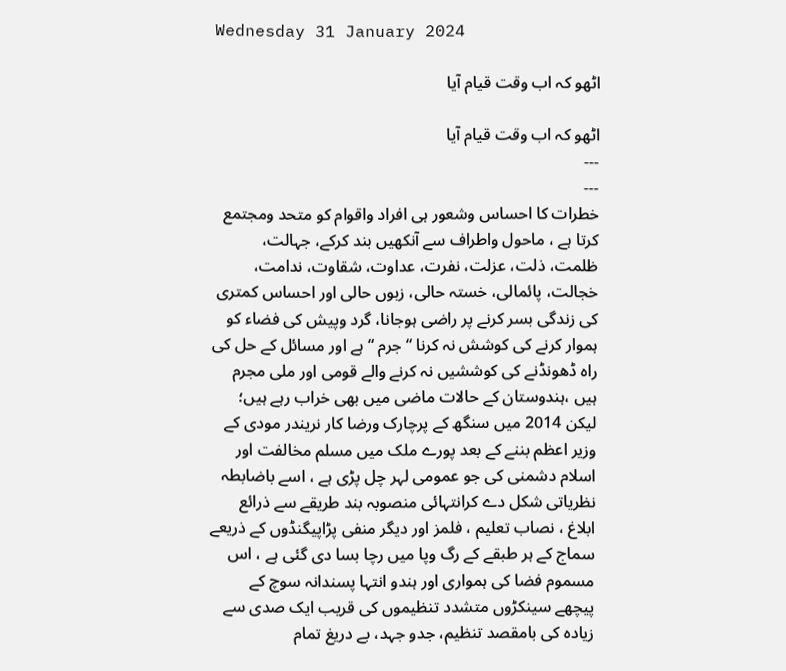Wednesday 31 January 2024

اٹھو کہ اب وقت قیام آیا

اٹھو کہ اب وقت قیام آیا
---
---
خطرات کا احساس وشعور ہی افراد واقوام کو متحد ومجتمع کرتا ہے ، ماحول واطراف سے آنکھیں بند کرکے، جہالت، ظلمت، ذلت، عزلت، نفرت، عداوت، شقاوت، ندامت، خجالت، پائمالی، خستہ حالی، زبوں حالی اور احساس کمتری کی زندگی بسر کرنے پر راضی ہوجانا، گرد وپیش کی فضاء کو ہموار کرنے کی کوشش نہ کرنا “ جرم “ ہے اور مسائل کے حل کی راہ ڈھونڈنے کی کوششیں نہ کرنے والے قومی اور ملی مجرم ہیں ،ہندوستان کے حالات ماضی میں بھی خراب رہے ہیں؛ لیکن 2014 میں سنگھ کے پرچارک ورضا کار نریندر مودی کے وزیر اعظم بننے کے بعد پورے ملک میں مسلم مخالفت اور اسلام دشمنی کی جو عمومی لہر چل پڑی ہے ، اسے باضابطہ نظریاتی شکل دے کرانتہائی منصوبہ بند طریقے سے ذرائع ابلاغ ، نصاب تعلیم ، فلمز اور دیگر منفی پڑاپیگنڈوں کے ذریعے سماج کے ہر طبقے کے رگ وپا میں رچا بسا دی گئی ہے ، اس مسموم فضا کی ہمواری اور ہندو انتہا پسندانہ سوچ کے پیچھے سینکڑوں متشدد تنظیموں کی قریب ایک صدی سے زیادہ کی بامقصد تنظیم، جدو جہد، بے دریغ تمام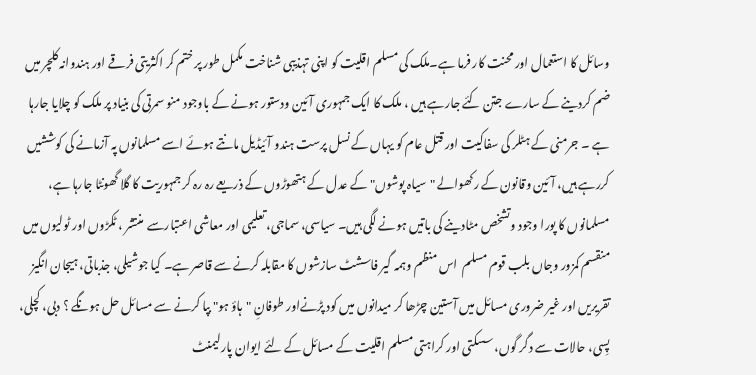وسائل کا استعمال اور محنت کار فرما ہے۔ملک کی مسلم اقلیت کو اپنی تہذیبی شناخت مکمل طور پر ختم کر اکثریتی فرقے اور ہندوانہ کلچر میں ضم کردینے کے سارے جتن کئے جارہے ہیں ، ملک کا ایک جمہوری آئین ودستور ہونے کے باوجود منو سمرتی کی بنیاد پر ملک کو چلایا جارہا ہے ۔ جرمنی کے ہٹلر کی سفاکیت اور قتل عام کو یہاں کے نسل پرست ہندو آئیڈیل مانتے ہوئے اسے مسلمانوں پہ آزمانے کی کوششیں کررہے ہیں، آئین وقانون کے رکھوالے "سیاہ پوشوں" کے عدل کے ہتھوڑوں کے ذریعے رہ رہ کر جمہوریت کا گلا گھونٹا جارہا ہے، مسلمانوں کا پورا وجود وتشخص مٹادینے کی باتیں ہونے لگی ہیں۔ سیاسی، سماجی، تعلیمی اور معاشی اعتبارسے  منتشر ، ٹکڑوں اور ٹولیوں میں منقسم کمزور وجاں بلب قوم مسلم  اس منظم وہمہ گیر فاسشٹ سازشوں کا مقابلہ کرنے سے قاصر ہے۔ کیا جوشیلی، جذباتی، ہیجان انگیز تقریریں اور غیر ضروری مسائل میں آستین چڑھا کر میدانوں میں کود پڑنےاور طوفانِ "ہاؤ ہو" بپا کرنے سے مسائل حل ہونگے ؟ دبی، کچلی، پِسی، حالات سے دگر گوں، سسکتی اور کراہتی مسلم اقلیت کے مسائل کے لئے ایوان پارلیمنٹ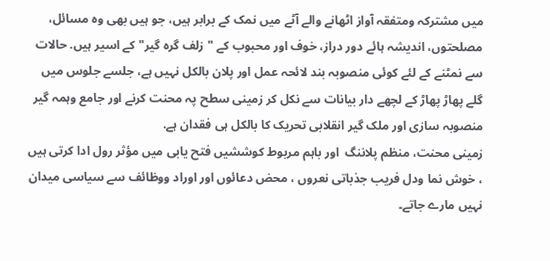میں مشترکہ ومتفقہ آواز اٹھانے والے آٹے میں نمک کے برابر ہیں، جو ہیں بھی وہ مسائل، مصلحتوں، اندیشہ ہائے دور دراز، خوف اور محبوب کے "زلف گرہ گیر" کے اسیر ہیں. حالات سے نمٹنے کے لئے کوئی منصوبہ بند لائحہ عمل اور پلان بالکل نہیں ہے، جلسے جلوس میں گلے پھاڑ پھاڑ کے لچھے دار بیانات سے نکل کر زمینی سطح پہ محنت کرنے اور جامع وہمہ گیر منصوبہ سازی اور ملک گیر انقلابی تحریک کا بالکل ہی فقدان ہے.
زمینی محنت، منظم پلاننگ  اور باہم مربوط کوششیں فتح یابی میں مؤثر رول ادا کرتی ہیں ، خوش نما ودل فریب جذباتی نعروں ، محض دعائوں اور اوراد ووظائف سے سیاسی میدان نہیں مارے جاتے۔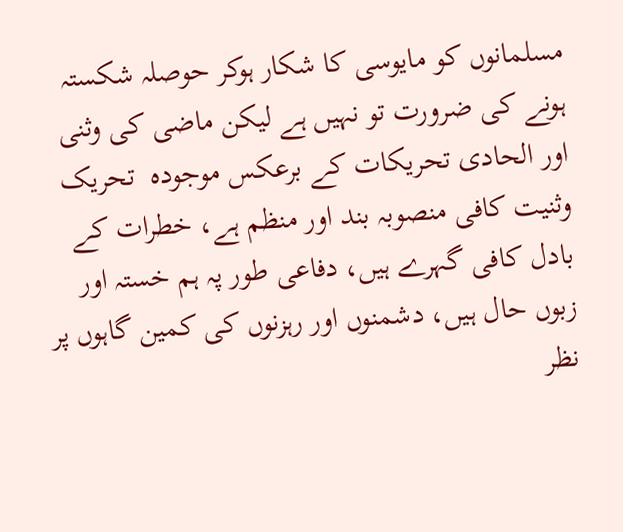مسلمانوں کو مایوسی کا شکار ہوکر حوصلہ شکستہ ہونے کی ضرورت تو نہیں ہے لیکن ماضی کی وثنی اور الحادی تحریکات کے برعکس موجودہ  تحریک وثنیت کافی منصوبہ بند اور منظم ہے، خطرات کے بادل کافی گہرے ہیں، دفاعی طور پہ ہم خستہ اور زبوں حال ہیں، دشمنوں اور رہزنوں کی کمین گاہوں پر نظر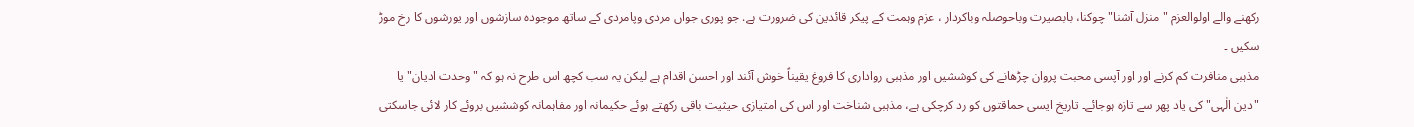رکھنے والے اولوالعزم "منزل آشنا" چوکنا، بابصیرت وباحوصلہ وباکردار ، عزم وہمت کے پیکر قائدین کی ضرورت ہے. جو پوری جواں مردی وپامردی کے ساتھ موجودہ سازشوں اور یورشوں کا رخ موڑ سکیں ۔
مذہبی منافرت کم کرنے اور اور آپسی محبت پروان چڑھانے کی کوششیں اور مذہبی رواداری کا فروغ یقیناً خوش آئند اور احسن اقدام ہے لیکن یہ سب کچھ اس طرح نہ ہو کہ "وحدت ادیان" یا "دین الٰہی" کی یاد پھر سے تازہ ہوجائے۔ تاریخ ایسی حماقتوں کو رد کرچکی ہے، مذہبی شناخت اور اس کی امتیازی حیثیت باقی رکھتے ہوئے حکیمانہ اور مفاہمانہ کوششیں بروئے کار لائی جاسکتی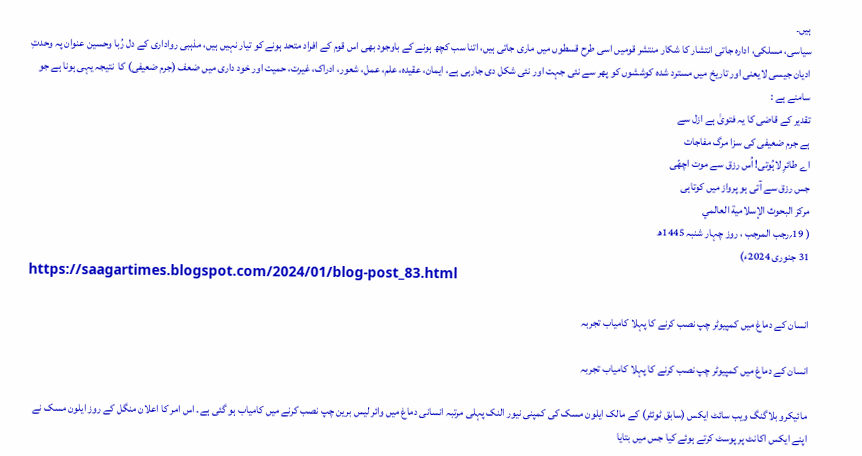ہیں۔
سیاسی، مسلکی، ادارہ جاتی انتشار کا شکار منتشر قومیں اسی طرح قسطوں میں ماری جاتی ہیں، اتنا سب کچھ ہونے کے باوجود بھی اس قوم کے افراد متحد ہونے کو تیار نہیں ہیں، مذہبی رواداری کے دل رُبا وحسین عنوان پہ وحدتِ ادیان جیسی لایعنی اور تاریخ میں مسترد شدہ کوششوں کو پھر سے نئی جہت اور نئی شکل دی جارہی ہے، ایمان، عقیدہ، علم، عمل، شعور، ادراک، غیرت، حمیت اور خود داری میں ضعف (جرم ضعیفی) کا  نتیجہ یہی ہونا ہے جو سامنے ہے :
تقدیر کے قاضی کا یہ فتویٰ ہے ازل سے
ہے جرم ضعیفی کی سزا مرگ مفاجات
اے طائرِ لاہُوتی! اُس رزق سے موت اچھّی
جس رزق سے آتی ہو پرواز میں کوتاہی
مركز البحوث الإسلامية العالمي
( 19؍رجب المرجب ، روز چہار شنبہ 1445ھ
31 جنوری 2024ء)
https://saagartimes.blogspot.com/2024/01/blog-post_83.html

انسان کے دماغ میں کمپیوٹر چپ نصب کرنے کا پہلا کامیاب تجربہ

انسان کے دماغ میں کمپیوٹر چپ نصب کرنے کا پہلا کامیاب تجربہ

مائیکرو بلاگنگ ویب سائٹ ایکس (سابق ٹوئٹر) کے مالک ایلون مسک کی کمپنی نیور النک پہلی مرتبہ انسانی دماغ میں وائر لیس برین چپ نصب کرنے میں کامیاب ہو گئی ہے۔ اس امر کا اعلان منگل کے روز ایلون مسک نے اپنے ایکس اکانٹ پر پوسٹ کرتے ہوئے کیا جس میں بتایا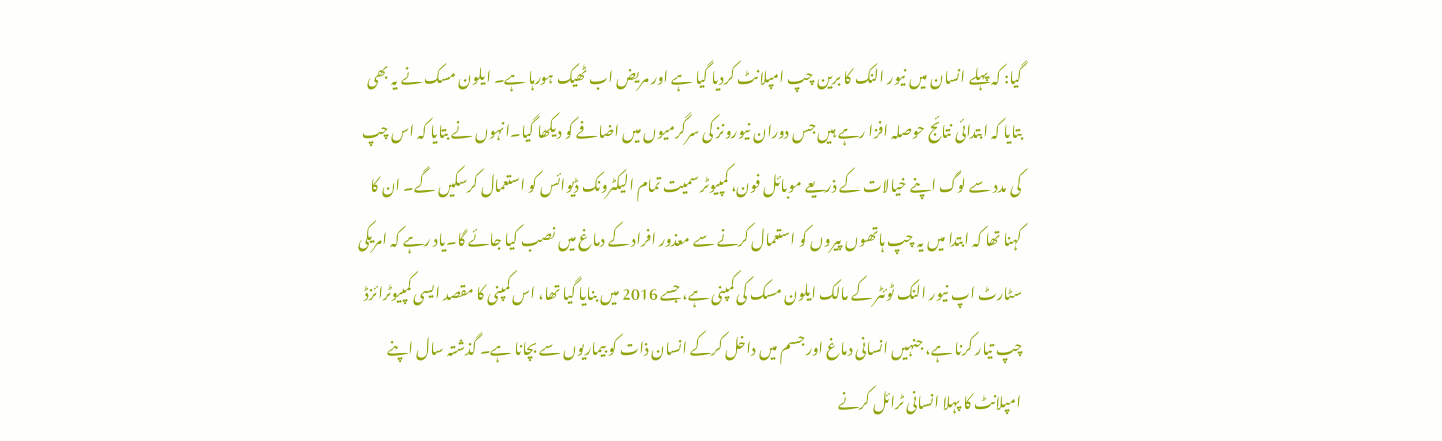گیا: کہ پہلے انسان میں نیور النک کا برین چپ امپلانٹ کردیا گیا ہے اور مریض اب ٹھیک ہورہا ہے۔ ایلون مسک نے یہ بھی بتایا کہ ابتدائی نتائج حوصلہ افزا رہے ہیں جس دوران نیورونز کی سرگرمیوں میں اضافے کو دیکھا گیا۔انہوں نے بتایا کہ اس چپ کی مدد سے لوگ اپنے خیالات کے ذریعے موبائل فون، کمپیوٹر سمیت تمام الیکٹرونک ڈیوائس کو استعمال کرسکیں گے۔ ان کا کہنا تھا کہ ابتدا میں یہ چپ ہاتھوں پیروں کو استعمال کرنے سے معذور افراد کے دماغ میں نصب کیا جائے گا۔یاد رہے کہ امریکی سٹارٹ اپ نیور النک ٹوئٹر کے مالک ایلون مسک کی کمپنی ہے، جسے 2016 میں بنایا گیا تھا، اس کمپنی کا مقصد ایسی کمپیوٹرائزڈ چپ تیار کرنا ہے، جنہیں انسانی دماغ اور جسم میں داخل کرکے انسان ذات کو بیماریوں سے بچانا ہے۔ گذشتہ سال اپنے امپلانٹ کا پہلا انسانی ٹرائل کرنے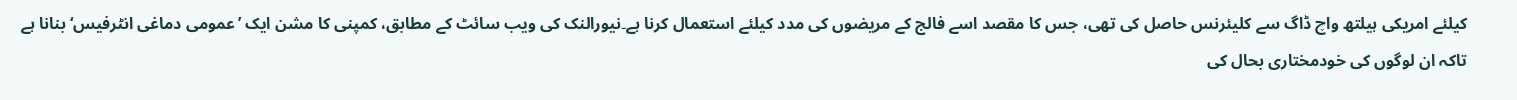کیلئے امریکی ہیلتھ واچ ڈاگ سے کلیئرنس حاصل کی تھی، جس کا مقصد اسے فالج کے مریضوں کی مدد کیلئے استعمال کرنا ہے۔نیورالنک کی ویب سائٹ کے مطابق، کمپنی کا مشن ایک ’عمومی دماغی انٹرفیس‘ بنانا ہے تاکہ ان لوگوں کی خودمختاری بحال کی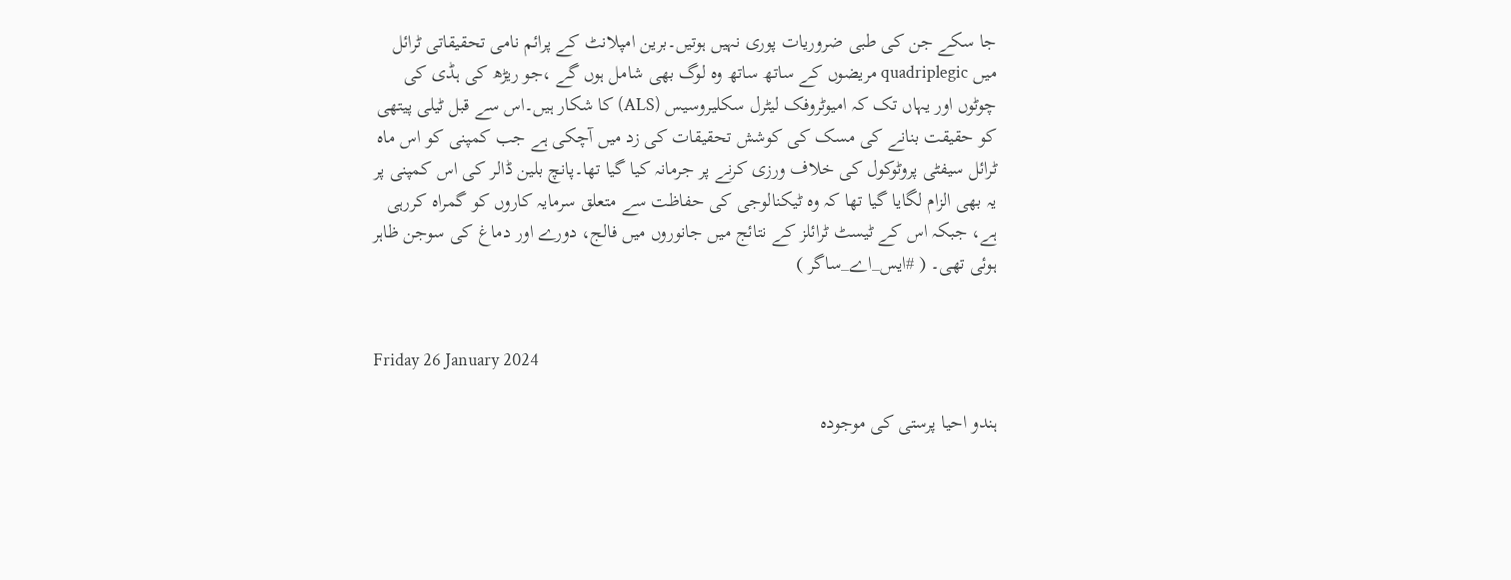جا سکے جن کی طبی ضروریات پوری نہیں ہوتیں۔برین امپلانٹ کے پرائم نامی تحقیقاتی ٹرائل میں quadriplegic مریضوں کے ساتھ ساتھ وہ لوگ بھی شامل ہوں گے ،جو ریڑھ کی ہڈی کی چوٹوں اور یہاں تک کہ امیوٹروفک لیٹرل سکلیروسیس (ALS) کا شکار ہیں۔اس سے قبل ٹیلی پیتھی کو حقیقت بنانے کی مسک کی کوشش تحقیقات کی زد میں آچکی ہے جب کمپنی کو اس ماہ ٹرائل سیفٹی پروٹوکول کی خلاف ورزی کرنے پر جرمانہ کیا گیا تھا۔پانچ بلین ڈالر کی اس کمپنی پر یہ بھی الزام لگایا گیا تھا کہ وہ ٹیکنالوجی کی حفاظت سے متعلق سرمایہ کاروں کو گمراہ کررہی ہے، جبکہ اس کے ٹیسٹ ٹرائلز کے نتائج میں جانوروں میں فالج، دورے اور دماغ کی سوجن ظاہر ہوئی تھی۔ ( #ایس_اے_ساگر )


Friday 26 January 2024

ہندو احیا پرستی کی موجودہ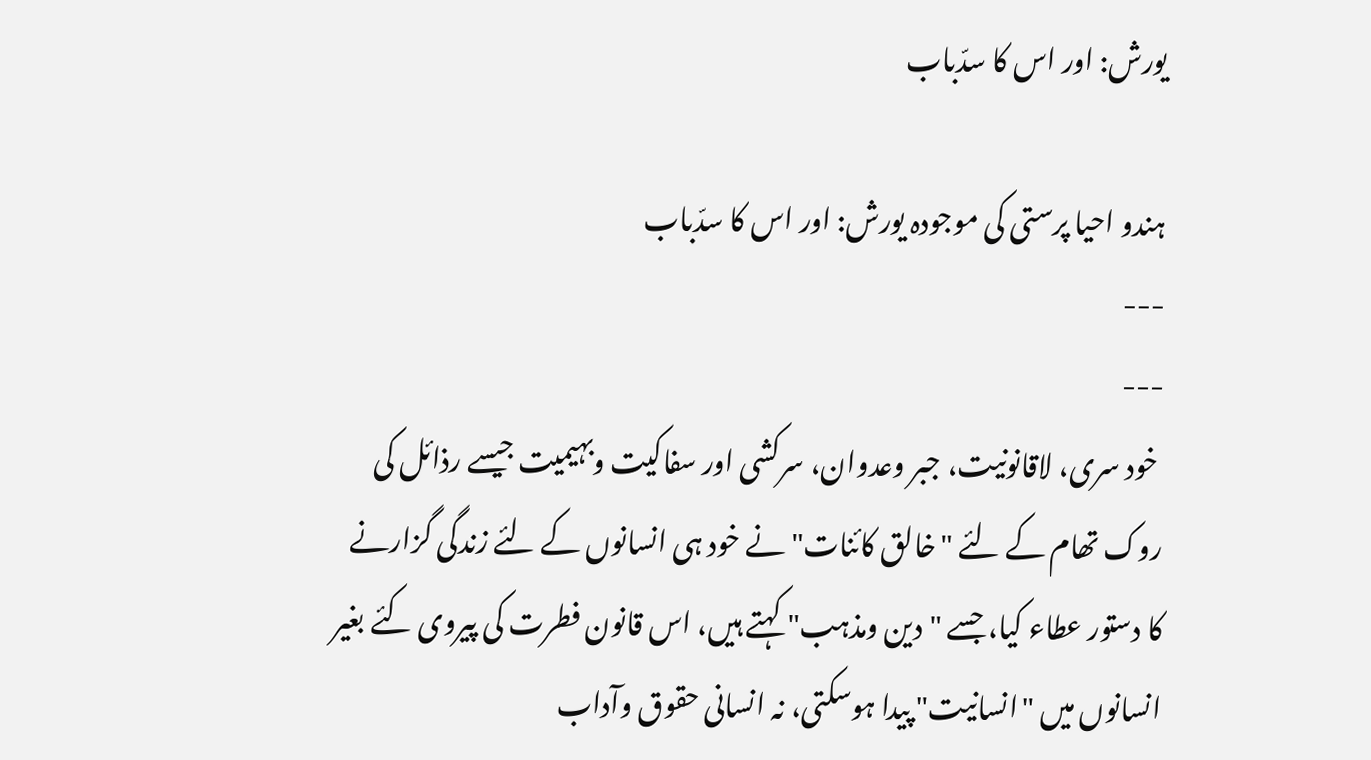یورش: اور اس کا سدّباب

ہندو احیا پرستی کی موجودہ یورش: اور اس کا سدّباب
---
---
 خود سری، لاقانونیت، جبر وعدوان، سرکشی اور سفاکیت وبہیمیت جیسے رذائل کی روک تھام کے لئے "خالق کائنات" نے خود ہی انسانوں کے لئے زندگی گزارنے کا دستور عطاء کیا، جسے "دین ومذہب" کہتے ہیں، اس قانون فطرت کی پیروی کئے بغیر انسانوں میں "انسانیت" پیدا ہوسکتی، نہ انسانی حقوق وآداب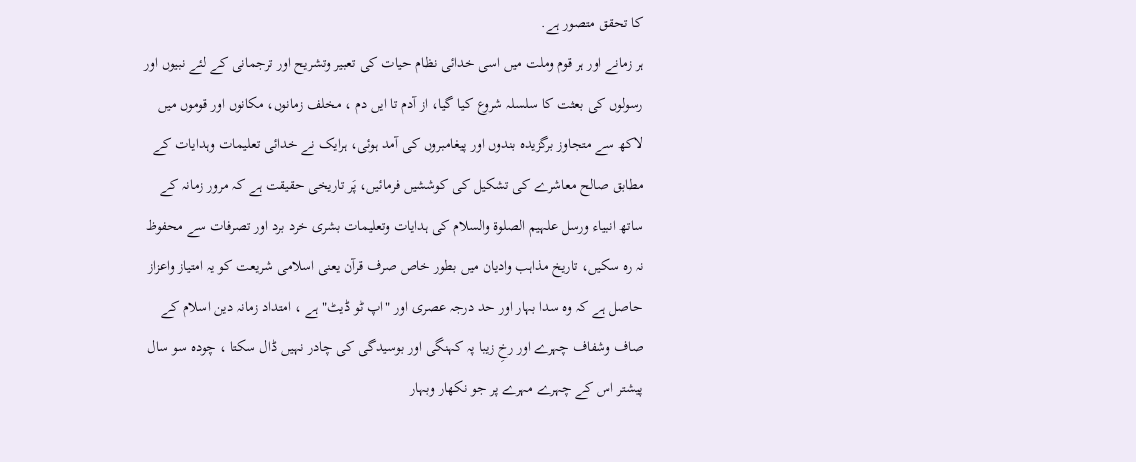کا تحقق متصور ہے.
ہر زمانے اور ہر قوم وملت میں اسی خدائی نظام حیات کی تعبیر وتشریح اور ترجمانی کے لئے نبیوں اور رسولوں کی بعثت کا سلسلہ شروع کیا گیا، از آدم تا ایں دم ، مخلف زمانوں، مکانوں اور قوموں میں لاکھ سے متجاوز برگزیدہ بندوں اور پیغامبروں کی آمد ہوئی، ہرایک نے خدائی تعلیمات وہدایات کے مطابق صالح معاشرے کی تشکیل کی کوششیں فرمائیں، پَر تاریخی حقیقت ہے کہ مرور زمانہ کے ساتھ انبیاء ورسل علہیم الصلوۃ والسلام کی ہدایات وتعلیمات بشری خرد برد اور تصرفات سے محفوظ نہ رہ سکیں، تاریخ مذاہب وادیان میں بطور خاص صرف قرآن یعنی اسلامی شریعت کو یہ امتیاز واعزاز حاصل ہے کہ وہ سدا بہار اور حد درجہ عصری اور "اپ ٹو ڈیٹ" ہے ، امتداد زمانہ دین اسلام کے صاف وشفاف چہرے اور رخِ زیبا پہ کہنگی اور بوسیدگی کی چادر نہیں ڈال سکتا ، چودہ سو سال پیشتر اس کے چہرے مہرے پر جو نکھار وبہار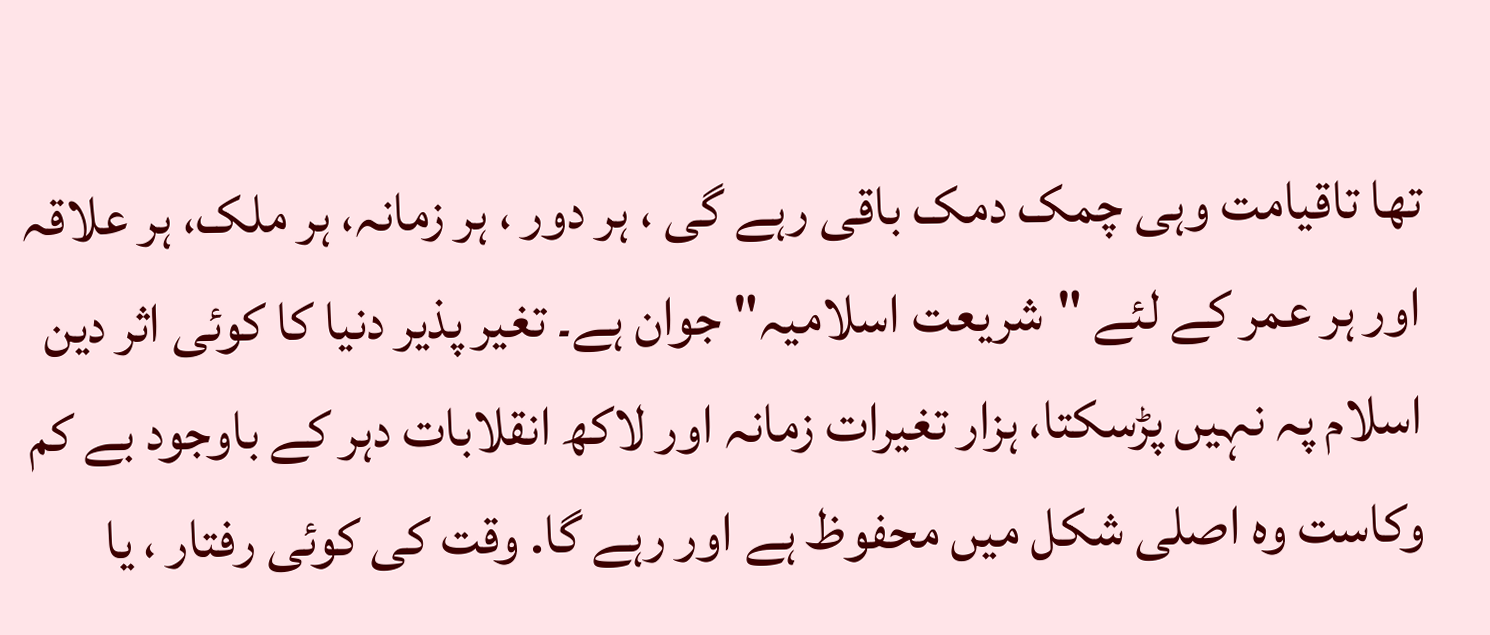تھا تاقیامت وہی چمک دمک باقی رہے گی ، ہر دور ، ہر زمانہ، ہر ملک، ہر علاقہ اور ہر عمر کے لئے "شریعت اسلامیہ" جوان ہے۔ تغیر پذیر دنیا کا کوئی اثر دین اسلام پہ نہیں پڑسکتا، ہزار تغیرات زمانہ اور لاکھ انقلابات دہر کے باوجود بے کم وکاست وہ اصلی شکل میں محفوظ ہے اور رہے گا. وقت کی کوئی رفتار ، یا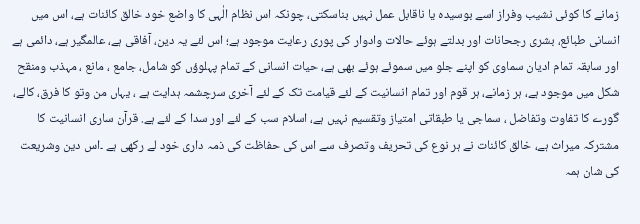زمانے کا کوئی نشیب وفراز اسے بوسیدہ یا ناقابل عمل نہیں بناسکتی، چونکہ اس نظام الٰہی کا واضع خود خالق کائنات ہے، اس میں انسانی طبائع، بشری رجحانات اور بدلتے ہوئے حالات وادوار کی پوری رعایت موجود ہے؛ اس لئے یہ دین، آفاقی ہے، عالمگیر ہے، دائمی ہے اور سابقہ تمام ادیان سماوی کو اپنے جلو میں سموئے ہوئے بھی ہے، حیات انسانی کے تمام پہلوؤں کو شامل، جامع ، مانع ، مہذب ومنقح شکل میں موجود ہے، ہر زمانے، ہر قوم اور تمام انسانیت کے لئے قیامت تک کے لئے آخری سرچشمہ ہدایت ہے ، یہاں من وتو کا فرق، کالے، گورے کا تفاوت وتفاضل ، سماجی یا طبقاتی امتیاز وتقسیم نہیں ہے، اسلام سب کے لئے اور سدا کے لئے ہے. قرآن ساری انسانیت کا مشترکہ میراث ہے، خالق کائنات نے ہر نوع کی تحریف وتصرف سے اس کی حفاظت کی ذمہ داری خود لے رکھی ہے ۔اس دین وشریعت کی شان ہمہ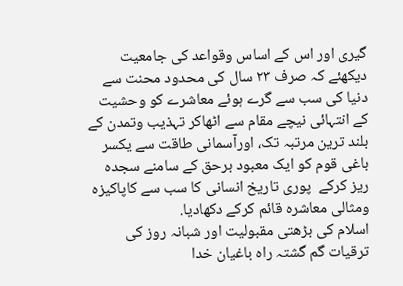گیری اور اس کے اساس وقواعد کی جامعیت دیکھئے کہ صرف ۲۳ سال کی محدود محنت سے دنیا کی سب سے گرے ہوئے معاشرے کو وحشیت کے انتہائی نیچے مقام سے اٹھاکر تہذیب وتمدن کے بلند ترین مرتبہ تک، اورآسمانی طاقت سے یکسر باغی قوم کو ایک معبود برحق کے سامنے سجدہ ریز کرکے  پوری تاریخ انسانی کا سب سے کاپاکیزہ ومثالی معاشرہ قائم کرکے دکھادیا.
اسلام کی بڑھتی مقبولیت اور شبانہ روز کی ترقیات گم گشتہ راہ باغیان خدا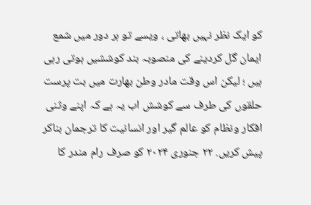کو ایک نظر نہیں بھاتی ، ویسے تو ہر دور میں شمع ایمان گل کردینے کی منصوبہ بند کوششیں ہوتی رہی ہیں ؛ لیکن اس وقت مادر وطن بھارت میں بت پرست حلقوں کی طرف سے کوشش اب یہ ہے کہ اپنے وثنی افکار ونظام کو عالم گیر اور انسانیت کا ترجمان بناکر پیش کریں. ۲۲ جنوری ۲۰۲۴ کو صرف رام مندر کا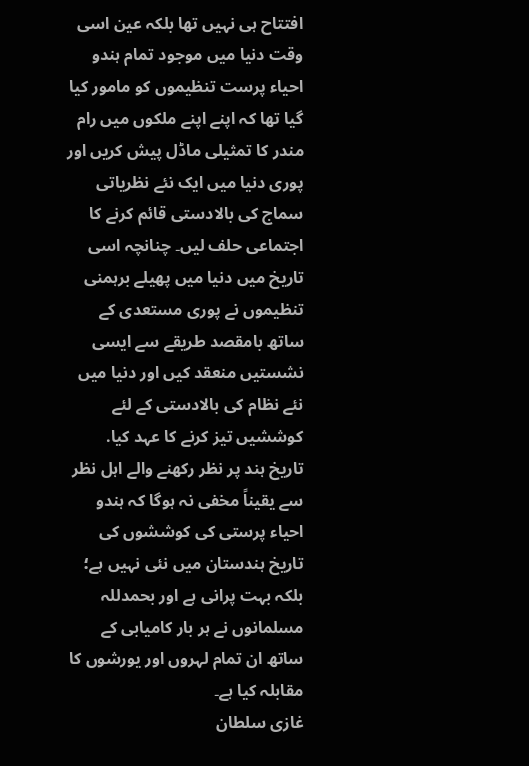افتتاح ہی نہیں تھا بلکہ عین اسی وقت دنیا میں موجود تمام ہندو احیاء پرست تنظیموں کو مامور کیا گیا تھا کہ اپنے اپنے ملکوں میں رام مندر کا تمثیلی ماڈل پیش کریں اور پوری دنیا میں ایک نئے نظریاتی سماج کی بالادستی قائم کرنے کا اجتماعی حلف لیں۔ چنانچہ اسی تاریخ میں دنیا میں پھیلے برہمنی تنظیموں نے پوری مستعدی کے ساتھ بامقصد طریقے سے ایسی نشستیں منعقد کیں اور دنیا میں نئے نظام کی بالادستی کے لئے کوششیں تیز کرنے کا عہد کیا.
تاریخ ہند پر نظر رکھنے والے اہل نظر سے یقیناً مخفی نہ ہوگا کہ ہندو احیاء پرستی کی کوششوں کی تاریخ ہندستان میں نئی نہیں ہے؛ بلکہ بہت پرانی ہے اور بحمدللہ مسلمانوں نے ہر بار کامیابی کے ساتھ ان تمام لہروں اور یورشوں کا مقابلہ کیا ہے۔
غازی سلطان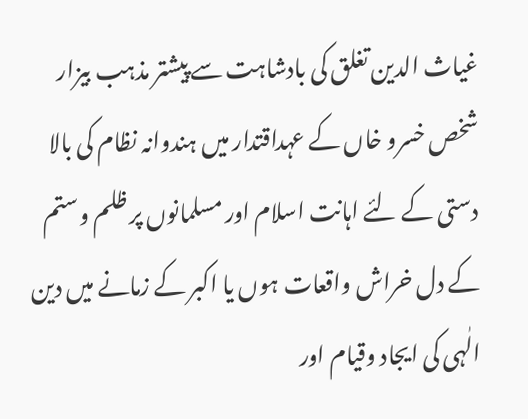غیاث الدین تغلق کی بادشاہت سے پیشتر مذہب بیزار شخص خسرو خاں کے عہداقتدار میں ہندوانہ نظام کی بالا دستی کے لئے اہانت اسلام اور مسلمانوں پر ظلم وستم کے دل خراش واقعات ہوں یا اکبر کے زمانے میں دین الٰہی کی ایجاد وقیام اور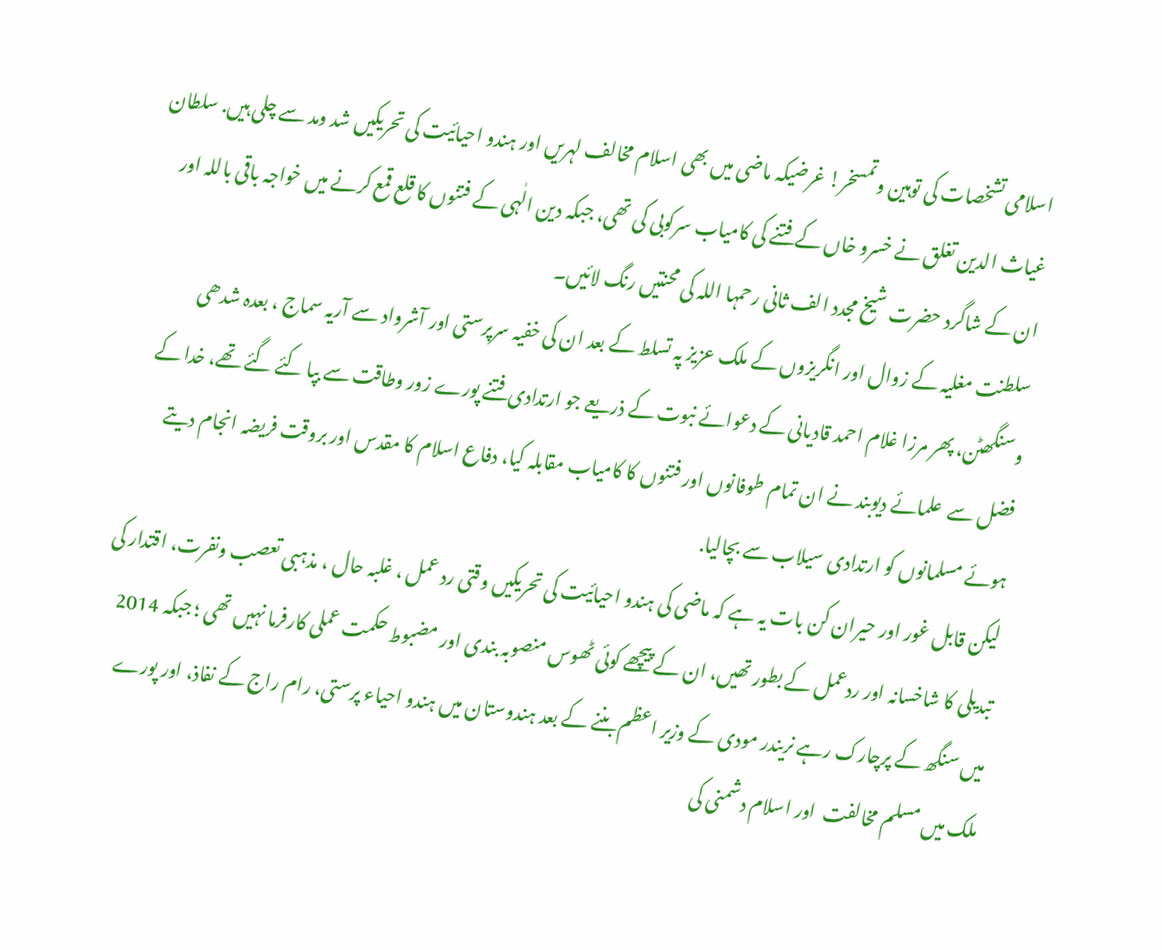اسلامی تشخصات کی توہین وتمسخر! غرضیکہ ماضی میں بھی اسلام مخالف لہریں اور ہندو احیائیت کی تحریکیں شد ومد سے چلی ہیں. سلطان غیاث الدین تغلق نے خسرو خاں کے فتنے کی کامیاب سرکوبی کی تھی، جبکہ دین الٰہی کے فتنوں کا قلع قمع کرنے میں خواجہ باقی باللہ اور ان کے شاگرد حضرت شیخ مجدد الف ثانی رحمہا اللہ کی محنتیں رنگ لائیں۔
سلطنت مغلیہ کے زوال اور انگریزوں کے ملک عزیز پہ تسلط کے بعد ان کی خفیہ سرپرستی اور آشرواد سے آریہ سماج ، بعدہ شدھی وسنگھٹن، پھر مرزا غلام احمد قادیانی کے دعوائے نبوت کے ذریعے جو ارتدادی فتنے پورے زور وطاقت سے بپا کئے گئے تھے، خدا کے فضل سے  علمائے دیوبند نے ان تمام طوفانوں اور فتنوں کا کامیاب مقابلہ کیا، دفاع اسلام کا مقدس اور بروقت فریضہ انجام دیتے ہوئے مسلمانوں کو ارتدادی سیلاب سے بچالیا.
لیکن قابل غور اور حیران کن بات یہ ہے کہ ماضی کی ہندو احیائیت کی تحریکیں وقتی رد عمل ، غلبہ حال ، مذہبی تعصب ونفرت، اقتدار کی تبدیلی کا شاخسانہ اور ردعمل کے بطور تھیں، ان کے پیچھے کوئی ٹھوس منصوبہ بندی اور مضبوط حکمت عملی کارفرما نہیں تھی ؛ جبکہ 2014 میں سنگھ کے پرچارک رہے نریندر مودی کے وزیر اعظم بننے کے بعد ہندوستان میں ہندو احیاء پرستی، رام راج کے نفاذ، اور پورے ملک میں مسلم مخالفت  اور اسلام دشمنی کی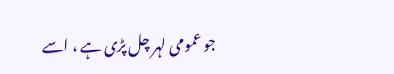جو عمومی لہر چل پڑی ہے ، اسے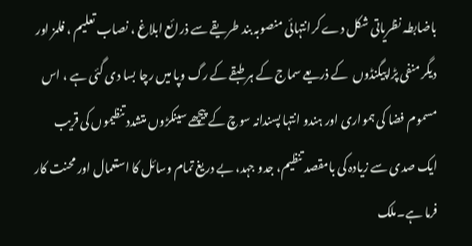باضابطہ نظریاتی شکل دے کرانتہائی منصوبہ بند طریقے سے ذرائع ابلاغ ، نصاب تعلیم ، فلمز اور دیگر منفی پڑاپیگنڈوں  کے ذریعے سماج کے ہر طبقے کے رگ وپا میں رچا بسا دی گئی ہے ، اس  مسموم فضا کی ہمواری اور ہندو انتہا پسندانہ سوچ کے پیچھے سینکڑوں متشدد تنظیموں کی قریب ایک صدی سے زیادہ کی بامقصد تنظیم، جدو جہد، بے دریغ تمام وسائل کا استعمال اور محنت کار فرما ہے۔ملک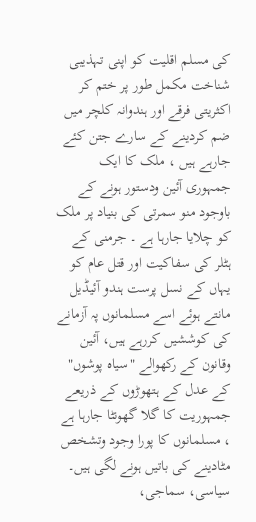کی مسلم اقلیت کو اپنی تہذیبی شناخت مکمل طور پر ختم کر اکثریتی فرقے اور ہندوانہ کلچر میں ضم کردینے کے سارے جتن کئے جارہے ہیں ، ملک کا ایک جمہوری آئین ودستور ہونے کے باوجود منو سمرتی کی بنیاد پر ملک کو چلایا جارہا ہے ۔ جرمنی کے ہٹلر کی سفاکیت اور قتل عام کو یہاں کے نسل پرست ہندو آئیڈیل مانتے ہوئے اسے مسلمانوں پہ آزمانے کی کوششیں کررہے ہیں، آئین وقانون کے رکھوالے "سیاہ پوشوں" کے عدل کے ہتھوڑوں کے ذریعے جمہوریت کا گلا گھونٹا جارہا ہے ، مسلمانوں کا پورا وجود وتشخص مٹادینے کی باتیں ہونے لگی ہیں۔ سیاسی، سماجی،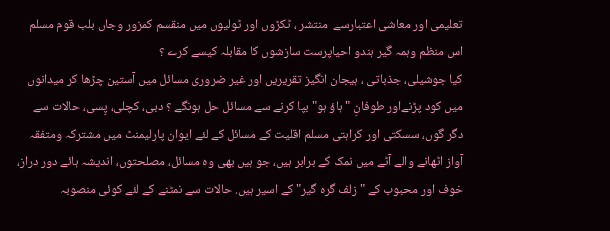تعلیمی اور معاشی اعتبارسے  منتشر ، ٹکڑوں اور ٹولیوں میں منقسم کمزور وجاں بلب قوم مسلم  اس منظم وہمہ گیر ہندو احیاپرست سازشوں کا مقابلہ کیسے کرے ؟
کیا جوشیلی، جذباتی ، ہیجان انگیز تقریریں اور غیر ضروری مسائل میں آستین چڑھا کر میدانوں میں کود پڑنےاور طوفانِ "ہاؤ ہو" بپا کرنے سے مسائل حل ہونگے ؟ دبی، کچلی، پِسی، حالات سے دگر گوں، سسکتی اور کراہتی مسلم اقلیت کے مسائل کے لئے ایوان پارلیمنٹ میں مشترکہ ومتفقہ آواز اٹھانے والے آٹے میں نمک کے برابر ہیں، جو ہیں بھی وہ مسائل، مصلحتوں، اندیشہ ہائے دور دراز، خوف اور محبوب کے "زلف گرہ گیر" کے اسیر ہیں. حالات سے نمٹنے کے لئے کوئی منصوبہ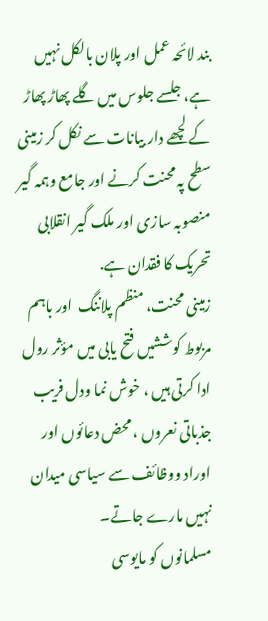بند لائحہ عمل اور پلان بالکل نہیں ہے، جلسے جلوس میں گلے پھاڑ پھاڑ کے لچھے دار بیانات سے نکل کر زمینی سطح پہ محنت کرنے اور جامع وہمہ گیر منصوبہ سازی اور ملک گیر انقلابی تحریک کا فقدان ہے.
زمینی محنت، منظم پلاننگ  اور باہم مربوط کوششیں فتح یابی میں مؤثر رول ادا کرتی ہیں ، خوش نما ودل فریب جذباتی نعروں ، محض دعائوں اور اوراد ووظائف سے سیاسی میدان نہیں مارے جاتے۔
مسلمانوں کو مایوسی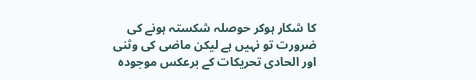کا شکار ہوکر حوصلہ شکستہ ہونے کی ضرورت تو نہیں ہے لیکن ماضی کی وثنی اور الحادی تحریکات کے برعکس موجودہ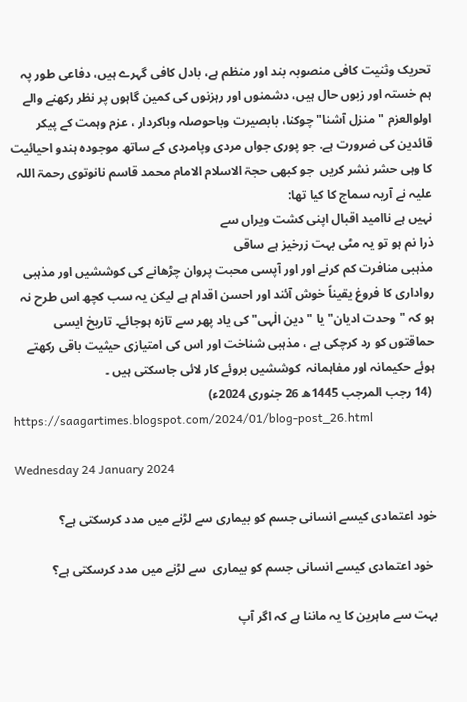تحریک وثنیت کافی منصوبہ بند اور منظم ہے، بادل کافی گہرے ہیں، دفاعی طور پہ ہم خستہ اور زبوں حال ہیں، دشمنوں اور رہزنوں کی کمین گاہوں پر نظر رکھنے والے اولوالعزم "منزل آشنا" چوکنا، بابصیرت وباحوصلہ وباکردار ، عزم وہمت کے پیکر قائدین کی ضرورت ہے. جو پوری جواں مردی وپامردی کے ساتھ موجودہ ہندو احیائیت کا وہی حشر نشر کریں  جو کبھی حجۃ الاسلام الامام محمد قاسم نانوتوی رحمۃ اللہ علیہ نے آریہ سماج کا کیا تھا:
نہیں ہے ناامید اقبال اپنی کشت ویراں سے
ذرا نم ہو تو یہ مٹی بہت زرخیز ہے ساقی
مذہبی منافرت کم کرنے اور اور آپسی محبت پروان چڑھانے کی کوششیں اور مذہبی رواداری کا فروغ یقیناً خوش آئند اور احسن اقدام ہے لیکن یہ سب کچھ اس طرح نہ ہو کہ "وحدت ادیان" یا "دین الٰہی" کی یاد پھر سے تازہ ہوجائے۔ تاریخ ایسی حماقتوں کو رد کرچکی ہے ، مذہبی شناخت اور اس کی امتیازی حیثیت باقی رکھتے ہوئے حکیمانہ اور مفاہمانہ  کوششیں بروئے کار لائی جاسکتی ہیں ۔
 (14 رجب المرجب 1445ھ 26 جنوری 2024ء)
https://saagartimes.blogspot.com/2024/01/blog-post_26.html

Wednesday 24 January 2024

خود اعتمادی کیسے انسانی جسم کو بیماری سے لڑنے میں مدد کرسکتی ہے؟

 خود اعتمادی کیسے انسانی جسم کو بیماری  سے لڑنے میں مدد کرسکتی ہے؟

بہت سے ماہرین کا یہ ماننا ہے کہ اگر آپ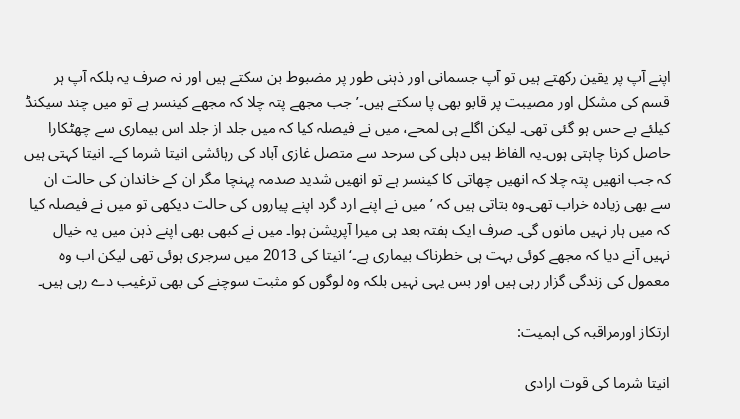اپنے آپ پر یقین رکھتے ہیں تو آپ جسمانی اور ذہنی طور پر مضبوط بن سکتے ہیں اور نہ صرف یہ بلکہ آپ ہر قسم کی مشکل اور مصیبت پر قابو بھی پا سکتے ہیں۔’جب مجھے پتہ چلا کہ مجھے کینسر ہے تو میں چند سیکنڈ کیلئے بے حس ہو گئی تھی۔ لیکن اگلے ہی لمحے، میں نے فیصلہ کیا کہ میں جلد از جلد اس بیماری سے چھٹکارا حاصل کرنا چاہتی ہوں۔یہ الفاظ ہیں دہلی کی سرحد سے متصل غازی آباد کی رہائشی انیتا شرما کے۔ انیتا کہتی ہیں کہ جب انھیں پتہ چلا کہ انھیں چھاتی کا کینسر ہے تو انھیں شدید صدمہ پہنچا مگر ان کے خاندان کی حالت ان سے بھی زیادہ خراب تھی۔وہ بتاتی ہیں کہ ’میں نے اپنے ارد گرد اپنے پیاروں کی حالت دیکھی تو میں نے فیصلہ کیا کہ میں ہار نہیں مانوں گی۔ صرف ایک ہفتہ بعد ہی میرا آپریشن ہوا۔ میں نے کبھی بھی اپنے ذہن میں یہ خیال نہیں آنے دیا کہ مجھے کوئی بہت ہی خطرناک بیماری ہے۔‘انیتا کی 2013 میں سرجری ہوئی تھی لیکن اب وہ معمول کی زندگی گزار رہی ہیں اور بس یہی نہیں بلکہ وہ لوگوں کو مثبت سوچنے کی بھی ترغیب دے رہی ہیں۔

ارتکاز اورمراقبہ کی اہمیت:

انیتا شرما کی قوت ارادی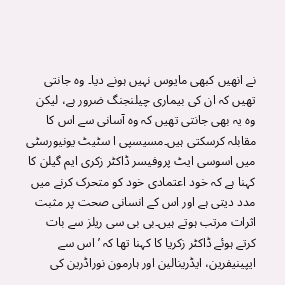نے انھیں کبھی مایوس نہیں ہونے دیا۔ وہ جانتی تھیں کہ ان کی بیماری چیلنجنگ ضرور ہے، لیکن وہ یہ بھی جانتی تھیں کہ وہ آسانی سے اس کا مقابلہ کرسکتی ہیں۔مسیسپی ا سٹیٹ یونیورسٹی میں اسوسی ایٹ پروفیسر ڈاکٹر زکری ایم گیلن کا کہنا ہے کہ خود اعتمادی خود کو متحرک کرنے میں مدد دیتی ہے اور اس کے انسانی صحت پر مثبت اثرات مرتب ہوتے ہیں۔بی بی سی ریلز سے بات کرتے ہوئے ڈاکٹر زکریا کا کہنا تھا کہ ’اس سے ایپینیفرین، ایڈرینالین اور ہارمون نوراڈرین کی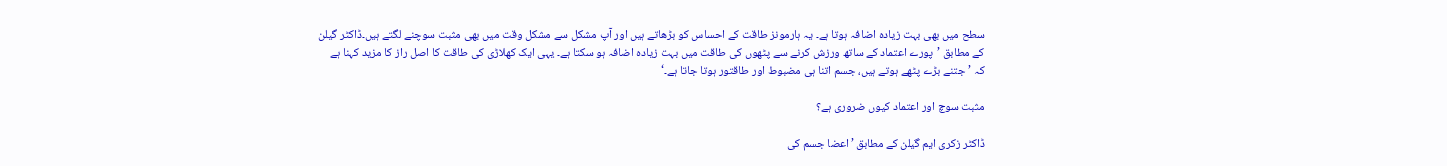سطح میں بھی بہت زیادہ اضافہ ہوتا ہے۔ یہ ہارمونز طاقت کے احساس کو بڑھاتے ہیں اور آپ مشکل سے مشکل وقت میں بھی مثبت سوچنے لگتے ہیں۔ڈاکٹر گیلن کے مطابق ’پورے اعتماد کے ساتھ ورزش کرنے سے پٹھوں کی طاقت میں بہت زیادہ اضافہ ہو سکتا ہے۔ یہی ایک کھلاڑی کی طاقت کا اصل راز کا مزید کہنا ہے کہ ’جتنے بڑے پٹھے ہوتے ہیں، جسم اتنا ہی مضبوط اور طاقتور ہوتا جاتا ہے۔‘

مثبت سوچ اور اعتماد کیوں ضروری ہے؟

ڈاکٹر زکری ایم گیلن کے مطابق ’اعضا جسم کی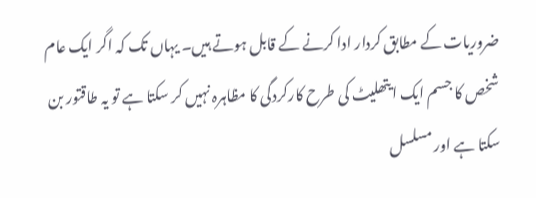ضروریات کے مطابق کردار ادا کرنے کے قابل ہوتے ہیں۔ یہاں تک کہ اگر ایک عام شخص کا جسم ایک ایتھلیٹ کی طرح کارکردگی کا مظاہرہ نہیں کر سکتا ہے تو یہ طاقتور بن سکتا ہے اور مسلسل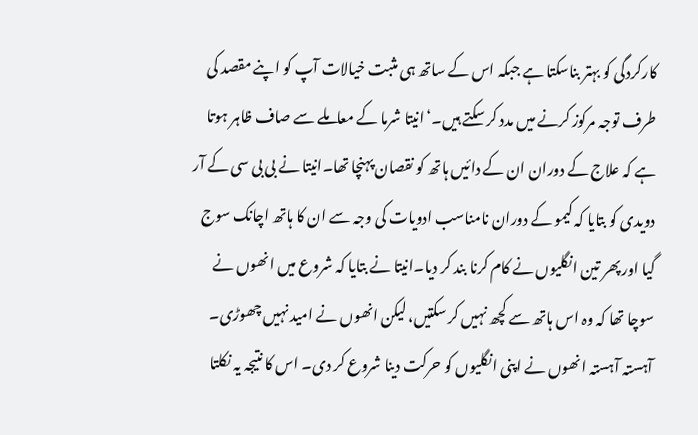کارکردگی کو بہتر بناسکتا ہے جبکہ اس کے ساتھ ہی مثبت خیالات آپ کو اپنے مقصد کی طرف توجہ مرکوز کرنے میں مدد کر سکتے ہیں۔‘انیتا شرما کے معاملے سے صاف ظاہر ہوتا ہے کہ علاج کے دوران ان کے دائیں ہاتھ کو نقصان پہنچا تھا۔انیتا نے بی بی سی کے آر دویدی کو بتایا کہ کیمو کے دوران نامناسب ادویات کی وجہ سے ان کا ہاتھ اچانک سوج گیا اور پھر تین انگلیوں نے کام کرنا بند کر دیا۔انیتا نے بتایا کہ شروع میں انھوں نے سوچا تھا کہ وہ اس ہاتھ سے کچھ نہیں کر سکتیں، لیکن انھوں نے امید نہیں چھوڑی۔ آہستہ آہستہ انھوں نے اپنی انگلیوں کو حرکت دینا شروع کر دی۔ اس کا نتیجہ یہ نکلتا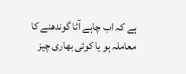ہے کہ اب چاہے آٹا گوندھنے کا معاملہ ہو یا کوئی بھاری چیز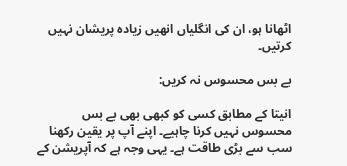اٹھانا ہو، ان کی انگلیاں انھیں زیادہ پریشان نہیں کرتیں۔

بے بس محسوس نہ کریں:

انیتا کے مطابق کسی کو کبھی بھی بے بس محسوس نہیں کرنا چاہیے۔ اپنے آپ پر یقین رکھنا سب سے بڑی طاقت ہے۔ یہی وجہ ہے کہ آپریشن کے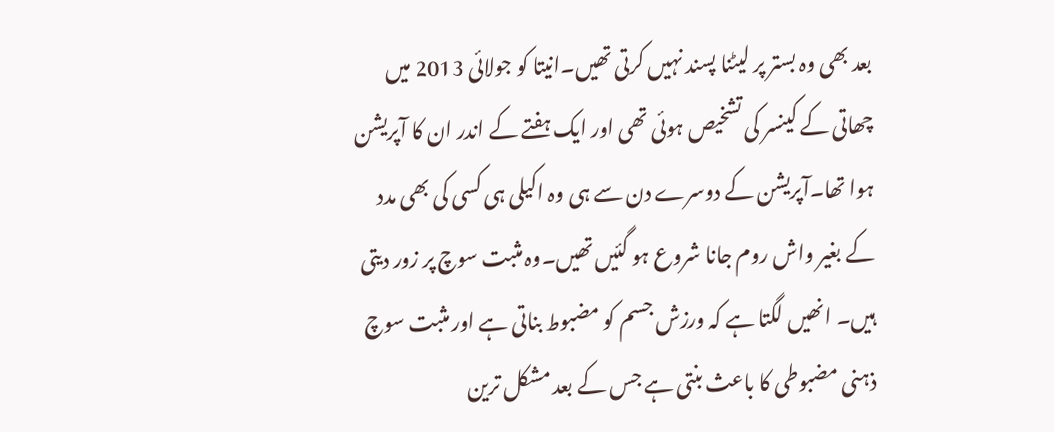بعد بھی وہ بستر پر لیٹنا پسند نہیں کرتی تھیں۔انیتا کو جولائی 2013 میں چھاتی کے کینسر کی تشخیص ہوئی تھی اور ایک ہفتے کے اندر ان کا آپریشن ہوا تھا۔آپریشن کے دوسرے دن سے ہی وہ اکیلی ہی کسی کی بھی مدد کے بغیر واش روم جانا شروع ہو گئیں تھیں۔وہ مثبت سوچ پر زور دیتی ہیں۔ انھیں لگتا ہے کہ ورزش جسم کو مضبوط بناتی ہے اور مثبت سوچ ذہنی مضبوطی کا باعث بنتی ہے جس کے بعد مشکل ترین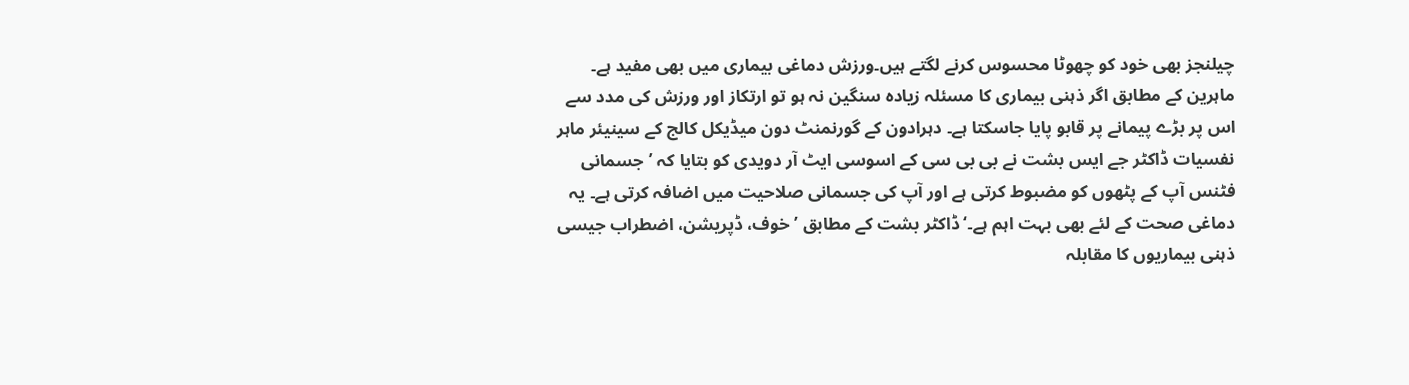چیلنجز بھی خود کو چھوٹا محسوس کرنے لگتے ہیں۔ورزش دماغی بیماری میں بھی مفید ہے۔ ماہرین کے مطابق اگر ذہنی بیماری کا مسئلہ زیادہ سنگین نہ ہو تو ارتکاز اور ورزش کی مدد سے اس پر بڑے پیمانے پر قابو پایا جاسکتا ہے۔ دہرادون کے گورنمنٹ دون میڈیکل کالج کے سینیئر ماہر نفسیات ڈاکٹر جے ایس بشت نے بی بی سی کے اسوسی ایٹ آر دویدی کو بتایا کہ ’جسمانی فٹنس آپ کے پٹھوں کو مضبوط کرتی ہے اور آپ کی جسمانی صلاحیت میں اضافہ کرتی ہے۔ یہ دماغی صحت کے لئے بھی بہت اہم ہے۔‘ڈاکٹر بشت کے مطابق ’خوف، ڈپریشن، اضطراب جیسی ذہنی بیماریوں کا مقابلہ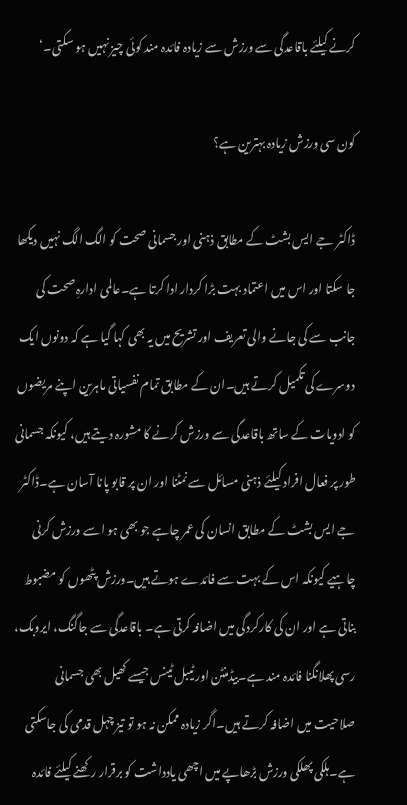کرنے کیلئے باقاعدگی سے ورزش سے زیادہ فائدہ مند کوئی چیز نہیں ہو سکتی۔‘

کون سی ورزش زیادہ بہترین ہے؟

ڈاکٹر جے ایس بشٹ کے مطابق ذہنی اور جسمانی صحت کو الگ الگ نہیں دیکھا جا سکتا اور اس میں اعتماد بہت بڑا کردار ادا کرتا ہے۔عالمی ادارہِ صحت کی جانب سے کی جانے والی تعریف اور تشریح میں یہ بھی کہا گیا ہے کہ دونوں ایک دوسرے کی تکمیل کرتے ہیں۔ان کے مطابق تمام نفسیاتی ماہرین اپنے مریضوں کو ادویات کے ساتھ باقاعدگی سے ورزش کرنے کا مشورہ دیتے ہیں، کیونکہ جسمانی طور پر فعال افراد کیلئے ذہنی مسائل سے نمٹنا اور ان پر قابو پانا آسان ہے۔ڈاکٹر جے ایس بشٹ کے مطابق انسان کی عمر چاہے جو بھی ہو اسے ورزش کرنی چاہیے کیونکہ اس کے بہت سے فائدے ہوتے ہیں۔ورزش پٹھوں کو مضبوط بناتی ہے اور ان کی کارکردگی میں اضافہ کرتی ہے۔ باقاعدگی سے جاگنگ، ایروبک، رسی پھلانگنا فائدہ مند ہے۔بیڈمنٹن اور ٹیبل ٹینس جیسے کھیل بھی جسمانی صلاحیت میں اضافہ کرتے ہیں۔اگر زیادہ ممکن نہ ہو تو تیز چہل قدمی کی جاسکتی ہے۔ہلکی پھلکی ورزش بڑھاپے میں اچھی یادداشت کو برقرار رکھنے کیلئے فائدہ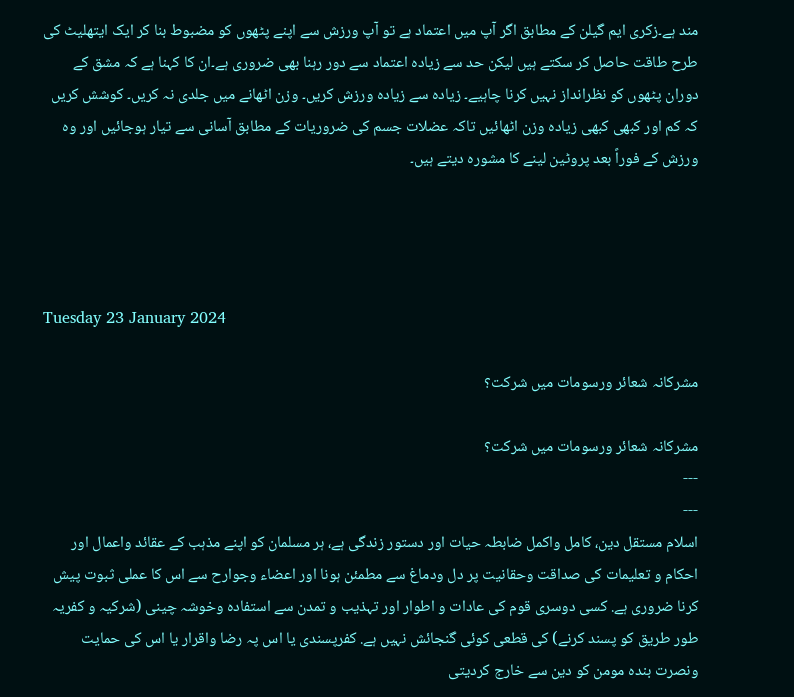مند ہے۔زکری ایم گیلن کے مطابق اگر آپ میں اعتماد ہے تو آپ ورزش سے اپنے پٹھوں کو مضبوط بنا کر ایک ایتھلیٹ کی طرح طاقت حاصل کر سکتے ہیں لیکن حد سے زیادہ اعتماد سے دور رہنا بھی ضروری ہے۔ان کا کہنا ہے کہ مشق کے دوران پٹھوں کو نظرانداز نہیں کرنا چاہیے۔ زیادہ سے زیادہ ورزش کریں۔ وزن اٹھانے میں جلدی نہ کریں۔ کوشش کریں کہ کم اور کبھی کبھی زیادہ وزن اٹھائیں تاکہ عضلات جسم کی ضروریات کے مطابق آسانی سے تیار ہوجائیں اور وہ ورزش کے فوراً بعد پروٹین لینے کا مشورہ دیتے ہیں۔




Tuesday 23 January 2024

مشرکانہ شعائر ورسومات میں شرکت؟

مشرکانہ شعائر ورسومات میں شرکت؟
---
---
اسلام مستقل دین، کامل واکمل ضابطہ حیات اور دستور زندگی ہے، ہر مسلمان کو اپنے مذہب کے عقائد واعمال اور احکام و تعلیمات کی صداقت وحقانیت پر دل ودماغ سے مطمئن ہونا اور اعضاء وجوارح سے اس کا عملی ثبوت پیش کرنا ضروری ہے. کسی دوسری قوم کی عادات و اطوار اور تہذیب و تمدن سے استفادہ وخوشہ چینی (شرکیہ و کفریہ طور طریق کو پسند کرنے) کی قطعی کوئی گنجائش نہیں ہے. کفرپسندی یا اس پہ رضا واقرار یا اس کی حمایت ونصرت بندہ مومن کو دین سے خارج کردیتی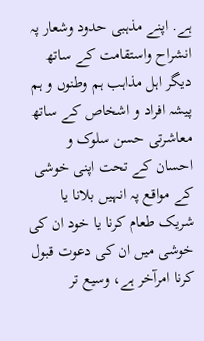ہے. اپنے مذہبی حدود وشعار پہ انشراح واستقامت کے ساتھ دیگر اہل مذاہب ہم وطنوں و ہم پیشہ افراد و اشخاص کے ساتھ معاشرتی حسن سلوک و احسان کے تحت اپنی خوشی کے مواقع پہ انہیں بلانا یا شریک طعام کرنا یا خود ان کی خوشی میں ان کی دعوت قبول کرنا امرآخر ہے، وسیع تر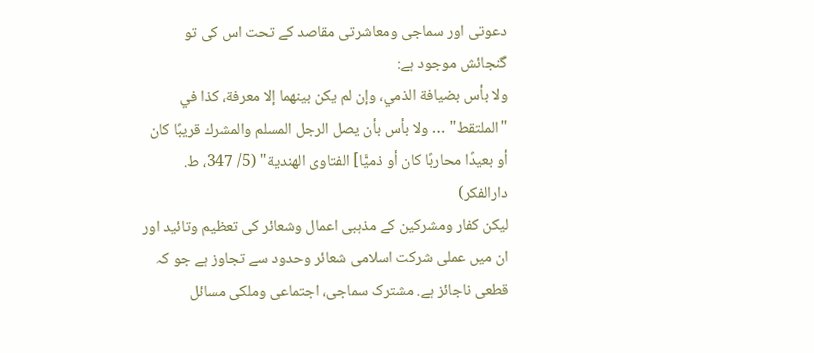دعوتی اور سماجی ومعاشرتی مقاصد کے تحت اس کی تو گنجائش موجود ہے:
ولا بأس بضيافة الذمي، وإن لم يكن بينهما إلا معرفة، كذا في "الملتقط" … ولا بأس بأن يصل الرجل المسلم والمشرك قريبًا كان أو بعيدًا محاربًا كان أو ذميًّا] الفتاوى الهندية" (5/ 347، ط. دارالفكر)
لیکن کفار ومشرکین کے مذہبی اعمال وشعائر کی تعظیم وتائید اور ان میں عملی شرکت اسلامی شعائر وحدود سے تجاوز ہے جو کہ قطعی ناجائز ہے. مشترک سماجی، اجتماعی وملکی مسائل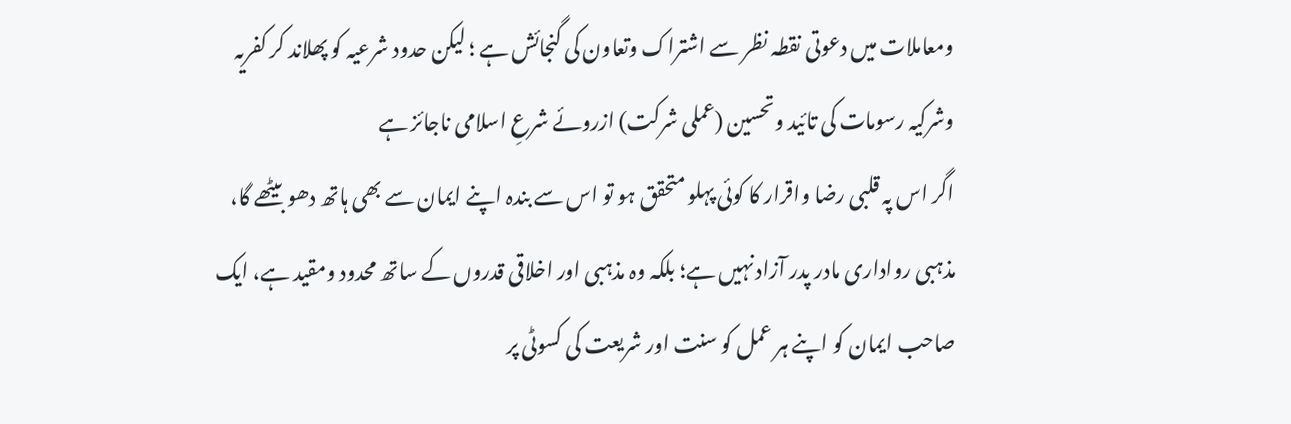ومعاملات میں دعوتی نقطہ نظر سے اشتراک وتعاون کی گنجائش ہے ؛ لیکن حدود شرعیہ کو پھلاند کر کفریہ وشرکیہ رسومات کی تائید وتحسین (عملی شرکت) ازروئے شرعِ اسلامی ناجائز ہے
اگر اس پہ قلبی رضا واقرار کا کوئی پہلو متحقق ہو تو اس سے بندہ اپنے ایمان سے بھی ہاتھ دھو بیٹھے گا، مذہبی رواداری مادر پدر آزاد نہیں ہے؛ بلکہ وہ مذہبی اور اخلاقی قدروں کے ساتھ محدود ومقید ہے، ایک صاحب ایمان کو اپنے ہر عمل کو سنت اور شریعت کی کسوٹی پر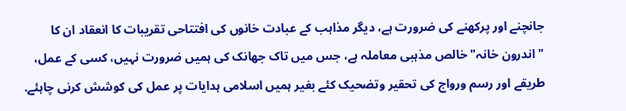جانچنے اور پرکھنے کی ضرورت ہے، دیگر مذاہب کے عبادت خانوں کی افتتاحی تقریبات کا انعقاد ان کا "اندرون خانہ" خالص مذہبی معاملہ ہے، جس میں تاک جھانک کی ہمیں ضرورت نہیں، کسی کے عمل، طریقے اور رسم ورواج کی تحقیر وتضحیک کئے بغیر ہمیں اسلامی ہدایات پر عمل کی کوشش کرنی چاہئے.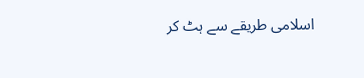اسلامی طریقے سے ہٹ کر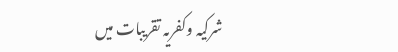شرکیہ وکفریہ تقریبات میں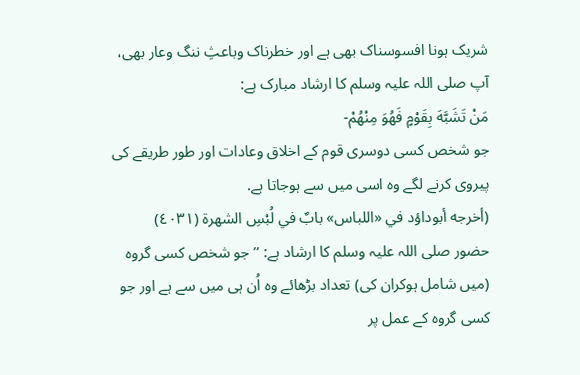شریک ہونا افسوسناک بھی ہے اور خطرناک وباعثِ ننگ وعار بھی، آپ صلی اللہ علیہ وسلم کا ارشاد مبارک ہے:
مَنْ تَشَبَّهَ بِقَوْمٍ فَهُوَ مِنْهُمْ-
جو شخص کسی دوسری قوم کے اخلاق وعادات اور طور طریقے کی پیروی کرنے لگے وہ اسی میں سے ہوجاتا ہے.
(أخرجه أبوداؤد في «اللباس» بابٌ في لُبْسِ الشهرة (٤٠٣١)
حضور صلی اللہ علیہ وسلم کا ارشاد ہے: ’’جو شخص کسی گروہ (میں شامل ہوکران کی) تعداد بڑھائے وہ اُن ہی میں سے ہے اور جو کسی گروہ کے عمل پر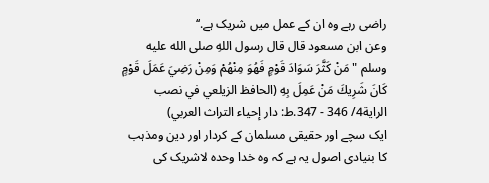راضی رہے وہ ان کے عمل میں شریک ہے.‘‘
وعن ابن مسعود قال قال رسول اللهِ صلى الله عليه وسلم "مَنْ كَثَّرَ سَوَادَ قَوْمٍ فَهُوَ مِنْهُمْ وَمِنْ رَضِيَ عَمَلَ قَوْمٍ كَانَ شَرِيكَ مَنْ عَمِلَ بِهِ (الحافظ الزيلعي في نصب الراية4/ 346 - 347.ط: دار إحياء التراث العربي)
ایک سچے اور حقیقی مسلمان کے کردار اور دین ومذہب کا بنیادی اصول یہ ہے کہ وہ خدا وحدہ لاشریک کی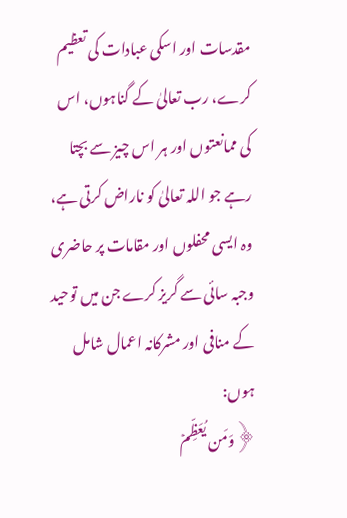مقدسات اور اسکی عبادات کی تعظیم کرے، رب تعالیٰ کے گناہوں، اس کی ممانعتوں اور ہر اس چیز سے بچتا رہے جو اللہ تعالیٰ کو ناراض کرتی ہے، وہ ایسی محفلوں اور مقامات پر حاضری وجبہ سائی سے گریز کرے جن میں توحید کے منافی اور مشرکانہ اعمال شامل ہوں:
﴿وَمَن يُعَظِّمۡ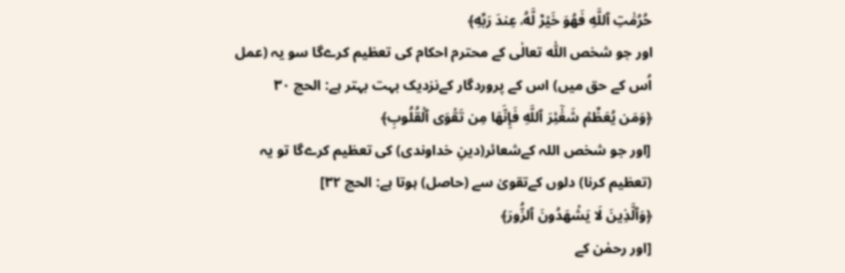حُرُمَٰتِ ٱللَّهِ فَهُوَ خَيۡرٞ لَّهُۥ عِندَ رَبِّهِ﴾
اور جو شخص اللّٰہ تعالٰی کے محترم احکام کی تعظیم کرےگا سو یہ (عمل اُس کے حق میں) اس کے پروردگار کےنزدیک بہت بہتر ہے: الحج ٣٠
﴿وَمَن يُعَظِّمۡ شَعَٰٓئِرَ ٱللَّهِ فَإِنَّهَا مِن تَقۡوَى ٱلۡقُلُوبِ﴾
[اور جو شخص اللہ کےشعائر(دینِ خداوندی) کی تعظیم کرےگا تو یہ (تعظیم کرنا) دلوں کےتقویٰ سے (حاصل) ہوتا ہے: الحج ٣٢]
﴿وَٱلَّذِينَ لَا يَشۡهَدُونَ ٱلزُّورَ﴾
[اور رحمٰن کے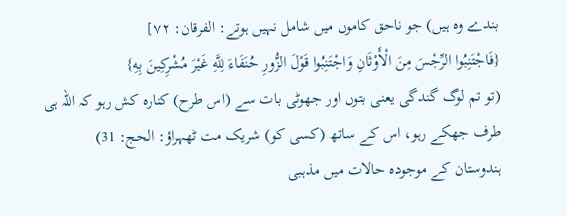بندے وہ ہیں) جو ناحق کاموں میں شامل نہیں ہوتے: الفرقان: ٧٢]
{فَاجْتَنِبُوا الرِّجْسَ مِنَ الْأَوْثَانِ وَاجْتَنِبُوا قَوْلَ الزُّورِ حُنَفَاءَ لِلَّهِ غَيْرَ مُشْرِكِينَ بِهِ}
(تو تم لوگ گندگی یعنی بتوں اور جھوٹی بات سے (اس طرح) کنارہ کش رہو کہ اللہ ہی طرف جھکے رہو، اس کے ساتھ (کسی کو) شریک مت ٹھہراؤ: الحج: 31)
ہندوستان کے موجودہ حالات میں مذہبی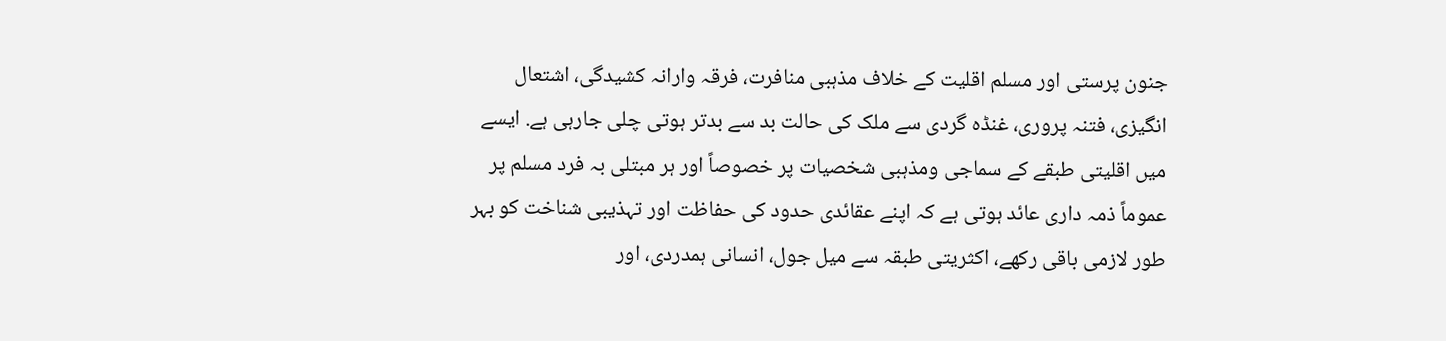جنون پرستی اور مسلم اقلیت کے خلاف مذہبی منافرت، فرقہ وارانہ کشیدگی، اشتعال انگیزی، فتنہ پروری، غنڈہ گردی سے ملک کی حالت بد سے بدتر ہوتی چلی جارہی ہے. ایسے میں اقلیتی طبقے کے سماجی ومذہبی شخصیات پر خصوصاً اور ہر مبتلی بہ فرد مسلم پر عموماً ذمہ داری عائد ہوتی ہے کہ اپنے عقائدی حدود کی حفاظت اور تہذیبی شناخت کو بہر طور لازمی باقی رکھے، اکثریتی طبقہ سے میل جول، انسانی ہمدردی، اور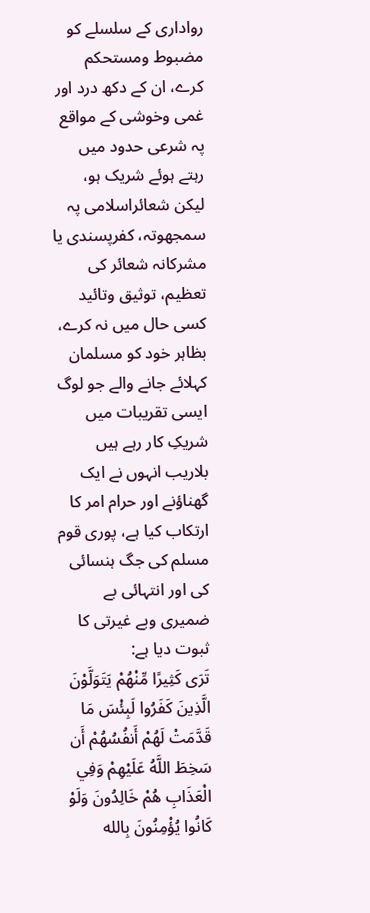رواداری کے سلسلے کو مضبوط ومستحکم کرے، ان کے دکھ درد اور غمی وخوشی کے مواقع پہ شرعی حدود میں رہتے ہوئے شریک ہو، لیکن شعائراسلامی پہ سمجھوتہ، کفرپسندی یا مشرکانہ شعائر کی تعظیم، توثیق وتائید کسی حال میں نہ کرے، بظاہر خود کو مسلمان کہلائے جانے والے جو لوگ ایسی تقریبات میں شریکِ کار رہے ہیں بلاریب انہوں نے ایک گھناؤنے اور حرام امر کا ارتکاب کیا ہے، پوری قوم مسلم کی جگ ہنسائی کی اور انتہائی بے ضمیری وبے غیرتی کا ثبوت دیا ہے:
تَرَى كَثِيرًا مِّنْهُمْ يَتَوَلَّوْنَ الَّذِينَ كَفَرُوا لَبِئْسَ مَا قَدَّمَتْ لَهُمْ أَنفُسُهُمْ أَن سَخِطَ اللَّهُ عَلَيْهِمْ وَفِي الْعَذَابِ هُمْ خَالِدُونَ وَلَوْ كَانُوا يُؤْمِنُونَ بِالله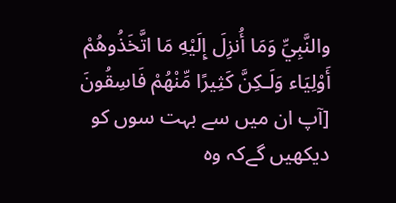والنَّبِيِّ وَمَا أُنزِلَ إِلَيْهِ مَا اتَّخَذُوهُمْ أَوْلِيَاء وَلَـكِنَّ كَثِيرًا مِّنْهُمْ فَاسِقُونَ
[آپ ان میں سے بہت سوں کو دیکھیں گےکہ وہ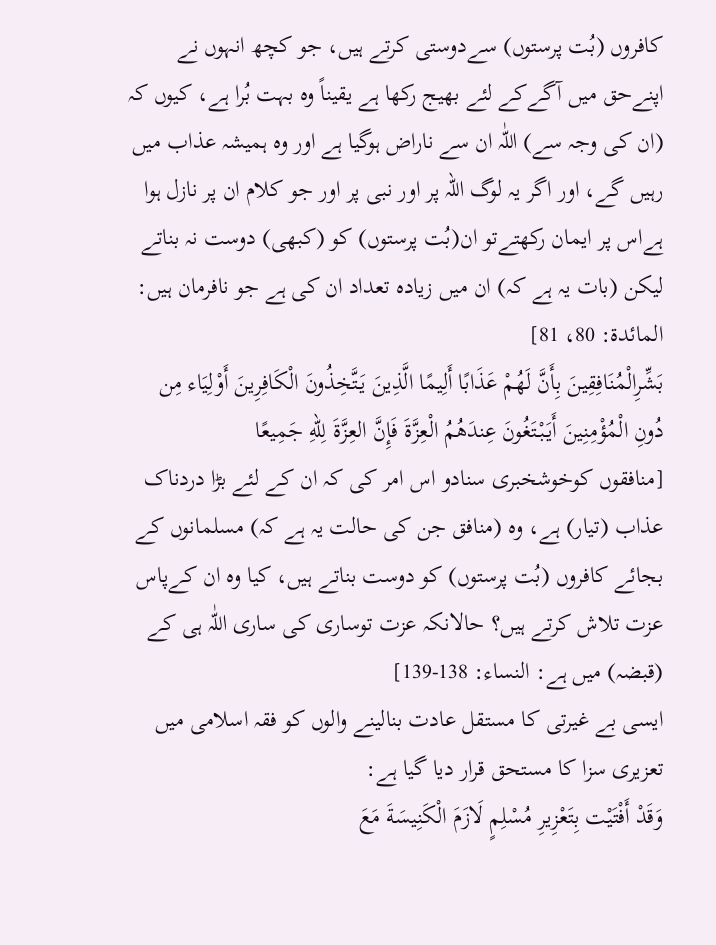کافروں (بُت پرستوں) سےدوستی کرتے ہیں، جو کچھ انہوں نے اپنےحق میں آگےکے لئے بھیج رکھا ہے یقیناً وہ بہت بُرا ہے، کیوں کہ (ان کی وجہ سے) اللّٰہ ان سے ناراض ہوگیا ہے اور وہ ہمیشہ عذاب میں رہیں گے، اور اگر یہ لوگ اللہ پر اور نبی پر اور جو کلام ان پر نازل ہوا ہےاس پر ایمان رکھتےتو ان(بُت پرستوں) کو (کبھی) دوست نہ بناتے لیکن (بات یہ ہے کہ) ان میں زیادہ تعداد ان کی ہے جو نافرمان ہیں: المائدة: 80، 81]
بَشِّرِالْمُنَافِقِينَ بِأَنَّ لَهُمْ عَذَابًا أَلِيمًا الَّذِينَ يَتَّخِذُونَ الْكَافِرِينَ أَوْلِيَاء مِن دُونِ الْمُؤْمِنِينَ أَيَبْتَغُونَ عِندَهُمُ الْعِزَّةَ فَإِنَّ العِزَّةَ لِلّهِ جَمِيعًا
[منافقوں کوخوشخبری سنادو اس امر کی کہ ان کے لئے بڑا دردناک عذاب (تیار) ہے، وہ (منافق جن کی حالت یہ ہے کہ) مسلمانوں کے بجائے کافروں (بُت پرستوں) کو دوست بناتے ہیں، کیا وہ ان کےپاس عزت تلاش کرتے ہیں؟ حالانکہ عزت توساری کی ساری اللّٰہ ہی کے (قبضہ) میں ہے: النساء: 138-139]
ایسی بے غیرتی کا مستقل عادت بنالینے والوں کو فقہ اسلامی میں تعزیری سزا کا مستحق قرار دیا گیا ہے:
وَقَدْ أَفْتَيْت بِتَعْزِيرِ مُسْلِمٍ لَازَمَ الْكَنِيسَةَ مَعَ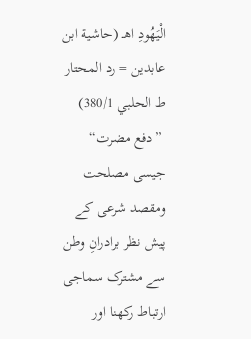الْيَهُودِ اهـ (حاشية ابن عابدين = رد المحتار ط الحلبي 380/1)
 ”دفع مضرت“ جیسی مصلحت ومقصد شرعی کے پیش نظر برادرانِ وطن سے مشترک سماجی ارتباط رکھنا اور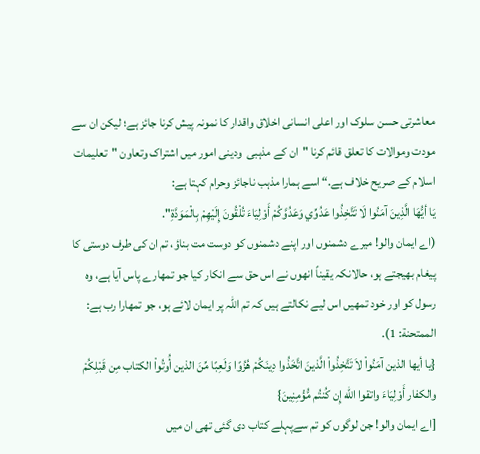معاشرتی حسن سلوک اور اعلی انسانی اخلاق واقدار کا نمونہ پیش کرنا جائز ہے؛ لیکن ان سے مودت وموالات کا تعلق قائم کرنا "ان کے مذہبی  ودینی امور میں اشتراک وتعاون "تعلیمات اسلام کے صریح خلاف ہے.“ اسے ہمارا مذہب ناجائز وحرام کہتا ہے:
يَا أيُّهَا الَّذِينَ آمَنُوا لَا تَتَّخِذُوا عَدُوِّي وَعَدُوَّكُمْ أَوْلِيَاءَ تُلْقُونَ إِلَيْهِمْ بِالْمَوَدَّةِ".
(اے ایمان والو! میرے دشمنوں اور اپنے دشمنوں کو دوست مت بناؤ، تم ان کی طرف دوستی کا پیغام بھیجتے ہو، حالانکہ یقیناً انھوں نے اس حق سے انکار کیا جو تمھارے پاس آیا ہے، وہ رسول کو اور خود تمھیں اس لیے نکالتے ہیں کہ تم اللہ پر ایمان لائے ہو، جو تمھارا رب ہے: الممتحنة: 1).
{يا أيها الذين آمَنُواْ لاَ تَتَّخِذُواْ الَّذينَ اتَّخَذُوا دِينَكُمْ هُزُوًا وَلَعِبًا مِّنَ الذين أُوتُواْ الكتاب مِن قَبْلِكُمْ والكفار أَوْلِيَاءَ واتقوا الله إِن كُنتُم مُّؤْمِنِينَ}
[اے ایمان والو! جن لوگوں کو تم سےپہلے کتاب دی گئی تھی ان میں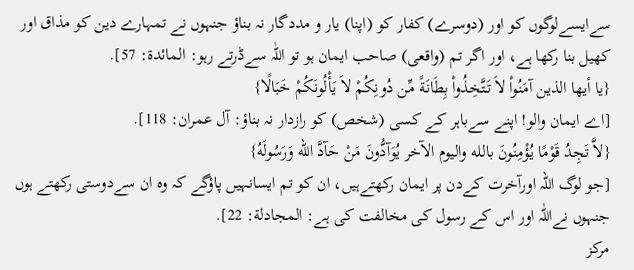سےایسےلوگوں کو اور (دوسرے) کفار کو (اپنا) یار و مددگار نہ بناؤ جنہوں نے تمہارے دین کو مذاق اور کھیل بنا رکھا ہے، اور اگر تم (واقعی) صاحب ایمان ہو تو اللّٰہ سےڈرتے رہو: المائدة: 57].
{يا أيها الذين آمَنُواْ لاَ تَتَّخِذُواْ بِطَانَةً مِّن دُونِكُمْ لاَ يَأْلُونَكُمْ خَبَالًا}
[اے ایمان والو! اپنے سےباہر کے کسی (شخص) کو رازدار نہ بناؤ: آل عمران: 118].
{لاَّ تَجِدُ قَوْمًا يُؤْمِنُونَ بالله واليوم الآخر يُوَآدُّونَ مَنْ حَآدَّ الله وَرَسُولَهُ}
[جو لوگ اللہ اورآخرت کےدن پر ایمان رکھتےہیں، ان کو تم ایسانہیں پاؤگے کہ وہ ان سےدوستی رکھتے ہوں جنہوں نےاللّٰہ اور اس کے رسول کی مخالفت کی ہے: المجادلة: 22].
مركز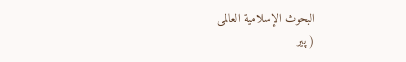البحوث الإسلامية العالمی
( پیر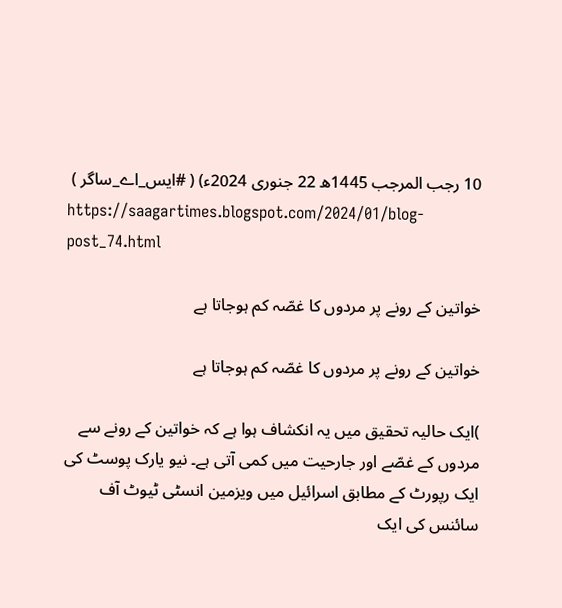10 رجب المرجب 1445ھ 22 جنوری 2024ء) ( #ایس_اے_ساگر )
https://saagartimes.blogspot.com/2024/01/blog-post_74.html

خواتین کے رونے پر مردوں کا غصّہ کم ہوجاتا ہے

خواتین کے رونے پر مردوں کا غصّہ کم ہوجاتا ہے

)ایک حالیہ تحقیق میں یہ انکشاف ہوا ہے کہ خواتین کے رونے سے مردوں کے غصّے اور جارحیت میں کمی آتی ہے۔ نیو یارک پوسٹ کی ایک رپورٹ کے مطابق اسرائیل میں ویزمین انسٹی ٹیوٹ آف سائنس کی ایک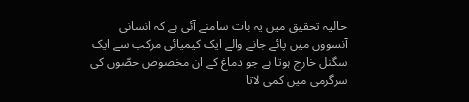حالیہ تحقیق میں یہ بات سامنے آئی ہے کہ انسانی آنسووں میں پائے جانے والے ایک کیمیائی مرکب سے ایک سگنل خارج ہوتا ہے جو دماغ کے ان مخصوص حصّوں کی سرگرمی میں کمی لاتا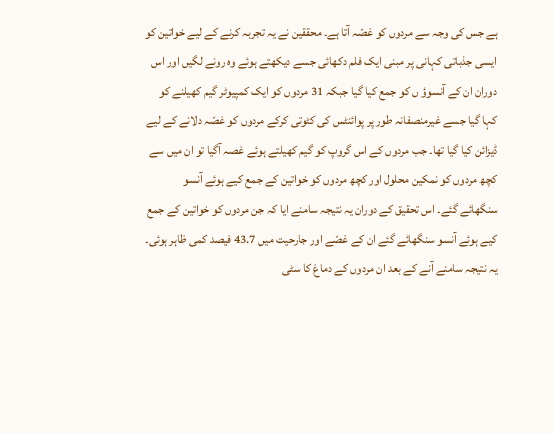ہے جس کی وجہ سے مردوں کو غصّہ آتا ہے۔ محققین نے یہ تجربہ کرنے کے لیے خواتین کو ایسی جذباتی کہانی پر مبنی ایک فلم دکھائی جسے دیکھتے ہوئے وہ رونے لگیں اور اس دوران ان کے آنسوؤ ں کو جمع کیا گیا جبکہ 31 مردوں کو ایک کمپیوٹر گیم کھیلنے کو کہا گیا جسے غیرمنصفانہ طور پر پوائنٹس کی کٹوتی کرکے مردوں کو غصّہ دلانے کے لیے ڈیزائن کیا گیا تھا۔ جب مردوں کے اس گروپ کو گیم کھیلتے ہوئے غصہ آگیا تو ان میں سے کچھ مردوں کو نمکین محلول اور کچھ مردوں کو خواتین کے جمع کیے ہوئے آنسو سنگھائے گئے۔ اس تحقیق کے دوران یہ نتیجہ سامنے ایا کہ جن مردوں کو خواتین کے جمع کیے ہوئے آنسو سنگھائے گئے ان کے غصّے اور جارحیت میں 43.7 فیصد کمی ظاہر ہوئی۔ یہ نتیجہ سامنے آنے کے بعد ان مردوں کے دماغ کا سٹی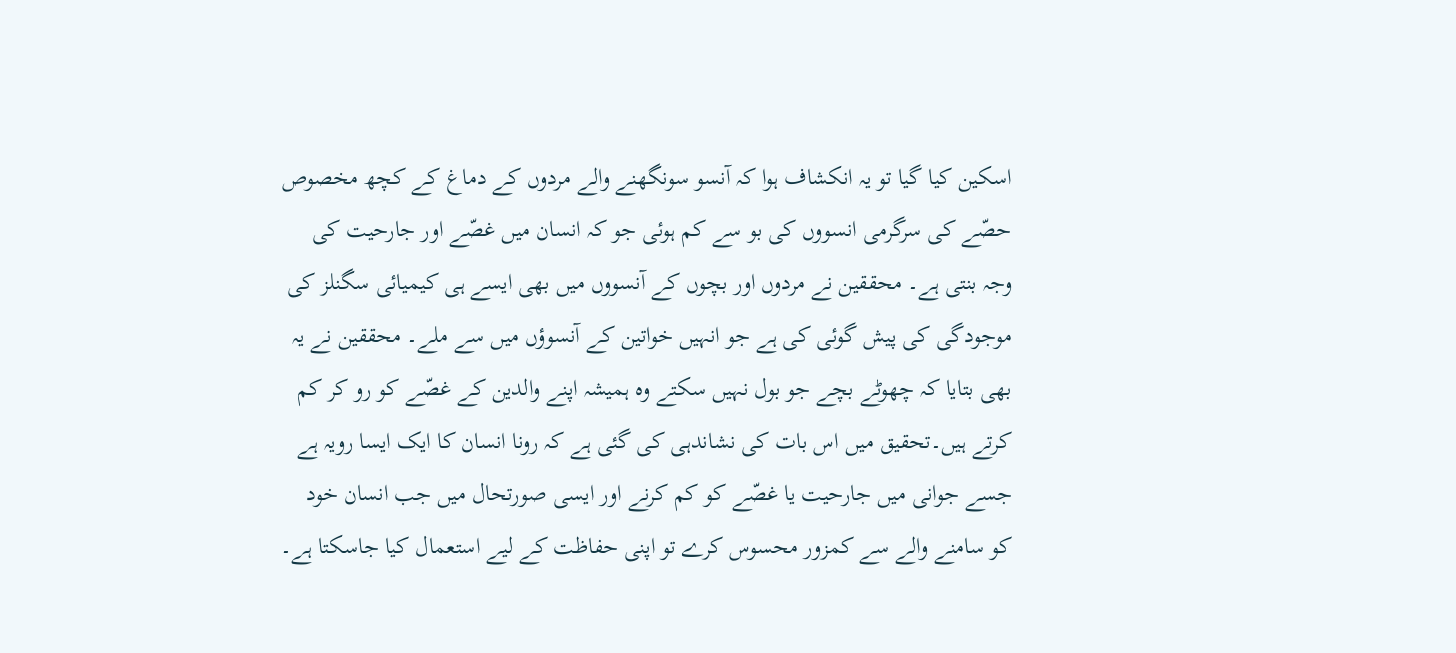اسکین کیا گیا تو یہ انکشاف ہوا کہ آنسو سونگھنے والے مردوں کے دماغ کے کچھ مخصوص حصّے کی سرگرمی انسووں کی بو سے کم ہوئی جو کہ انسان میں غصّے اور جارحیت کی وجہ بنتی ہے۔ محققین نے مردوں اور بچوں کے آنسووں میں بھی ایسے ہی کیمیائی سگنلز کی موجودگی کی پیش گوئی کی ہے جو انہیں خواتین کے آنسوؤں میں سے ملے۔ محققین نے یہ بھی بتایا کہ چھوٹے بچے جو بول نہیں سکتے وہ ہمیشہ اپنے والدین کے غصّے کو رو کر کم کرتے ہیں۔تحقیق میں اس بات کی نشاندہی کی گئی ہے کہ رونا انسان کا ایک ایسا رویہ ہے جسے جوانی میں جارحیت یا غصّے کو کم کرنے اور ایسی صورتحال میں جب انسان خود کو سامنے والے سے کمزور محسوس کرے تو اپنی حفاظت کے لیے استعمال کیا جاسکتا ہے۔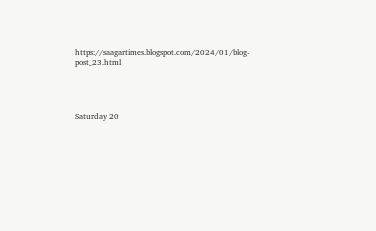https://saagartimes.blogspot.com/2024/01/blog-post_23.html




Saturday 20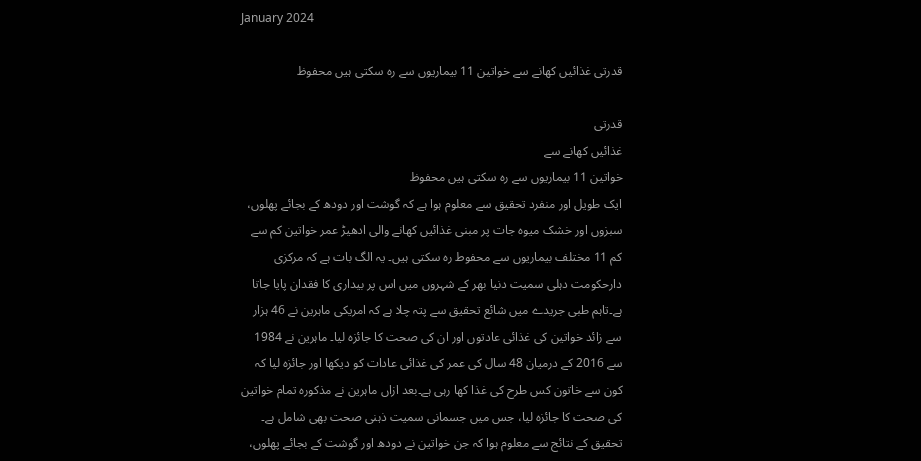January 2024

قدرتی غذائیں کھانے سے خواتین 11 بیماریوں سے رہ سکتی ہیں محفوظ

قدرتی
غذائیں کھانے سے
خواتین 11 بیماریوں سے رہ سکتی ہیں محفوظ
ایک طویل اور منفرد تحقیق سے معلوم ہوا ہے کہ گوشت اور دودھ کے بجائے پھلوں، سبزوں اور خشک میوہ جات پر مبنی غذائیں کھانے والی ادھیڑ عمر خواتین کم سے کم 11 مختلف بیماریوں سے محفوط رہ سکتی ہیں۔ یہ الگ بات ہے کہ مرکزی دارحکومت دہلی سمیت دنیا بھر کے شہروں میں اس پر بیداری کا فقدان پایا جاتا ہے۔تاہم طبی جریدے میں شائع تحقیق سے پتہ چلا ہے کہ امریکی ماہرین نے 46 ہزار سے زائد خواتین کی غذائی عادتوں اور ان کی صحت کا جائزہ لیا۔ ماہرین نے 1984 سے 2016 کے درمیان 48 سال کی عمر کی غذائی عادات کو دیکھا اور جائزہ لیا کہ کون سے خاتون کس طرح کی غذا کھا رہی ہے۔بعد ازاں ماہرین نے مذکورہ تمام خواتین کی صحت کا جائزہ لیا، جس میں جسمانی سمیت ذہنی صحت بھی شامل ہے۔ تحقیق کے نتائج سے معلوم ہوا کہ جن خواتین نے دودھ اور گوشت کے بجائے پھلوں،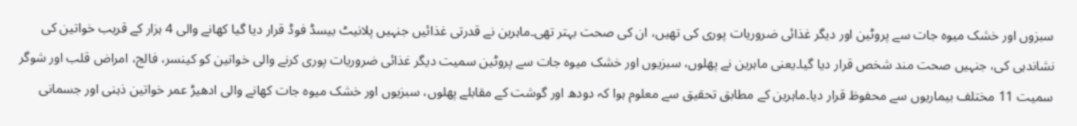سبزوں اور خشک میوہ جات سے پروٹین اور دیگر غذائی ضروریات پوری کی تھیں، ان کی صحت بہتر تھی۔ماہرین نے قدرتی غذائیں جنہیں پلانیٹ بیسڈ فوڈ قرار دیا گیا کھانے والی 4 ہزار کے قریب خواتین کی نشاندہی کی، جنہیں صحت مند شخص قرار دیا گیا۔یعنی ماہرین نے پھلوں، سبزیوں اور خشک میوہ جات سے پروٹین سمیت دیگر غذائی ضروریات پوری کرنے والی خواتین کو کینسر، فالج، امراض قلب اور شوگر سمیت 11 مختلف بیماریوں سے محفوظ قرار دیا۔ماہرین کے مطابق تحقیق سے معلوم ہوا کہ دودھ اور گوشت کے مقابلے پھلوں، سبزیوں اور خشک میوہ جات کھانے والی ادھیڑ عمر خواتین ذہنی اور جسمانی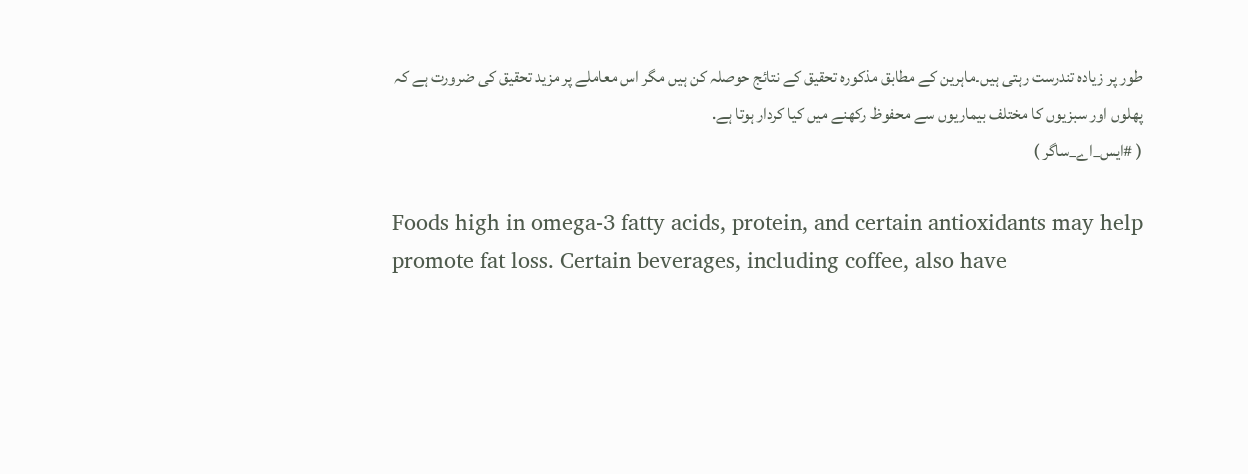طور پر زیادہ تندرست رہتی ہیں۔ماہرین کے مطابق مذکورہ تحقیق کے نتائج حوصلہ کن ہیں مگر اس معاملے پر مزید تحقیق کی ضرورت ہے کہ پھلوں اور سبزیوں کا مختلف بیماریوں سے محفوظ رکھنے میں کیا کردار ہوتا ہے.
( #ایس_اے_ساگر )

Foods high in omega-3 fatty acids, protein, and certain antioxidants may help promote fat loss. Certain beverages, including coffee, also have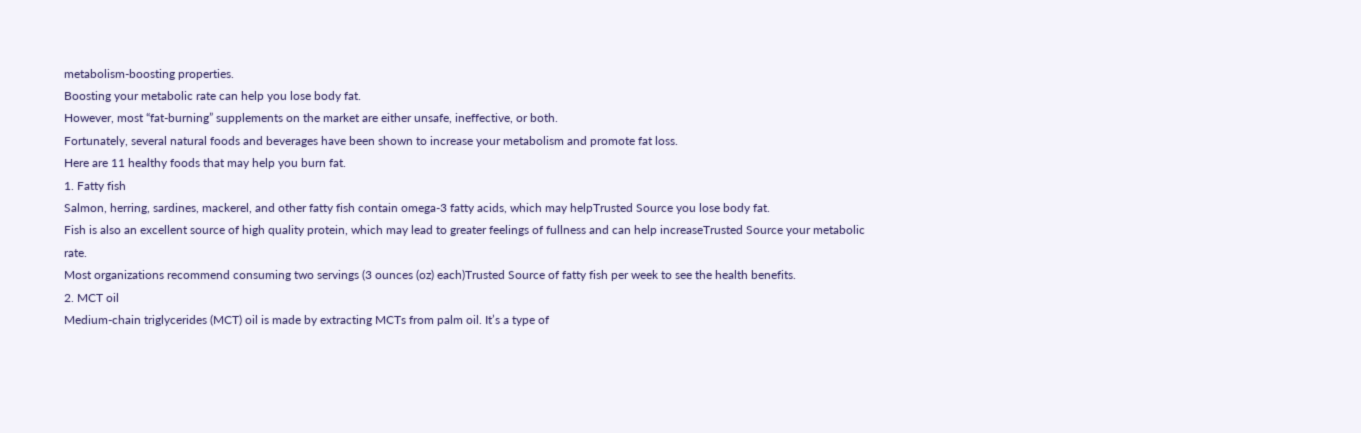metabolism-boosting properties.
Boosting your metabolic rate can help you lose body fat.
However, most “fat-burning” supplements on the market are either unsafe, ineffective, or both.
Fortunately, several natural foods and beverages have been shown to increase your metabolism and promote fat loss.
Here are 11 healthy foods that may help you burn fat.
1. Fatty fish
Salmon, herring, sardines, mackerel, and other fatty fish contain omega-3 fatty acids, which may helpTrusted Source you lose body fat.
Fish is also an excellent source of high quality protein, which may lead to greater feelings of fullness and can help increaseTrusted Source your metabolic rate.
Most organizations recommend consuming two servings (3 ounces (oz) each)Trusted Source of fatty fish per week to see the health benefits.
2. MCT oil
Medium-chain triglycerides (MCT) oil is made by extracting MCTs from palm oil. It’s a type of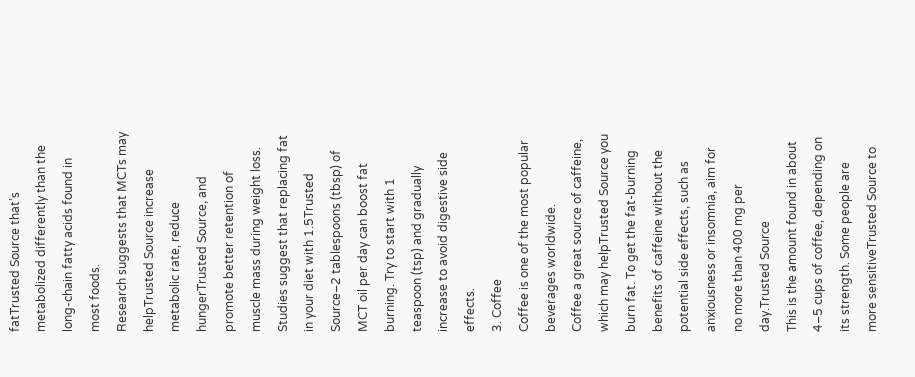fatTrusted Source that’s metabolized differently than the long-chain fatty acids found in most foods.
Research suggests that MCTs may helpTrusted Source increase metabolic rate, reduce hungerTrusted Source, and promote better retention of muscle mass during weight loss.
Studies suggest that replacing fat in your diet with 1.5Trusted Source–2 tablespoons (tbsp) of MCT oil per day can boost fat burning. Try to start with 1 teaspoon (tsp) and gradually increase to avoid digestive side effects.
3. Coffee
Coffee is one of the most popular beverages worldwide.
Coffee a great source of caffeine, which may helpTrusted Source you burn fat. To get the fat-burning benefits of caffeine without the potential side effects, such as anxiousness or insomnia, aim for no more than 400 mg per day.Trusted Source
This is the amount found in about 4–5 cups of coffee, depending on its strength. Some people are more sensitiveTrusted Source to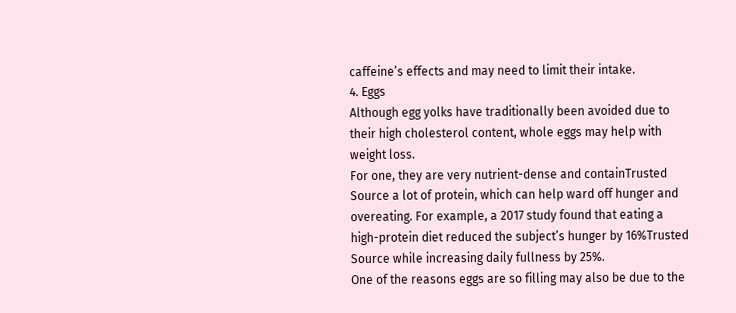caffeine’s effects and may need to limit their intake.
4. Eggs
Although egg yolks have traditionally been avoided due to their high cholesterol content, whole eggs may help with weight loss.
For one, they are very nutrient-dense and containTrusted Source a lot of protein, which can help ward off hunger and overeating. For example, a 2017 study found that eating a high-protein diet reduced the subject’s hunger by 16%Trusted Source while increasing daily fullness by 25%.
One of the reasons eggs are so filling may also be due to the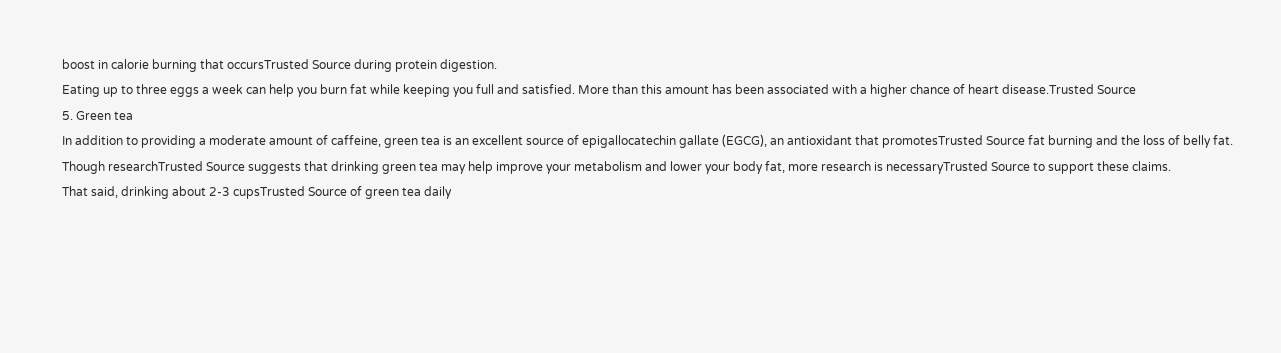boost in calorie burning that occursTrusted Source during protein digestion.
Eating up to three eggs a week can help you burn fat while keeping you full and satisfied. More than this amount has been associated with a higher chance of heart disease.Trusted Source
5. Green tea
In addition to providing a moderate amount of caffeine, green tea is an excellent source of epigallocatechin gallate (EGCG), an antioxidant that promotesTrusted Source fat burning and the loss of belly fat.
Though researchTrusted Source suggests that drinking green tea may help improve your metabolism and lower your body fat, more research is necessaryTrusted Source to support these claims.
That said, drinking about 2-3 cupsTrusted Source of green tea daily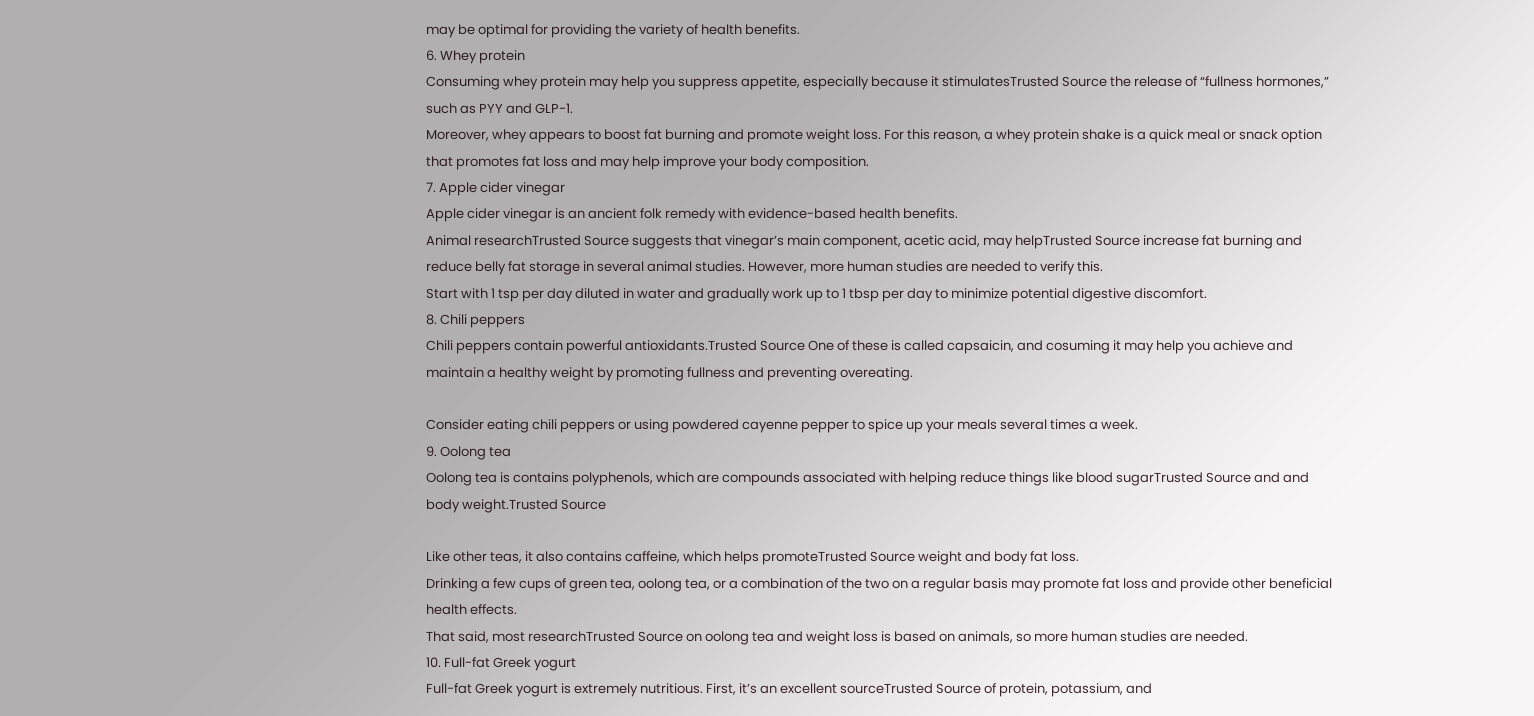may be optimal for providing the variety of health benefits.
6. Whey protein
Consuming whey protein may help you suppress appetite, especially because it stimulatesTrusted Source the release of “fullness hormones,” such as PYY and GLP-1.
Moreover, whey appears to boost fat burning and promote weight loss. For this reason, a whey protein shake is a quick meal or snack option that promotes fat loss and may help improve your body composition.
7. Apple cider vinegar
Apple cider vinegar is an ancient folk remedy with evidence-based health benefits.
Animal researchTrusted Source suggests that vinegar’s main component, acetic acid, may helpTrusted Source increase fat burning and reduce belly fat storage in several animal studies. However, more human studies are needed to verify this.
Start with 1 tsp per day diluted in water and gradually work up to 1 tbsp per day to minimize potential digestive discomfort.
8. Chili peppers
Chili peppers contain powerful antioxidants.Trusted Source One of these is called capsaicin, and cosuming it may help you achieve and maintain a healthy weight by promoting fullness and preventing overeating.

Consider eating chili peppers or using powdered cayenne pepper to spice up your meals several times a week.
9. Oolong tea
Oolong tea is contains polyphenols, which are compounds associated with helping reduce things like blood sugarTrusted Source and and body weight.Trusted Source

Like other teas, it also contains caffeine, which helps promoteTrusted Source weight and body fat loss.
Drinking a few cups of green tea, oolong tea, or a combination of the two on a regular basis may promote fat loss and provide other beneficial health effects.
That said, most researchTrusted Source on oolong tea and weight loss is based on animals, so more human studies are needed.
10. Full-fat Greek yogurt
Full-fat Greek yogurt is extremely nutritious. First, it’s an excellent sourceTrusted Source of protein, potassium, and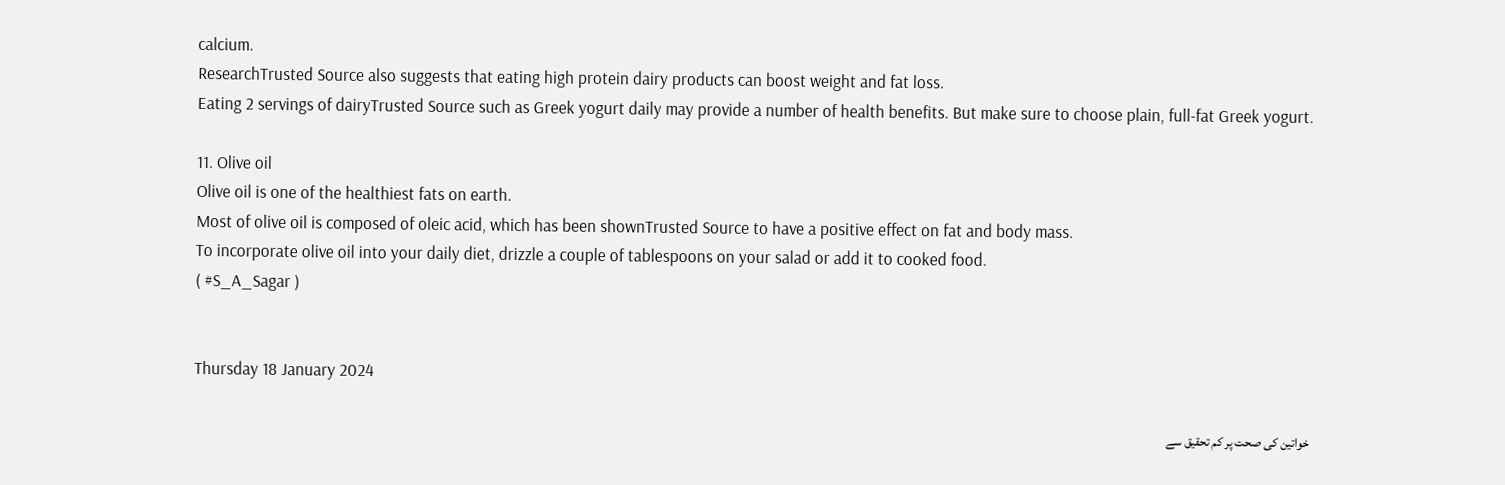calcium.
ResearchTrusted Source also suggests that eating high protein dairy products can boost weight and fat loss.
Eating 2 servings of dairyTrusted Source such as Greek yogurt daily may provide a number of health benefits. But make sure to choose plain, full-fat Greek yogurt.

11. Olive oil
Olive oil is one of the healthiest fats on earth.
Most of olive oil is composed of oleic acid, which has been shownTrusted Source to have a positive effect on fat and body mass.
To incorporate olive oil into your daily diet, drizzle a couple of tablespoons on your salad or add it to cooked food.
( #S_A_Sagar )


Thursday 18 January 2024

خواتین کی صحت پر کم تحقیق سے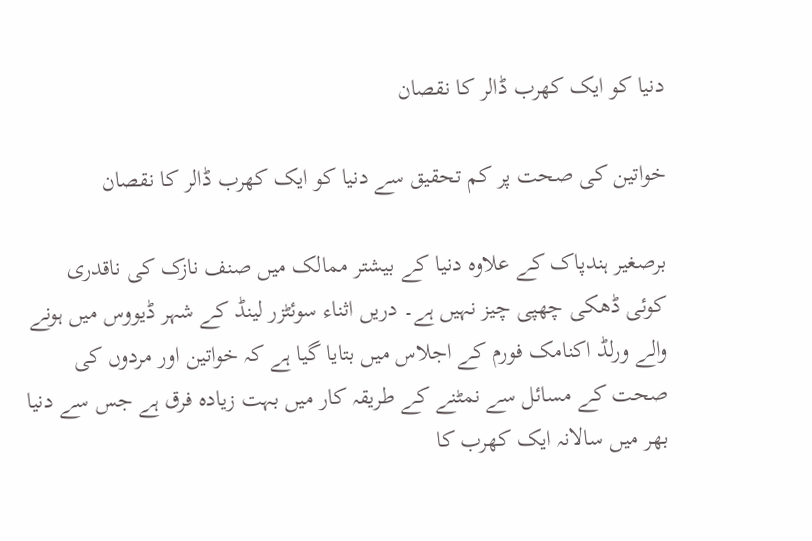دنیا کو ایک کھرب ڈالر کا نقصان

خواتین کی صحت پر کم تحقیق سے دنیا کو ایک کھرب ڈالر کا نقصان

برصغیر ہندپاک کے علاوہ دنیا کے بیشتر ممالک میں صنف نازک کی ناقدری کوئی ڈھکی چھپی چیز نہیں ہے۔ دریں اثناء سوئٹزر لینڈ کے شہر ڈیووس میں ہونے والے ورلڈ اکنامک فورم کے اجلاس میں بتایا گیا ہے کہ خواتین اور مردوں کی صحت کے مسائل سے نمٹنے کے طریقہ کار میں بہت زیادہ فرق ہے جس سے دنیا بھر میں سالانہ ایک کھرب کا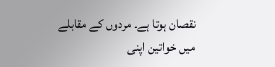نقصان ہوتا ہے۔ مردوں کے مقابلے میں خواتین اپنی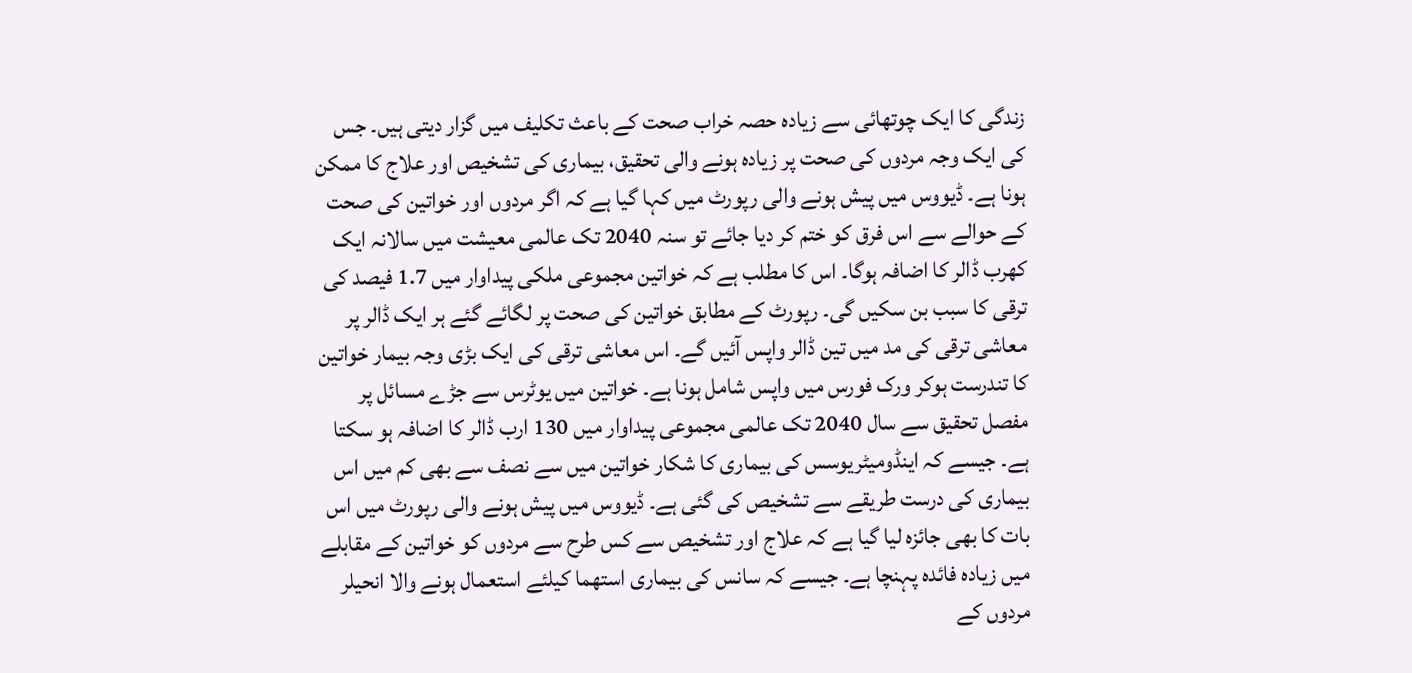زندگی کا ایک چوتھائی سے زیادہ حصہ خراب صحت کے باعث تکلیف میں گزار دیتی ہیں۔ جس کی ایک وجہ مردوں کی صحت پر زیادہ ہونے والی تحقیق، بیماری کی تشخیص اور علاج کا ممکن ہونا ہے۔ ڈیووس میں پیش ہونے والی رپورٹ میں کہا گیا ہے کہ اگر مردوں اور خواتین کی صحت کے حوالے سے اس فرق کو ختم کر دیا جائے تو سنہ 2040 تک عالمی معیشت میں سالانہ ایک کھرب ڈالر کا اضافہ ہوگا۔ اس کا مطلب ہے کہ خواتین مجموعی ملکی پیداوار میں 1.7 فیصد کی ترقی کا سبب بن سکیں گی۔ رپورٹ کے مطابق خواتین کی صحت پر لگائے گئے ہر ایک ڈالر پر معاشی ترقی کی مد میں تین ڈالر واپس آئیں گے۔ اس معاشی ترقی کی ایک بڑی وجہ بیمار خواتین کا تندرست ہوکر ورک فورس میں واپس شامل ہونا ہے۔ خواتین میں یوٹرس سے جڑے مسائل پر مفصل تحقیق سے سال 2040 تک عالمی مجموعی پیداوار میں 130 ارب ڈالر کا اضافہ ہو سکتا ہے۔ جیسے کہ اینڈومیٹریوسس کی بیماری کا شکار خواتین میں سے نصف سے بھی کم میں اس بیماری کی درست طریقے سے تشخیص کی گئی ہے۔ ڈیووس میں پیش ہونے والی رپورٹ میں اس بات کا بھی جائزہ لیا گیا ہے کہ علاج اور تشخیص سے کس طرح سے مردوں کو خواتین کے مقابلے میں زیادہ فائدہ پہنچا ہے۔ جیسے کہ سانس کی بیماری استھما کیلئے استعمال ہونے والا انحیلر مردوں کے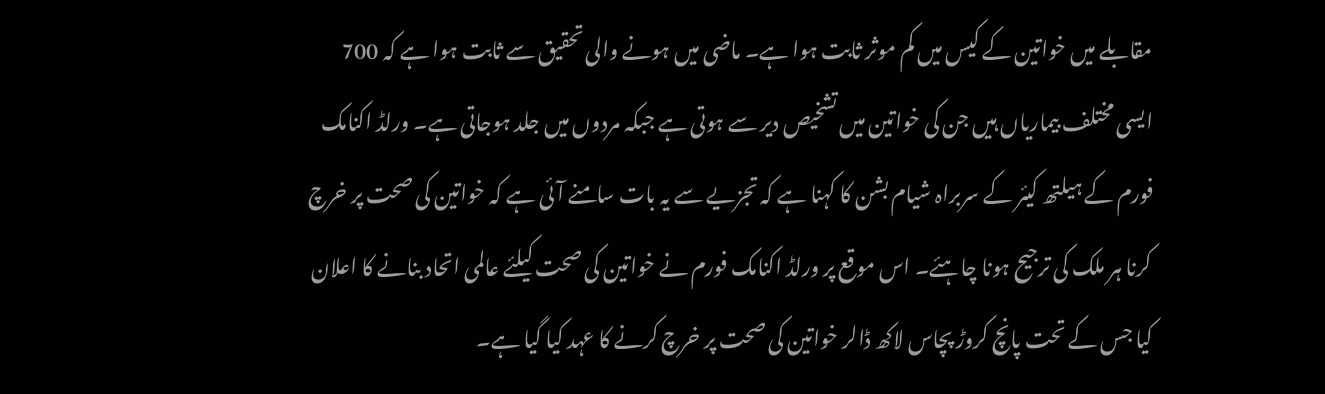مقابلے میں خواتین کے کیس میں کم موثر ثابت ہوا ہے۔ ماضی میں ہونے والی تحقیق سے ثابت ہوا ہے کہ 700 ایسی مختلف بیماریاں ہیں جن کی خواتین میں تشخیص دیر سے ہوتی ہے جبکہ مردوں میں جلد ہوجاتی ہے۔ ورلڈ اکنامک فورم کے ہیلتھ کیئر کے سربراہ شیام بشن کا کہنا ہے کہ تجزیے سے یہ بات سامنے آئی ہے کہ خواتین کی صحت پر خرچ کرنا ہر ملک کی ترجیح ہونا چاہئے۔ اس موقع پر ورلڈ اکنامک فورم نے خواتین کی صحت کیلئے عالمی اتحاد بنانے کا اعلان کیا جس کے تحت پانچ کروڑ پچاس لاکھ ڈالر خواتین کی صحت پر خرچ کرنے کا عہد کیا گیا ہے۔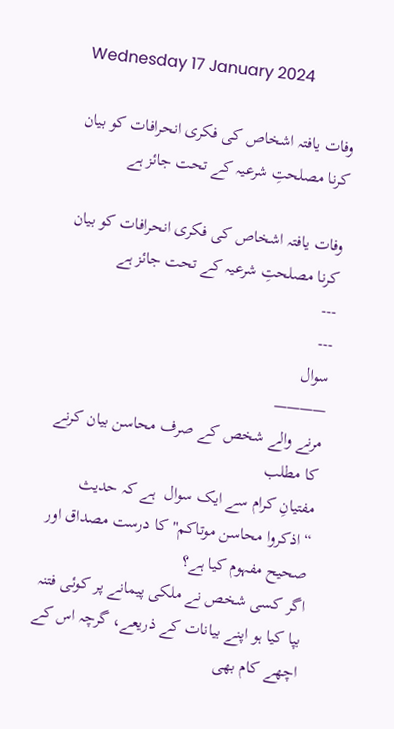Wednesday 17 January 2024

وفات یافتہ اشخاص کی فکری انحرافات کو بیان کرنا مصلحتِ شرعیہ کے تحت جائز ہے

وفات یافتہ اشخاص کی فکری انحرافات کو بیان کرنا مصلحتِ شرعیہ کے تحت جائز ہے
---
---
سوال
————
مرنے والے شخص کے صرف محاسن بیان کرنے کا مطلب
مفتیانِ کرام سے ایک سوال  ہے کہ حدیث “اذكروا محاسن موتاكم" کا درست مصداق اور صحیح مفہوم کیا ہے؟
اگر کسی شخص نے ملکی پیمانے پر کوئی فتنہ بپا کیا ہو اپنے بیانات کے ذریعے، گرچہ اس کے اچھے کام بھی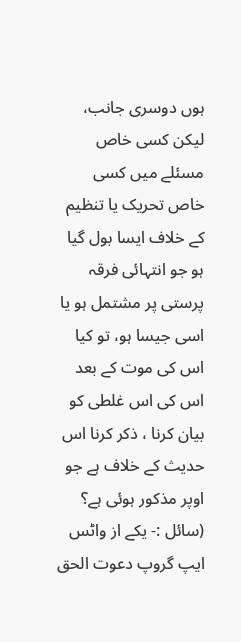ہوں دوسری جانب، لیکن کسی خاص مسئلے میں کسی خاص تحریک یا تنظیم کے خلاف ایسا بول گیا ہو جو انتہائی فرقہ پرستی پر مشتمل ہو یا اسی جیسا ہو، تو کیا اس کی موت کے بعد اس کی اس غلطی کو بیان کرنا ، ذکر کرنا اس حدیث کے خلاف ہے جو اوپر مذکور ہوئی ہے؟
(سائل :- یکے از واٹس ایپ گروپ دعوت الحق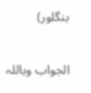بنگلور)

الجواب وباللہ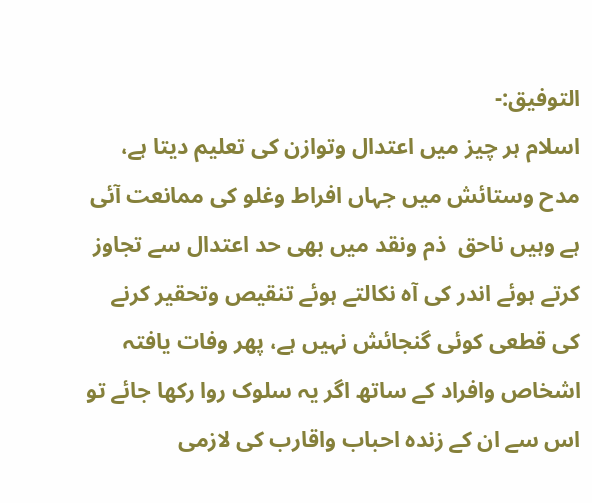التوفیق:-
اسلام ہر چیز میں اعتدال وتوازن کی تعلیم دیتا ہے، مدح وستائش میں جہاں افراط وغلو کی ممانعت آئی ہے وہیں ناحق  ذم ونقد میں بھی حد اعتدال سے تجاوز کرتے ہوئے اندر کی آہ نکالتے ہوئے تنقیص وتحقیر کرنے کی قطعی کوئی گنجائش نہیں ہے، پھر وفات یافتہ اشخاص وافراد کے ساتھ اگر یہ سلوک روا رکھا جائے تو اس سے ان کے زندہ احباب واقارب کی لازمی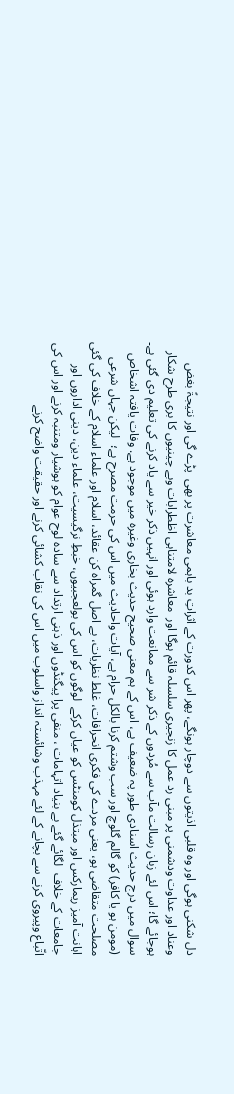دل شکنی ہوگی اور وہ قلبی اذیتوں سے دوچار ہونگے، پھر اس کدورت کے اثراتِ بد باہمی معاشرت پر بھی  پڑے گی اور نتیجۃً بغض وعناد اور عداوت ودشمنی پر مبنی رد عمل کا زنجیری سلسلہ قائم ہوگا اور  معاشرہ لامتناہی اظطرابات وبے چینیوں کا بری طرح شکار ہوجائے گا؛ اس لئے زبان رسالت مآب سے مُردوں کے ذکر شر سے ممانعت وارد ہوئی اور انہیں ذکر خیر سے یاد کرنے کی تعلیم دی گئی ہے۔
سوال میں درج حدیث اسنادی طور پہ ضعیف ہے، اس کے ہم معنی صحیح حدیث بخاری وغیرہ میں موجود ہے. وفات یافتہ اشخاص (مومن ہو یا کافر) کو گالم گلوچ اور سب وشتم کرنا بالکل حرام ہے، آیات واحادیث میں اس کی حرمت مصرح ہے؛  لیکن جہاں شرعی مصلحت متقاضی ہو، یعنی مردے کی فکری انحرافات، غلط نظریات، بے اصل گمراہ کن عقائد، اسلام اور علماء اسلام کے خلاف کی گئی اہانت آمیز ریمارکس اور مبتذل کومنٹس کو عیاں کرکے  لوگوں کو اس کی بولعجبیوں، خبطِ نرگیسیت، علماء دین، دینی اداروں اور جامعات کے خلاف  لگائے گئے بے بنیاد اتہامات ، منفی پرا پیگنڈوں اور ذہنی ارتداد سے سادہ لوح عوام کو ہوشیار ومتنبہ کرنے اور اس کی اتّباع وپیروی کرنے سے بچانے کے لئے مہذب وشائستہ انداز واسلوب میں اس کی نقاب کشائی کرنے اور حقیقت واضح کرنے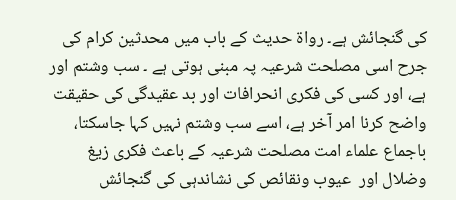کی گنجائش ہے۔ رواۃ حدیث کے باب میں محدثین کرام کی جرح اسی مصلحت شرعیہ پہ مبنی ہوتی ہے ۔ سب وشتم اور ہے، اور کسی کی فکری انحرافات اور بد عقیدگی کی حقیقت واضح کرنا امر آخر ہے، اسے سب وشتم نہیں کہا جاسکتا، باجماع علماء امت مصلحت شرعیہ کے باعث فکری زیغ وضلال اور  عیوب ونقائص کی نشاندہی کی گنجائش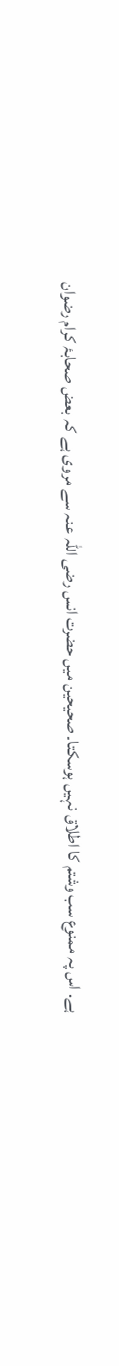ہے. اس پہ ممنوع سب وشتم کا اطلاق نہیں ہوسکتا۔ صحیحین میں حضرت انس رضی اللہ عنہ سے مروی ہے کہ بعض صحابۂ کرام رضوان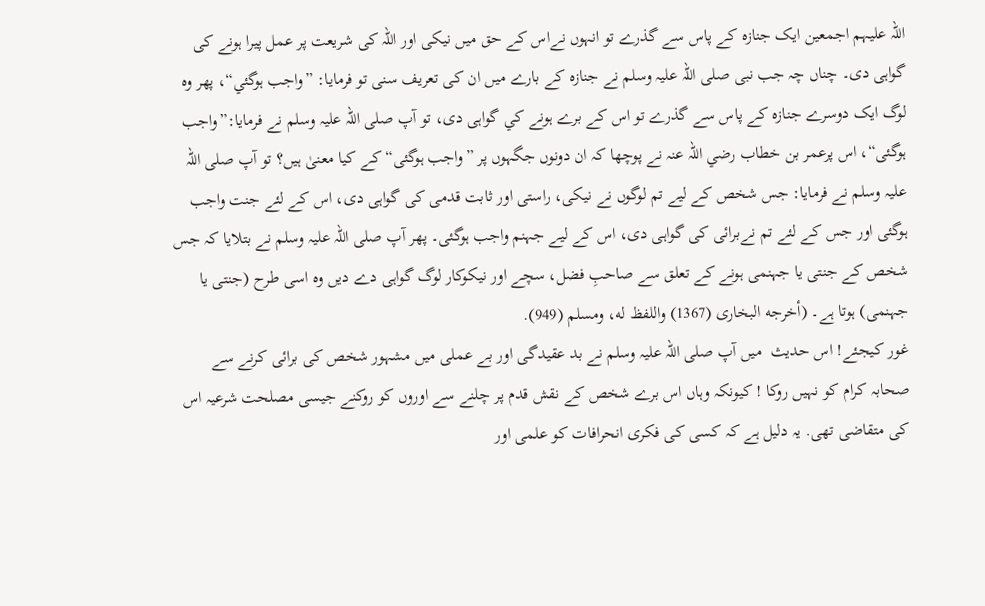اللہ عليہم اجمعين ايک جنازہ کے پاس سے گذرے تو انہوں نےاس کے حق میں نيکی اور اللہ کی شريعت پر عمل پیرا ہونے کی گواہی دی۔ چناں چہ جب نبی صلی اللہ علیہ وسلم نے جنازہ کے بارے ميں ان کی تعريف سنی تو فرمايا: ”واجب ہوگئي“، پھر وہ لوگ ايک دوسرے جنازہ کے پاس سے گذرے تو اس کے برے ہونے کي گواہی دی، تو آپ صلی اللہ علیہ وسلم نے فرمايا:”واجب ہوگئی“، اس پرعمر بن خطاب رضي اللہ عنہ نے پوچھا کہ ان دونوں جگہوں پر ”واجب ہوگئی“ کے کيا معنیٰ ہيں؟ تو آپ صلی اللہ علیہ وسلم نے فرمايا: جس شخص کے لیے تم لوگوں نے نيکی، راستی اور ثابت قدمی کی گواہی دی، اس کے لئے جنت واجب ہوگئی اور جس کے لئے تم نےبرائی کی گواہی دی، اس کے لیے جہنم واجب ہوگئی۔ پھر آپ صلی اللہ علیہ وسلم نے بتلايا کہ جس شخص کے جنتی يا جہنمی ہونے کے تعلق سے صاحبِ فضل، سچے اور نيکوکار لوگ گواہی دے ديں وہ اسی طرح (جنتی يا جہنمی) ہوتا ہے۔ (أخرجه البخاری (1367) واللفظ له، ومسلم (949).
غور کیجئے! اس حدیث  میں آپ صلی اللہ علیہ وسلم نے بد عقیدگی اور بے عملی میں مشہور شخص کی برائی کرنے سے صحابہ کرام کو نہیں روکا ! کیونکہ وہاں اس برے شخص کے نقش قدم پر چلنے سے اوروں کو روکنے جیسی مصلحت شرعیہ اس کی متقاضی تھی. یہ دلیل ہے کہ کسی کی فکری انحرافات کو علمی اور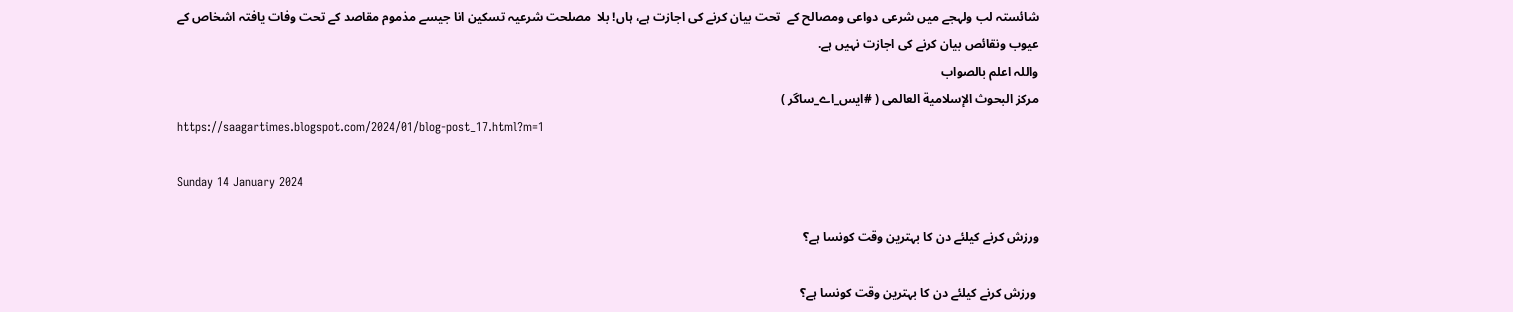شائستہ لب ولہجے میں شرعی دواعی ومصالح کے  تحت بیان کرنے کی اجازت ہے، ہاں! بلا  مصلحت شرعیہ تسکین انا جیسے مذموم مقاصد کے تحت وفات یافتہ اشخاص کے عیوب ونقائص بیان کرنے کی اجازت نہیں ہے.
واللہ اعلم بالصواب
مركز البحوث الإسلامية العالمی ( #ایس_اے_ساگر )
https://saagartimes.blogspot.com/2024/01/blog-post_17.html?m=1

Sunday 14 January 2024

ورزش کرنے کیلئے دن کا بہترین وقت کونسا ہے؟

 ورزش کرنے کیلئے دن کا بہترین وقت کونسا ہے؟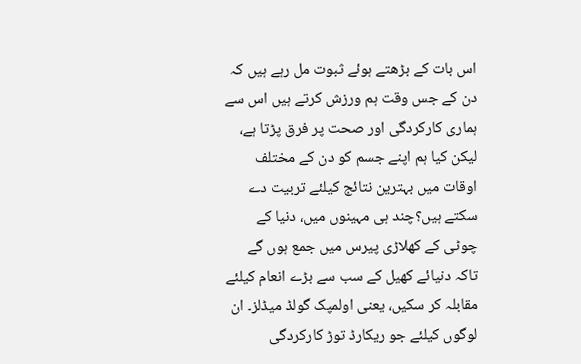اس بات کے بڑھتے ہوئے ثبوت مل رہے ہیں کہ دن کے جس وقت ہم ورزش کرتے ہیں اس سے ہماری کارکردگی اور صحت پر فرق پڑتا ہے، لیکن کیا ہم اپنے جسم کو دن کے مختلف اوقات میں بہترین نتائج کیلئے تربیت دے سکتے ہیں؟چند ہی مہینوں میں، دنیا کے چوٹی کے کھلاڑی پیرس میں جمع ہوں گے تاکہ دنیائے کھیل کے سب سے بڑے انعام کیلئے مقابلہ کر سکیں، یعنی اولمپک گولڈ میڈلز۔ ان لوگوں کیلئے جو ریکارڈ توڑ کارکردگی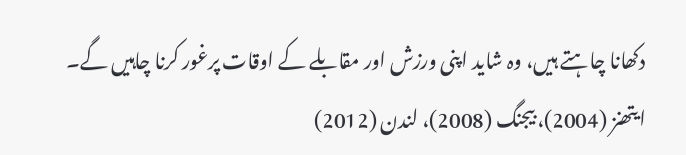دکھانا چاہتے ہیں، وہ شاید اپنی ورزش اور مقابلے کے اوقات پرغور کرنا چاہیں گے۔ ایتھنز (2004)، بیجنگ (2008)، لندن (2012)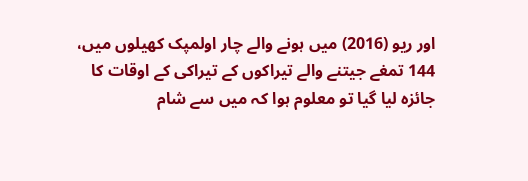اور ریو (2016) میں ہونے والے چار اولمپک کھیلوں میں، 144 تمغے جیتنے والے تیراکوں کے تیراکی کے اوقات کا جائزہ لیا گیا تو معلوم ہوا کہ میں سے شام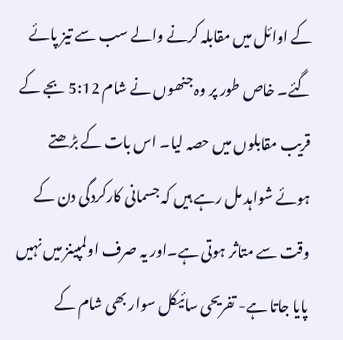کے اوائل میں مقابلہ کرنے والے سب سے تیز پائے گئے۔ خاص طور پر وہ جنھوں نے شام 5:12 بجے کے قریب مقابلوں میں حصہ لیا۔ اس بات کے بڑھتے ہوئے شواہد مل رہے ہیں کہ جسمانی کارکردگی دن کے وقت سے متاثر ہوتی ہے۔اور یہ صرف اولمپینز میں نہیں پایا جاتا ہے- تفریحی سائیکل سوار بھی شام کے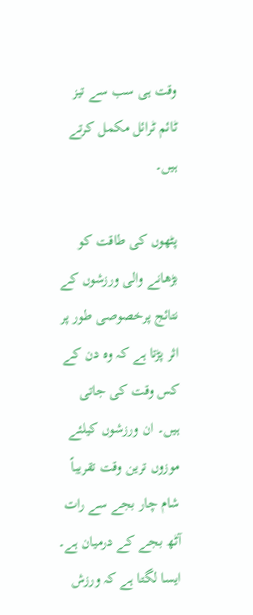وقت ہی سب سے تیز ٹائم ٹرائل مکمل کرتے ہیں۔

پٹھوں کی طاقت کو بڑھانے والی ورزشوں کے نتائج پرخصوصی طور پر اثر پڑتا ہے کہ وہ دن کے کس وقت کی جاتی ہیں۔ ان ورزشوں کیلئے موزوں ترین وقت تقریباً شام چار بجے سے رات آٹھ بجے کے درمیان ہے۔ ایسا لگتا ہے کہ ورزش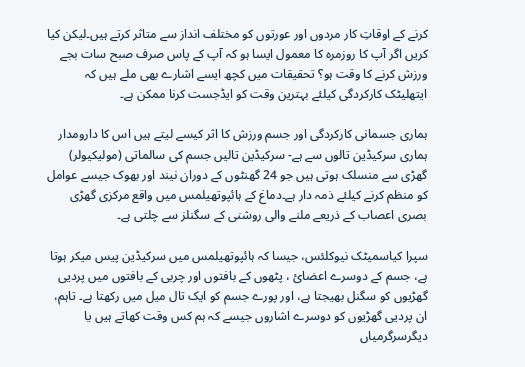کرنے کے اوقاتِ کار مردوں اور عورتوں کو مختلف انداز سے متاثر کرتے ہیں۔لیکن کیا کریں اگر آپ کا روزمرہ کا معمول ایسا ہو کہ آپ کے پاس صرف صبح سات بجے ورزش کرنے کا وقت ہو؟ تحقیقات میں کچھ ایسے اشارے بھی ملے ہیں کہ ایتھلیٹک کارکردگی کیلئے بہترین وقت کو ایڈجست کرنا ممکن ہے۔

ہماری جسمانی کارکردگی اور جسم ورزش کا اثر کیسے لیتے ہیں اس کا دارومدار ہماری سرکیڈین تالوں سے ہے- سرکیڈین تالیں جسم کی سالماتی (مولیکیولر) گھڑی سے منسلک ہوتی ہیں جو 24 گھنٹوں کے دوران نیند اور بھوک جیسے عوامل کو منظم کرنے کیلئے ذمہ دار ہے۔دماغ کے ہائپوتھیلمس میں واقع مرکزی گھڑی بصری اعصاب کے ذریعے ملنے والی روشنی کے سگنلز سے چلتی ہے۔

سپرا کیاسمیٹک نیوکلئس، جیسا کہ ہائپوتھیلمس میں سرکیڈین پیس میکر ہوتا ہے، جسم کے دوسرے اعضائ ، پٹھوں کے بافتوں اور چربی کے بافتوں میں پردیی گھڑیوں کو سگنل بھیجتا ہے، اور پورے جسم کو ایک تال میل میں رکھتا ہے۔ تاہم، ان پردیی گھڑیوں کو دوسرے اشاروں جیسے کہ ہم کس وقت کھاتے ہیں یا دیگرسرگرمیاں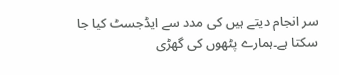سر انجام دیتے ہیں کی مدد سے ایڈجسٹ کیا جا سکتا ہے۔ہمارے پٹھوں کی گھڑی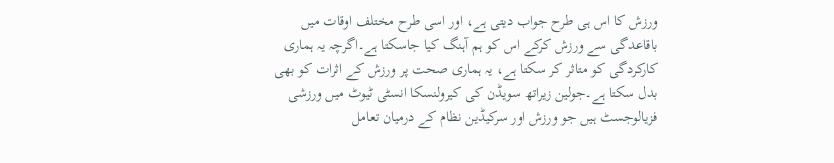ورزش کا اس ہی طرح جواب دیتی ہے، اور اسی طرح مختلف اوقات میں باقاعدگی سے ورزش کرکے اس کو ہم آہنگ کیا جاسکتا ہے۔اگرچہ یہ ہماری کارکردگی کو متاثر کر سکتا ہے، یہ ہماری صحت پر ورزش کے اثرات کو بھی بدل سکتا ہے۔جولین زیراتھ سویڈن کی کیرولنسکا انسٹی ٹیوٹ میں ورزشی فزیالوجسٹ ہیں جو ورزش اور سرکیڈین نظام کے درمیان تعامل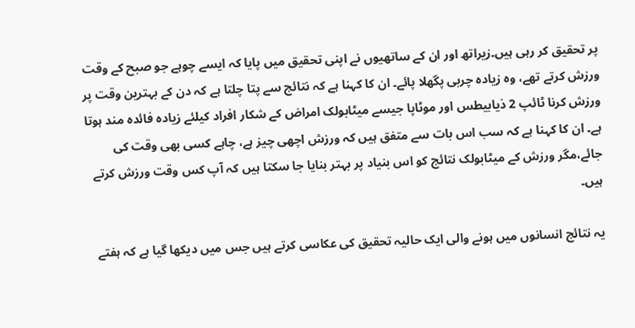پر تحقیق کر رہی ہیں۔زیراتھ اور ان کے ساتھیوں نے اپنی تحقیق میں پایا کہ ایسے چوہے جو صبح کے وقت ورزش کرتے تھے، وہ زیادہ چربی پگھلا پائے۔ ان کا کہنا ہے کہ نتائج سے پتا چلتا ہے کہ دن کے بہترین وقت پر ورزش کرنا ٹائپ 2 ذیابیطس اور موٹاپا جیسے میٹابولک امراض کے شکار افراد کیلئے زیادہ فائدہ مند ہوتا ہے۔ ان کا کہنا ہے کہ سب اس بات سے متفق ہیں کہ ورزش اچھی چیز ہے، چاہے کسی بھی وقت کی جائے،مگر ورزش کے میٹابولک نتائج کو اس بنیاد پر بہتر بنایا جا سکتا ہیں کہ آپ کس وقت ورزش کرتے ہیں۔

یہ نتائج انسانوں میں ہونے والی ایک حالیہ تحقیق کی عکاسی کرتے ہیں جس میں دیکھا گیا ہے کہ ہفتے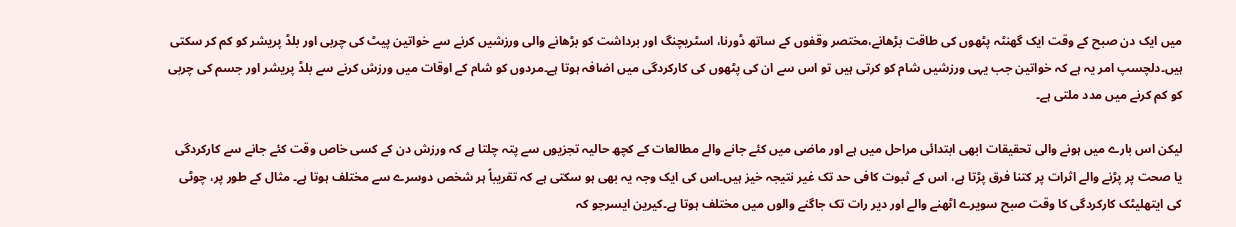میں ایک دن صبح کے وقت ایک گھنٹہ پٹھوں کی طاقت بڑھانے،مختصر وقفوں کے ساتھ ڈورنا، اسٹریچنگ اور برداشت کو بڑھانے والی ورزشیں کرنے سے خواتین پیٹ کی چربی اور بلڈ پریشر کو کم کر سکتی ہیں۔دلچسپ امر یہ ہے کہ خواتین جب یہی ورزشیں شام کو کرتی ہیں تو اس سے ان کی پٹھوں کی کارکردگی میں اضافہ ہوتا ہے۔مردوں کو شام کے اوقات میں ورزش کرنے سے بلڈ پریشر اور جسم کی چربی کو کم کرنے میں مدد ملتی ہے۔

لیکن اس بارے میں ہونے والی تحقیقات ابھی ابتدائی مراحل میں ہے اور ماضی میں کئے جانے والے مطالعات کے کچھ حالیہ تجزیوں سے پتہ چلتا ہے کہ ورزش دن کے کسی خاص وقت کئے جانے سے کارکردگی یا صحت پر پڑنے والے اثرات پر کتنا فرق پڑتا ہے، اس کے ثبوت کافی حد تک غیر نتیجہ خیز ہیں۔اس کی ایک وجہ یہ بھی ہو سکتی ہے کہ تقریباً ہر شخص دوسرے سے مختلف ہوتا ہے۔ مثال کے طور پر، چوٹی کی ایتھلیٹک کارکردگی کا وقت صبح سویرے اٹھنے والے اور دیر رات تک جاگنے والوں میں مختلف ہوتا ہے۔کیرین ایسرجو کہ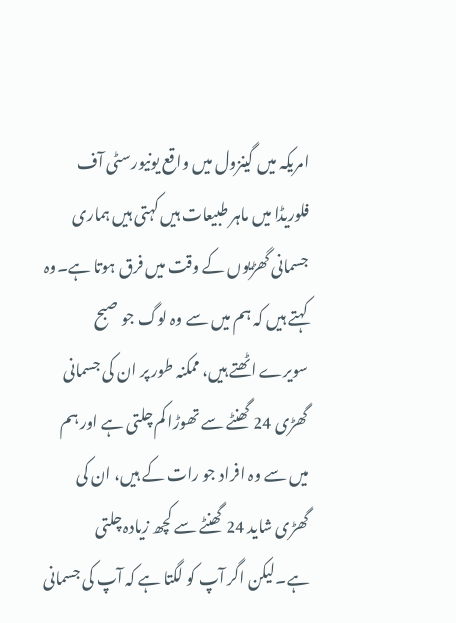امریکہ میں گینزول میں واقع یونیورسٹی آف فلوریڈا میں ماہر طبیعات ہیں کہتی ہیں ہماری جسمانی گھڑیوں کے وقت میں فرق ہوتا ہے۔وہ کہتے ہیں کہ ہم میں سے وہ لوگ جو صبح سویرے اٹھتے ہیں، ممکنہ طور پر ان کی جسمانی گھڑی 24 گھنٹے سے تھوڑا کم چلتی ہے اور ہم میں سے وہ افراد جو رات کے ہیں، ان کی گھڑی شاید 24 گھنٹے سے کچھ زیادہ چلتی ہے۔لیکن اگر آپ کو لگتا ہے کہ آپ کی جسمانی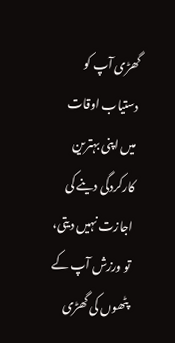گھڑی آپ کو دستیاب اوقات میں اپنی بہترین کارکردگی دینے کی اجازت نہیں دیتی، تو ورزش آپ کے پٹھوں کی گھڑی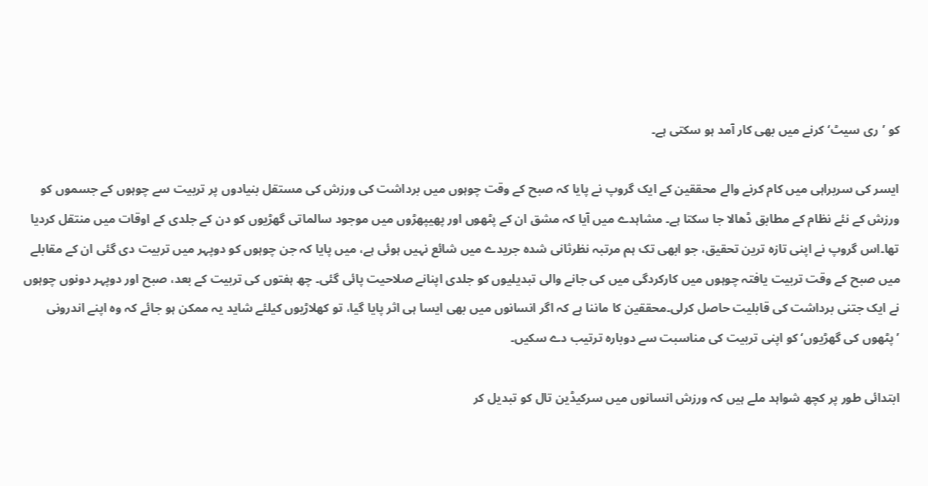کو ’ری سیٹ‘ کرنے میں بھی کار آمد ہو سکتی ہے۔

ایسر کی سربراہی میں کام کرنے والے محققین کے ایک گروپ نے پایا کہ صبح کے وقت چوہوں میں برداشت کی ورزش کی مستقل بنیادوں پر تربیت سے چوہوں کے جسموں کو ورزش کے نئے نظام کے مطابق ڈھالا جا سکتا ہے۔ مشاہدے میں آیا کہ مشق ان کے پٹھوں اور پھیپھڑوں میں موجود سالماتی گھڑیوں کو دن کے جلدی کے اوقات میں منتقل کردیا تھا۔اس گروپ نے اپنی تازہ ترین تحقیق، جو ابھی تک ہم مرتبہ نظرثانی شدہ جریدے میں شائع نہیں ہوئی ہے، میں پایا کہ جن چوہوں کو دوپہر میں تربیت دی گئی ان کے مقابلے میں صبح کے وقت تربیت یافتہ چوہوں میں کارکردگی میں کی جانے والی تبدیلیوں کو جلدی اپنانے صلاحیت پائی گئی۔ چھ ہفتوں کی تربیت کے بعد، صبح اور دوپہر دونوں چوہوں نے ایک جتنی برداشت کی قابلیت حاصل کرلی۔محققین کا ماننا ہے کہ اگر انسانوں میں بھی ایسا ہی اثر پایا گیا، تو کھلاڑیوں کیلئے شاید یہ ممکن ہو جائے کہ وہ اپنے اندرونی ’پٹھوں کی گھڑیوں‘ کو اپنی تربیت کی مناسبت سے دوبارہ ترتیب دے سکیں۔

ابتدائی طور پر کچھ شواہد ملے ہیں کہ ورزش انسانوں میں سرکیڈین تال کو تبدیل کر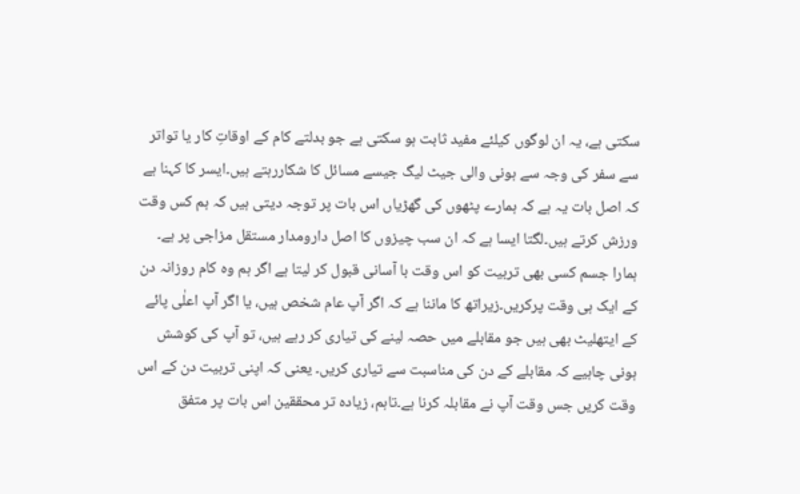سکتی ہے، یہ ان لوگوں کیلئے مفید ثابت ہو سکتی ہے جو بدلتے کام کے اوقاتِ کار یا تواتر سے سفر کی وجہ سے ہونی والی جیٹ لیگ جیسے مسائل کا شکاررہتے ہیں۔ایسر کا کہنا ہے کہ اصل بات یہ ہے کہ ہمارے پٹھوں کی گھڑیاں اس بات پر توجہ دیتی ہیں کہ ہم کس وقت ورزش کرتے ہیں۔لگتا ایسا ہے کہ ان سب چیزوں کا اصل دارومدار مستقل مزاجی پر ہے۔ ہمارا جسم کسی بھی تربیت کو اس وقت با آسانی قبول کر لیتا ہے اگر ہم وہ کام روزانہ دن کے ایک ہی وقت پرکریں۔زیراتھ کا ماننا ہے کہ اگر آپ عام شخص ہیں، یا اگر آپ اعلٰی پائے کے ایتھلیٹ بھی ہیں جو مقابلے میں حصہ لینے کی تیاری کر رہے ہیں، تو آپ کی کوشش ہونی چاہیے کہ مقابلے کے دن کی مناسبت سے تیاری کریں۔ یعنی کہ اپنی تربیت دن کے اس وقت کریں جس وقت آپ نے مقابلہ کرنا ہے۔تاہم، زیادہ تر محققین اس بات پر متفق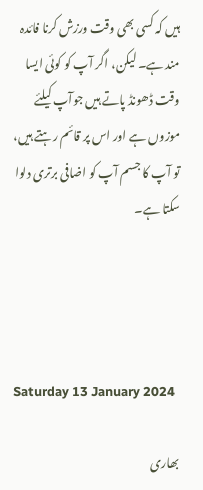ہیں کہ کسی بھی وقت ورزش کرنا فائدہ مند ہے۔ لیکن، اگر آپ کو کوئی ایسا وقت ڈھونڈ پاتے ہیں جوآپ کیلئے موزوں ہے اور اس پر قائم رہتے ہیں، تو آپ کا جسم آپ کو اضافی برتری دلوا سکتا ہے۔




Saturday 13 January 2024

بھاری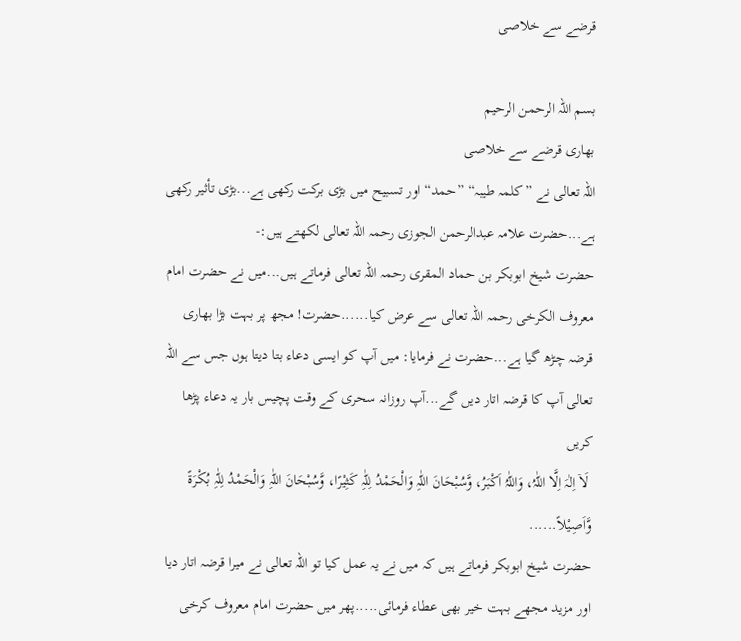قرضے سے خلاصی

بسم اللہ الرحمن الرحیم
بھاری قرضے سے خلاصی
اللہ تعالی نے ”کلمہ طیبہ“ ”حمد“ اور تسبیح میں بڑی برکت رکھی ہے...بڑی تأثیر رکھی ہے...حضرت علامہ عبدالرحمن الجوزی رحمہ اللہ تعالی لکھتے ہیں:-
حضرت شیخ ابوبکر بن حماد المقری رحمہ اللہ تعالی فرماتے ہیں...میں نے حضرت امام معروف الکرخی رحمہ اللہ تعالی سے عرض کیا......حضرت! مجھ پر بہت بڑا بھاری قرضہ چڑھ گیا ہے...حضرت نے فرمایا: میں آپ کو ایسی دعاء بتا دیتا ہوں جس سے اللہ تعالی آپ کا قرضہ اتار دیں گے...آپ روزانہ سحری کے وقت پچیس بار یہ دعاء پڑھا کریں
 لَاۤ اِلٰہَ اِلَّا اللّٰہُ، وَاللّٰہُ اَکْبَرُ، وَّسُبْحَانَ اللّٰہِ وَالْحَمْدُ لِلّٰہِ کَثِیْرًا، وَّسُبْحَانَ اللّٰہِ وَالْحَمْدُ لِلّٰہِ بُکْرَۃً وَّاَصِیْلاً......
حضرت شیخ ابوبکر فرماتے ہیں کہ میں نے یہ عمل کیا تو اللہ تعالی نے میرا قرضہ اتار دیا اور مزید مجھے بہت خیر بھی عطاء فرمائی.....پھر میں حضرت امام معروف کرخی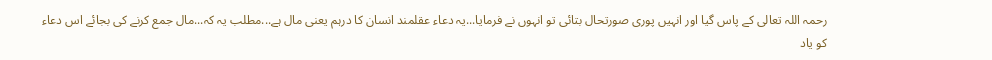رحمہ اللہ تعالی کے پاس گیا اور انہیں پوری صورتحال بتائی تو انہوں نے فرمایا...یہ دعاء عقلمند انسان کا درہم یعنی مال ہے...مطلب یہ کہ...مال جمع کرنے کی بجائے اس دعاء کو یاد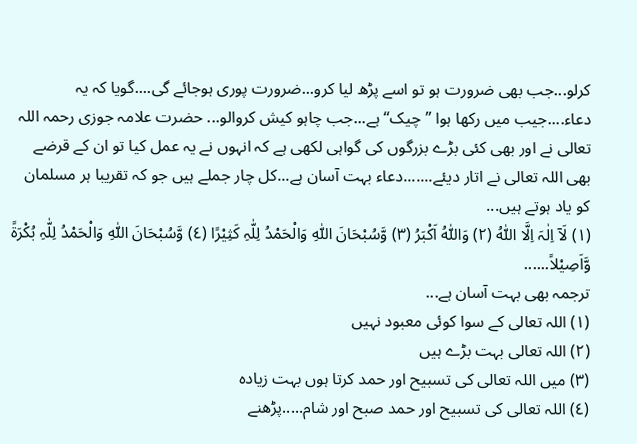کرلو...جب بھی ضرورت ہو تو اسے پڑھ لیا کرو...ضرورت پوری ہوجائے گی....گویا کہ یہ دعاء....جیب میں رکھا ہوا ”چیک“ ہے...جب چاہو کیش کروالو... حضرت علامہ جوزی رحمہ اللہ تعالی نے اور بھی کئی بڑے بزرگوں کی گواہی لکھی ہے کہ انہوں نے یہ عمل کیا تو ان کے قرضے بھی اللہ تعالی نے اتار دیئے.......دعاء بہت آسان ہے...کل چار جملے ہیں جو کہ تقریبا ہر مسلمان کو یاد ہوتے ہیں...
(۱) لَاۤ اِلٰہَ اِلَّا اللّٰہُ (۲) وَاللّٰہُ اَکْبَرُ (۳) وَّسُبْحَانَ اللّٰہِ وَالْحَمْدُ لِلّٰہِ کَثِیْرًا (٤) وَّسُبْحَانَ اللّٰہِ وَالْحَمْدُ لِلّٰہِ بُکْرَۃً وَّاَصِیْلاً......
ترجمہ بھی بہت آسان ہے...
(۱) اللہ تعالی کے سوا کوئی معبود نہیں
(۲) اللہ تعالی بہت بڑے ہیں
(۳) میں اللہ تعالی کی تسبیح اور حمد کرتا ہوں بہت زیادہ
(٤) اللہ تعالی کی تسبیح اور حمد صبح اور شام.....پڑھنے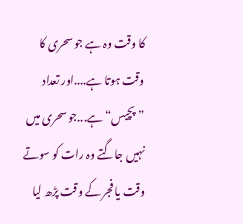کا وقت وہ ہے جو سحری کا وقت ہوتا ہے....اور تعداد ”پچیس“ ہے...جو سحری میں نہیں جاگتے وہ رات کو سوتے وقت یا فجر کے وقت پڑھ لیا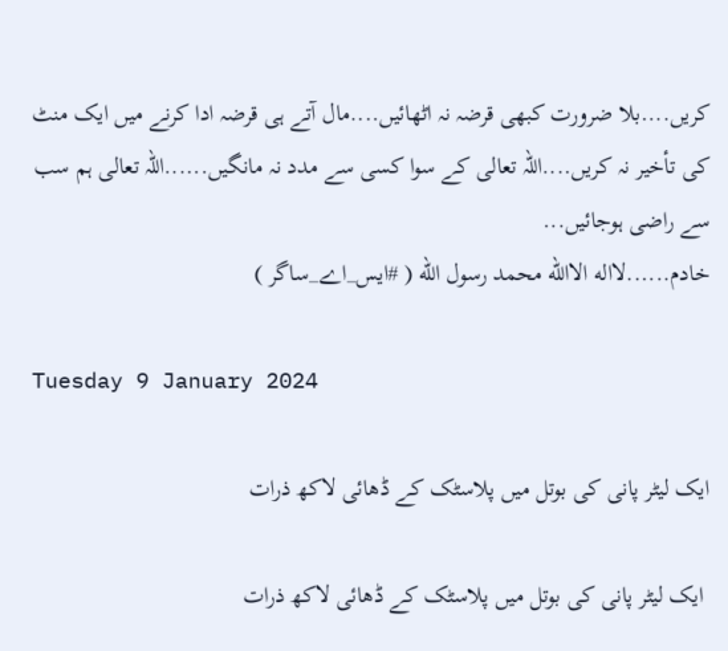کریں....بلا ضرورت کبھی قرضہ نہ اٹھائیں....مال آتے ہی قرضہ ادا کرنے میں ایک منٹ کی تأخیر نہ کریں....اللہ تعالی کے سوا کسی سے مدد نہ مانگیں......اللہ تعالی ہم سب سے راضی ہوجائیں...
خادم......لااله الاالله محمد رسول الله ( #ایس_اے_ساگر )

Tuesday 9 January 2024

ایک لیٹر پانی کی بوتل میں پلاسٹک کے ڈھائی لاکھ ذرات

 ایک لیٹر پانی کی بوتل میں پلاسٹک کے ڈھائی لاکھ ذرات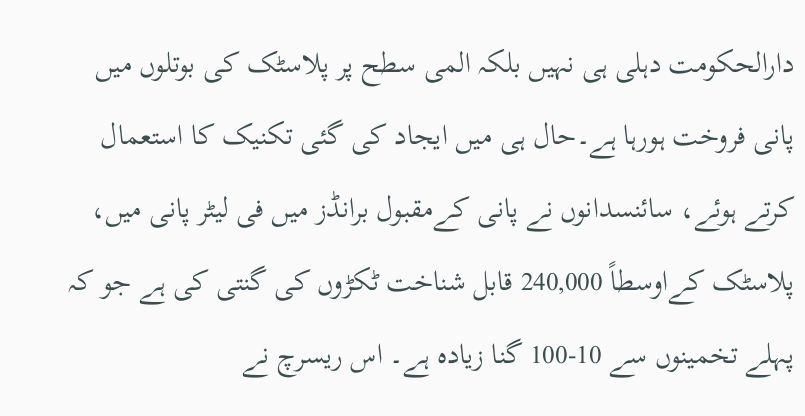دارالحکومت دہلی ہی نہیں بلکہ المی سطح پر پلاسٹک کی بوتلوں میں پانی فروخت ہورہا ہے۔حال ہی میں ایجاد کی گئی تکنیک کا استعمال کرتے ہوئے، سائنسدانوں نے پانی کےمقبول برانڈز میں فی لیٹر پانی میں، پلاسٹک کےاوسطاً 240,000 قابل شناخت ٹکڑوں کی گنتی کی ہے جو کہ پہلے تخمینوں سے 10-100 گنا زیادہ ہے۔ اس ریسرچ نے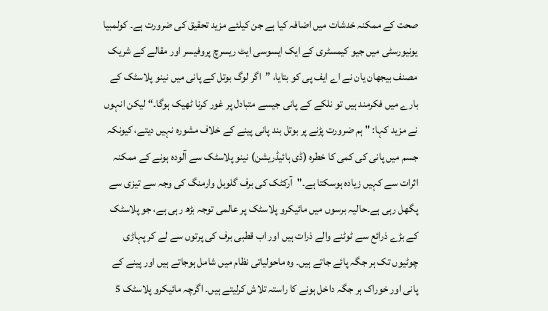صحت کے ممکنہ خدشات میں اضافہ کیا ہے جن کیلئے مزید تحقیق کی ضرورت ہے۔ کولمبیا یونیورسٹی میں جیو کیمسٹری کے ایک ایسوسی ایٹ ریسرچ پروفیسر اور مقالے کے شریک مصنف بیجھان یان نے اے ایف پی کو بتایا، ”اگر لوگ بوتل کے پانی میں نینو پلاسٹک کے بارے میں فکرمند ہیں تو نلکے کے پانی جیسے متبادل پر غور کرنا ٹھیک ہوگا۔“ لیکن انہوں نے مزید کہا: "ہم ضرورت پڑنے پر بوتل بند پانی پینے کے خلاف مشورہ نہیں دیتے، کیونکہ جسم میں پانی کی کمی کا خطرہ (ڈی ہائیڈریشن) نینو پلاسٹک سے آلودہ ہونے کے ممکنہ اثرات سے کہیں زیادہ ہوسکتا ہے۔"آرکٹک کی برف گلوبل وارمنگ کی وجہ سے تیزی سے پگھل رہی ہے۔حالیہ برسوں میں مائیکرو پلاسٹک پر عالمی توجہ بڑھ رہی ہے، جو پلاسٹک کے بڑے ذرائع سے ٹوٹنے والے ذرات ہیں اور اب قطبی برف کی پرتوں سے لے کر پہاڑی چوٹیوں تک ہر جگہ پائے جاتے ہیں۔ وہ ماحولیاتی نظام میں شامل ہوجاتے ہیں اور پینے کے پانی اور خوراک ہر جگہ داخل ہونے کا راستہ تلاش کرلیتے ہیں۔ اگرچہ مائیکرو پلاسٹک 5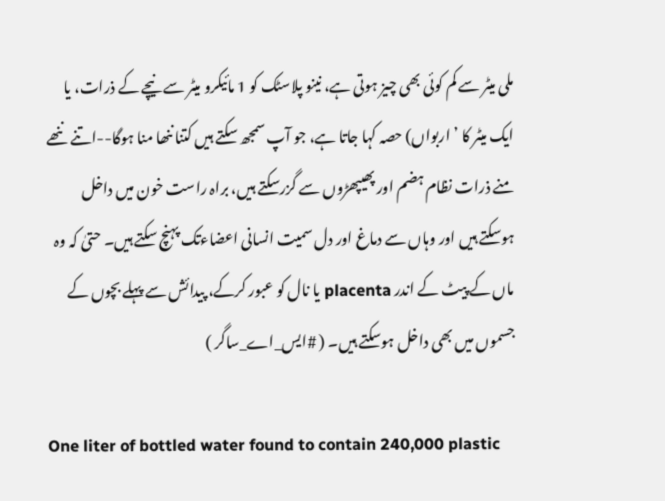ملی میٹر سے کم کوئی بھی چیز ہوتی ہے، نینو پلاسٹک کو 1 مائیکرو میٹر سے نیچے کے ذرات، یا ایک میٹر کا ’اربواں) حصہ کہا جاتا ہے، جو آپ سمجھ سکتے ہیں کتنا ننھا منا ہوگا--اتنے ننھے منے ذرات نظام ہضم اور پھیپھڑوں سے گزرسکتے ہیں، براہ راست خون میں داخل ہوسکتے ہیں اور وہاں سے دماغ اور دل سمیت انسانی اعضاءتک پہنچ سکتے ہیں۔ حتیٰ کہ وہ ماں کے پیٹ کے اندر placenta یا نال کو عبور کرکے، پیدائش سے پہلے بچوں کے جسموں میں بھی داخل ہوسکتے ہیں۔ ( #ایس_اے_ساگر )

One liter of bottled water found to contain 240,000 plastic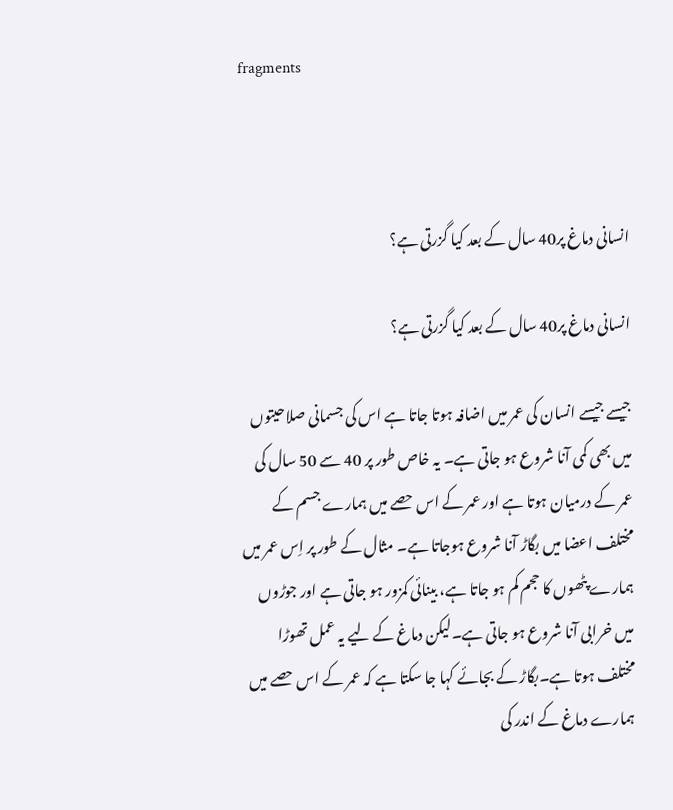fragments



انسانی دماغ پر40 سال کے بعد کیا گزرتی ہے؟

انسانی دماغ پر40 سال کے بعد کیا گزرتی ہے؟

جیسے جیسے انسان کی عمر میں اضافہ ہوتا جاتا ہے اس کی جسمانی صلاحیتوں میں بھی کمی آنا شروع ہو جاتی ہے۔ یہ خاص طور پر 40 سے 50 سال کی عمر کے درمیان ہوتا ہے اور عمر کے اس حصے میں ہمارے جسم کے مختلف اعضا میں بگاڑ آنا شروع ہوجاتا ہے۔ مثال کے طور پر اِس عمر میں ہمارے پٹھوں کا حجم کم ہو جاتا ہے، بینائی کمزور ہو جاتی ہے اور جوڑوں میں خرابی آنا شروع ہو جاتی ہے۔لیکن دماغ کے لیے یہ عمل تھوڑا مختلف ہوتا ہے۔بگاڑ کے بجائے کہا جا سکتا ہے کہ عمر کے اس حصے میں ہمارے دماغ کے اندر کی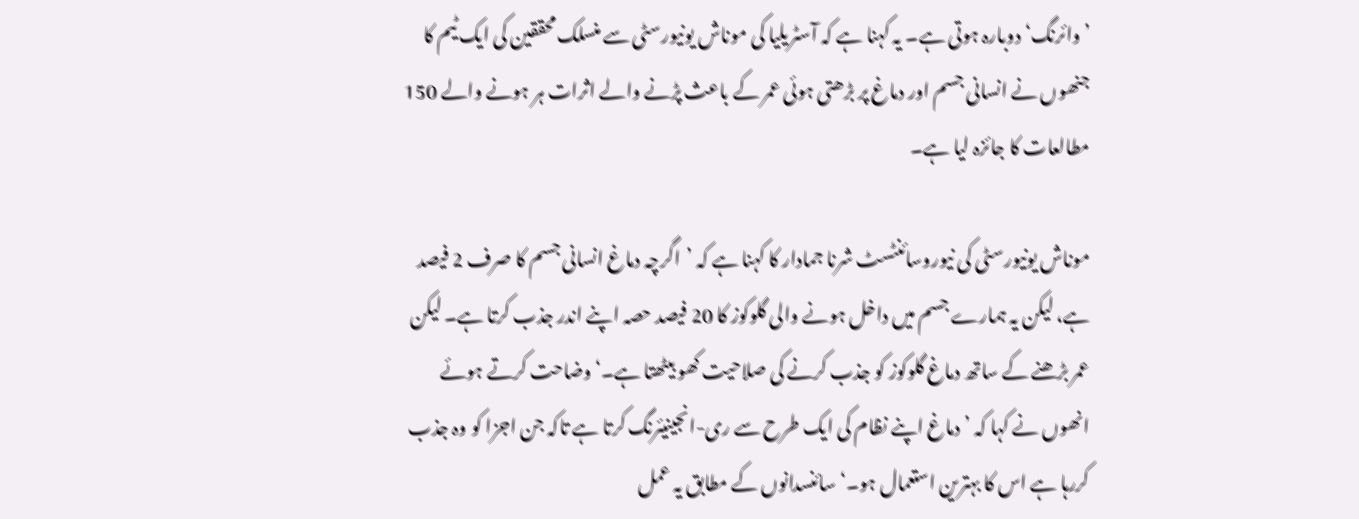’وائرنگ‘ دوبارہ ہوتی ہے۔ یہ کہنا ہے کہ آسٹریلیا کی موناش یونیورسٹی سے منسلک محققین کی ایک ٹیم کا جنھوں نے انسانی جسم اور دماغ پر بڑھتی ہوئی عمر کے باعث پڑنے والے اثرات ہر ہونے والے 150 مطالعات کا جائزہ لیا ہے۔

موناش یونیورسٹی کی نیوروسائنٹسٹ شرنا جمادار کا کہنا ہے کہ ’اگرچہ دماغ انسانی جسم کا صرف 2 فیصد ہے، لیکن یہ ہمارے جسم میں داخل ہونے والی گلوکوز کا 20 فیصد حصہ اپنے اندر جذب کرتا ہے۔ لیکن عمر بڑھنے کے ساتھ دماغ گلوکوز کو جذب کرنے کی صلاحیت کھو بیٹھتا ہے۔‘وضاحت کرتے ہوئے انھوں نے کہا کہ ’دماغ اپنے نظام کی ایک طرح سے ری-انجینیئرنگ کرتا ہے تاکہ جن اجزا کو وہ جذب کررہا ہے اس کا بہترین استعمال ہو۔‘سائنسدانوں کے مطابق یہ عمل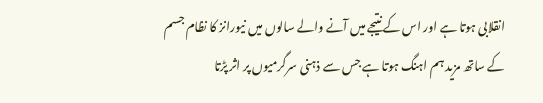انقلابی ہوتا ہے اور اس کے نتیجے میں آنے والے سالوں میں نیورانز کا نظام جسم کے ساتھ مزید ہم اہنگ ہوتا ہے جس سے ذہنی سرگرمیوں پر اثر پڑتا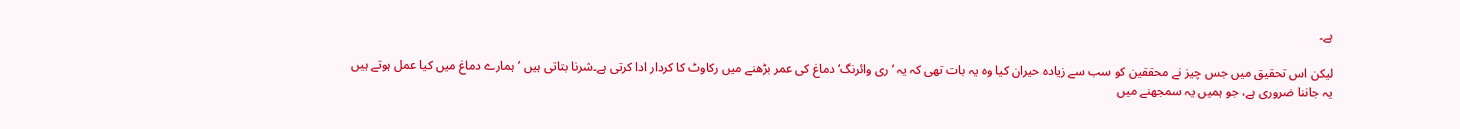ہے۔

لیکن اس تحقیق میں جس چیز نے محققین کو سب سے زیادہ حیران کیا وہ یہ بات تھی کہ یہ ’ری وائرنگ‘ دماغ کی عمر بڑھنے میں رکاوٹ کا کردار ادا کرتی ہے۔شرنا بتاتی ہیں ’ہمارے دماغ میں کیا عمل ہوتے ہیں یہ جاننا ضروری ہے، جو ہمیں یہ سمجھنے میں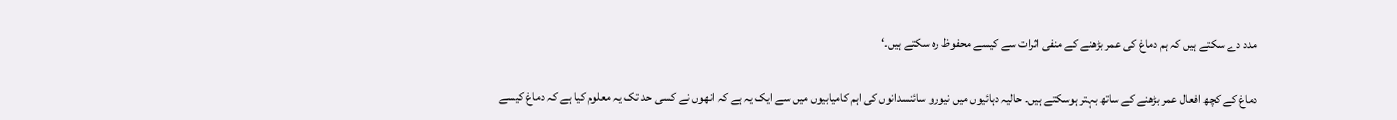مدد دے سکتے ہیں کہ ہم دماغ کی عمر بڑھنے کے منفی اثرات سے کیسے محفوظ رہ سکتے ہیں۔‘

دماغ کے کچھ افعال عمر بڑھنے کے ساتھ بہتر ہوسکتے ہیں۔ حالیہ دہائیوں میں نیورو سائنسدانوں کی اہم کامیابیوں میں سے ایک یہ ہے کہ انھوں نے کسی حد تک یہ معلوم کیا ہے کہ دماغ کیسے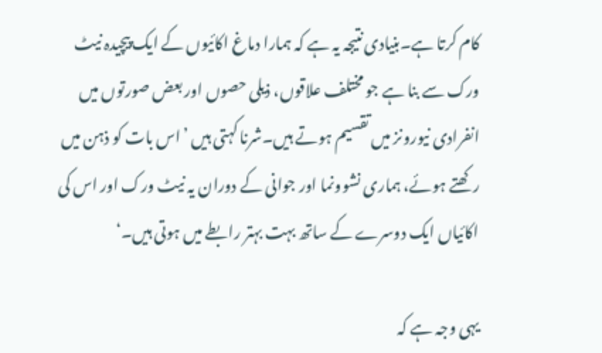کام کرتا ہے۔بنیادی نتیجہ یہ ہے کہ ہمارا دماغ اکائیوں کے ایک پیچیدہ نیٹ ورک سے بنا ہے جو مختلف علاقوں، ذیلی حصوں اور بعض صورتوں میں انفرادی نیورونز میں تقسیم ہوتے ہیں۔شرنا کہتی ہیں ’اس بات کو ذہن میں رکھتے ہوئے، ہماری نشوونما اور جوانی کے دوران یہ نیٹ ورک اور اس کی اکائیاں ایک دوسرے کے ساتھ بہت بہتر رابطے میں ہوتی ہیں۔‘

یہی وجہ ہے کہ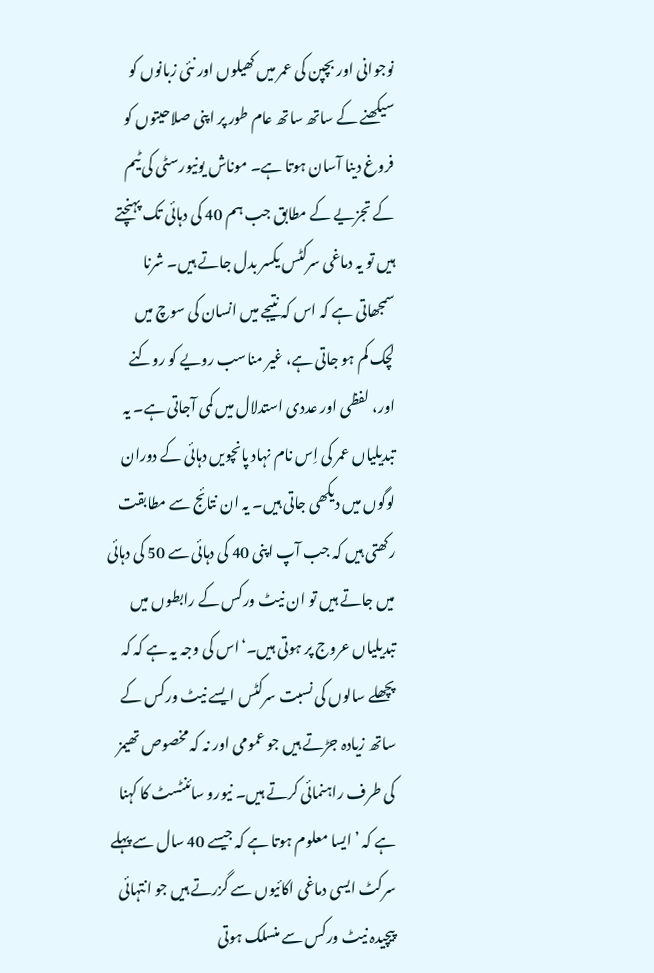نوجوانی اور بچپن کی عمر میں کھیلوں اور نئی زبانوں کو سیکھنے کے ساتھ ساتھ عام طور پر اپنی صلاحیتوں کو فروغ دینا آسان ہوتا ہے۔ موناش یونیورسٹی کی ٹیم کے تجزیے کے مطابق جب ہم 40 کی دہائی تک پہنچتے ہیں تو یہ دماغی سرکٹس یکسر بدل جاتے ہیں۔ شرنا سمجھاتی ہے کہ اس کہ نتیجے میں انسان کی سوچ میں لچک کم ہو جاتی ہے، غیر مناسب رویے کو روکنے اور، لفظی اور عددی استدلال میں کمی آجاتی ہے۔ یہ تبدیلیاں عمر کی اِس نام نہاد پانچویں دہائی کے دوران لوگوں میں دیکھی جاتی ہیں۔ یہ ان نتائج سے مطابقت رکھتی ہیں کہ جب آپ اپنی 40 کی دہائی سے 50 کی دہائی میں جاتے ہیں تو ان نیٹ ورکس کے رابطوں میں تبدیلیاں عروج پر ہوتی ہیں۔‘اس کی وجہ یہ ہے کہ کہ پچھلے سالوں کی نسبت سرکٹس ایسے نیٹ ورکس کے ساتھ زیادہ جڑتے ہیں جو عمومی اور نہ کہ مخصوص تھیمز کی طرف راہنمائی کرتے ہیں۔ نیورو سائنٹسٹ کا کہنا ہے کہ ’ایسا معلوم ہوتا ہے کہ جیسے 40 سال سے پہلے سرکٹ ایسی دماغی اکائیوں سے گزرتے ہیں جو انتہائی پیچیدہ نیٹ ورکس سے منسلک ہوتی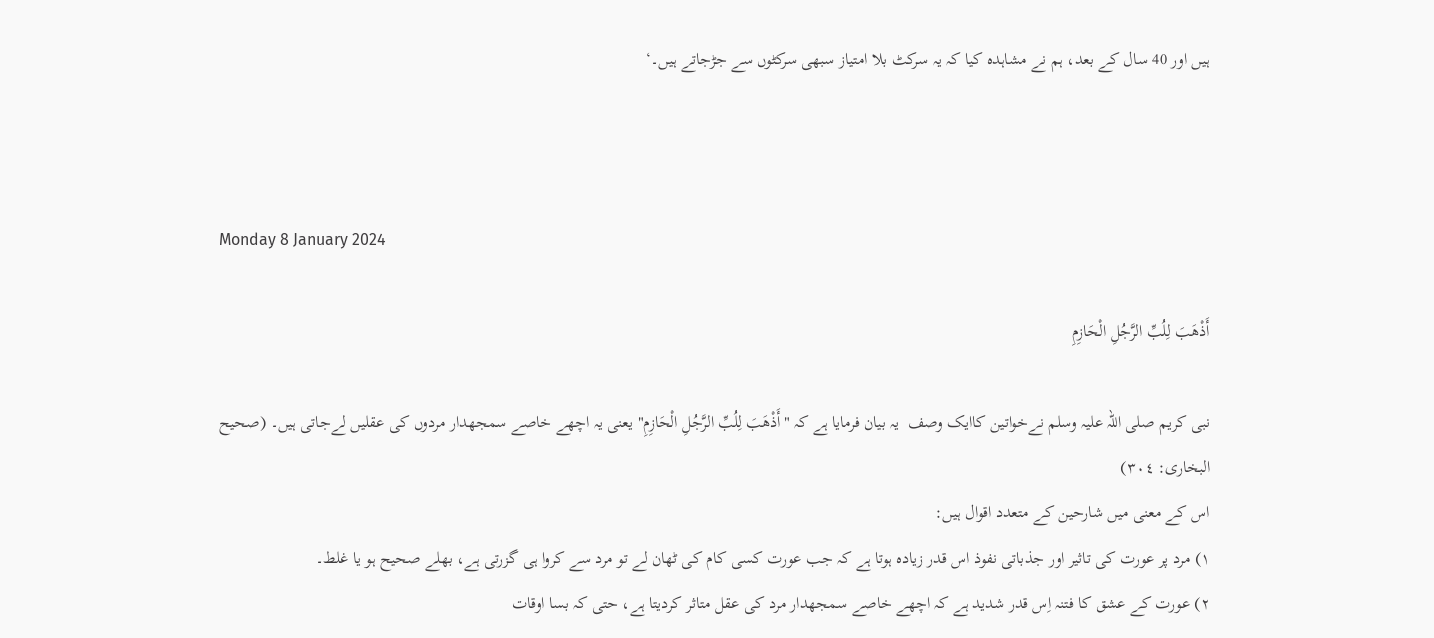ہیں اور 40 سال کے بعد، ہم نے مشاہدہ کیا کہ یہ سرکٹ بلا امتیاز سبھی سرکٹوں سے جڑجاتے ہیں۔‘



Monday 8 January 2024

أَذْهَبَ لِلُبِّ الرَّجُلِ الْحَازِمِ

نبی کریم صلی اللہ علیہ وسلم نےخواتین کاایک وصف  یہ بیان فرمایا ہے کہ "أَذْهَبَ لِلُبِّ الرَّجُلِ الْحَازِمِ" یعنی یہ اچھے خاصے سمجھدار مردوں کی عقلیں لےجاتی ہیں۔ (صحيح البخاری: ٣٠٤)
اس کے معنی میں شارحین کے متعدد اقوال ہیں:
١) مرد پر عورت کی تاثیر اور جذباتی نفوذ اس قدر زیادہ ہوتا ہے کہ جب عورت کسی کام کی ٹھان لے تو مرد سے کروا ہی گزرتی ہے، بھلے صحیح ہو یا غلط۔
٢) عورت کے عشق کا فتنہ اِس قدر شدید ہے کہ اچھے خاصے سمجھدار مرد کی عقل متاثر کردیتا ہے، حتی کہ بسا اوقات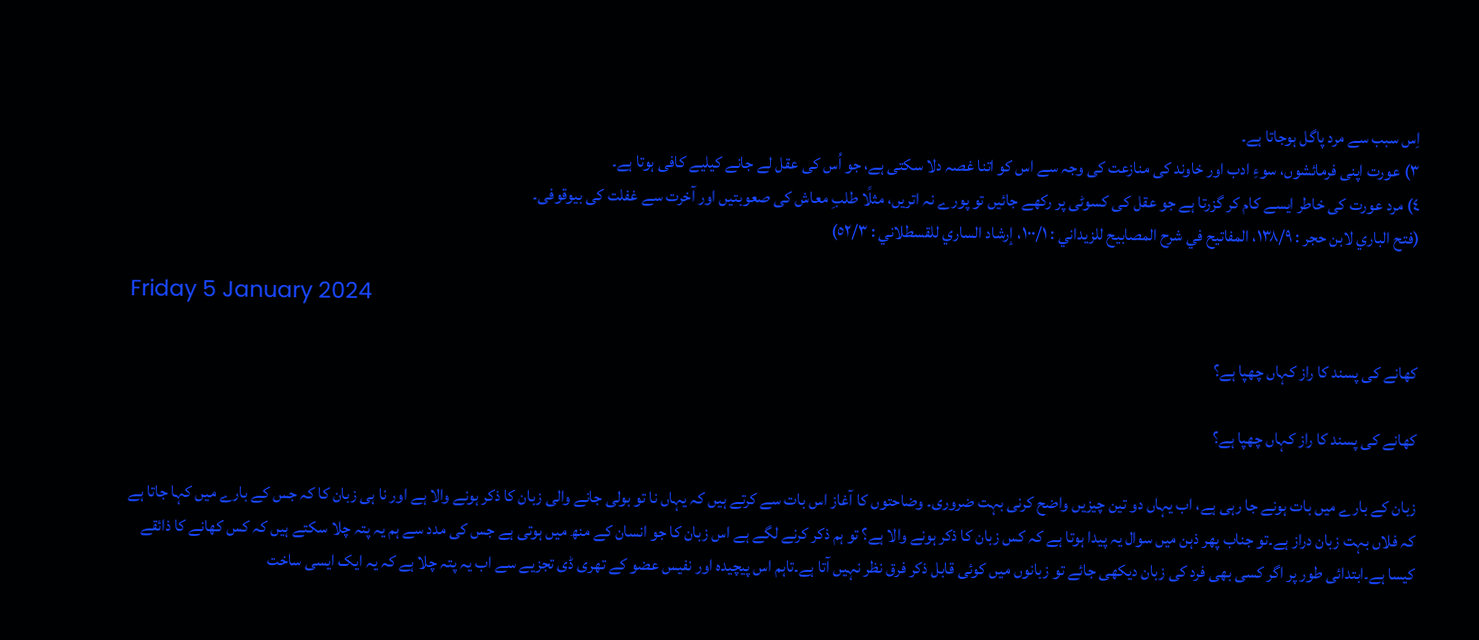اِس سبب سے مرد پاگل ہوجاتا ہے۔
٣) عورت اپنی فرمائشوں، سوءِ ادب اور خاوند کی منازعت کی وجہ سے اس کو اتنا غصہ دلا سکتی ہے، جو اُس کی عقل لے جانے کیلیے کافی ہوتا ہے۔
٤) مرد عورت کی خاطر ایسے کام کر گزرتا ہے جو عقل کی کسوٹی پر رکھے جائیں تو پورے نہ اتریں، مثلًا طلبِ معاش کی صعوبتیں اور آخرت سے غفلت کی بیوقوفی۔
(فتح الباري لابن حجر : ١٣٨/٩، المفاتيح في شرح المصابيح للزيداني : ١٠٠/١، إرشاد الساري للقسطلاني : ٥٢/٣)

Friday 5 January 2024

کھانے کی پسند کا راز کہاں چھپا ہے؟

کھانے کی پسند کا راز کہاں چھپا ہے؟

زبان کے بارے میں بات ہونے جا رہی ہے، اب یہاں دو تین چیزیں واضح کرنی بہت ضروری۔ وضاحتوں کا آغاز اس بات سے کرتے ہیں کہ یہاں نا تو بولی جانے والی زبان کا ذکر ہونے والا ہے اور نا ہی زبان کا کہ جس کے بارے میں کہا جاتا ہے کہ فلاں بہت زبان دراز ہے۔تو جناب پھر ذہن میں سوال یہ پیدا ہوتا ہے کہ کس زبان کا ذکر ہونے والا ہے؟ تو ہم ذکر کرنے لگے ہے اس زبان کا جو انسان کے منھ میں ہوتی ہے جس کی مدد سے ہم یہ پتہ چلا سکتے ہیں کہ کس کھانے کا ذائقے کیسا ہے۔ابتدائی طور پر اگر کسی بھی فرد کی زبان دیکھی جائے تو زبانوں میں کوئی قابل ذکر فرق نظر نہیں آتا ہے۔تاہم اس پیچیدہ اور نفیس عضو کے تھری ڈی تجزیے سے اب یہ پتہ چلا ہے کہ یہ ایک ایسی ساخت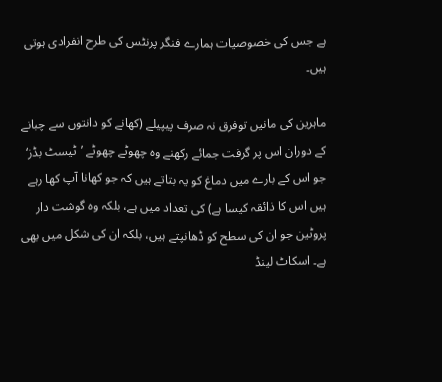ہے جس کی خصوصیات ہمارے فنگر پرنٹس کی طرح انفرادی ہوتی ہیں۔

ماہرین کی مانیں توفرق نہ صرف پیپیلے (کھانے کو دانتوں سے چبانے کے دوران اس پر گرفت جمائے رکھنے وہ چھوٹے چھوٹے ’ٹیسٹ بڈز‘ جو اس کے بارے میں دماغ کو یہ بتاتے ہیں کہ جو کھانا آپ کھا رہے ہیں اس کا ذائقہ کیسا ہے) کی تعداد میں ہے، بلکہ وہ گوشت دار پروٹین جو ان کی سطح کو ڈھانپتے ہیں، بلکہ ان کی شکل میں بھی ہے۔ اسکاٹ لینڈ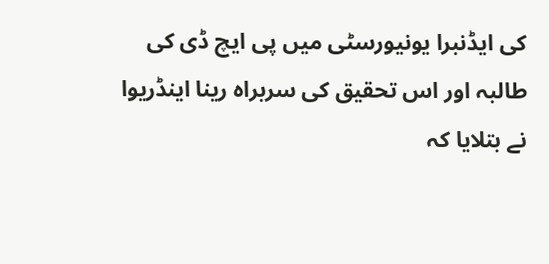کی ایڈنبرا یونیورسٹی میں پی ایچ ڈی کی طالبہ اور اس تحقیق کی سربراہ رینا اینڈریوا نے بتلایا کہ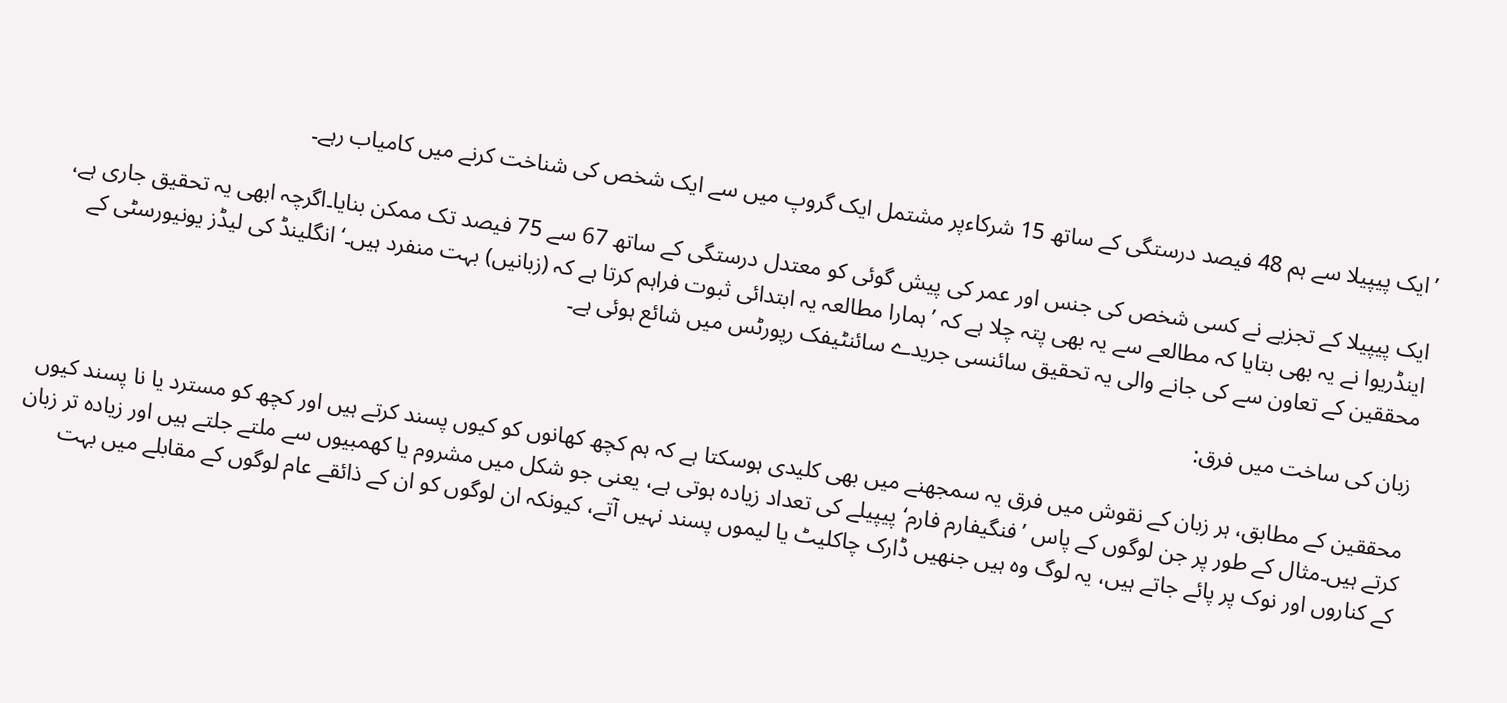’ایک پیپیلا سے ہم 48 فیصد درستگی کے ساتھ 15 شرکاءپر مشتمل ایک گروپ میں سے ایک شخص کی شناخت کرنے میں کامیاب رہے۔

ایک پیپیلا کے تجزیے نے کسی شخص کی جنس اور عمر کی پیش گوئی کو معتدل درستگی کے ساتھ 67 سے 75 فیصد تک ممکن بنایا۔اگرچہ ابھی یہ تحقیق جاری ہے، اینڈریوا نے یہ بھی بتایا کہ مطالعے سے یہ بھی پتہ چلا ہے کہ ’ہمارا مطالعہ یہ ابتدائی ثبوت فراہم کرتا ہے کہ (زبانیں) بہت منفرد ہیں۔‘ انگلینڈ کی لیڈز یونیورسٹی کے محققین کے تعاون سے کی جانے والی یہ تحقیق سائنسی جریدے سائنٹیفک رپورٹس میں شائع ہوئی ہے۔

زبان کی ساخت میں فرق:

محققین کے مطابق، ہر زبان کے نقوش میں فرق یہ سمجھنے میں بھی کلیدی ہوسکتا ہے کہ ہم کچھ کھانوں کو کیوں پسند کرتے ہیں اور کچھ کو مسترد یا نا پسند کیوں کرتے ہیں۔مثال کے طور پر جن لوگوں کے پاس ’فنگیفارم فارم‘ پیپیلے کی تعداد زیادہ ہوتی ہے، یعنی جو شکل میں مشروم یا کھمبیوں سے ملتے جلتے ہیں اور زیادہ تر زبان کے کناروں اور نوک پر پائے جاتے ہیں، یہ لوگ وہ ہیں جنھیں ڈارک چاکلیٹ یا لیموں پسند نہیں آتے، کیونکہ ان لوگوں کو ان کے ذائقے عام لوگوں کے مقابلے میں بہت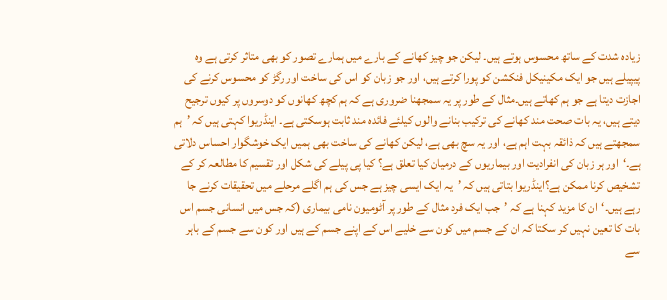زیادہ شدت کے ساتھ محسوس ہوتے ہیں۔ لیکن جو چیز کھانے کے بارے میں ہمارے تصور کو بھی متاثر کرتی ہے وہ پیپیلے ہیں جو ایک مکینیکل فنکشن کو پورا کرتے ہیں، اور جو زبان کو اس کی ساخت اور رگڑ کو محسوس کرنے کی اجازت دیتا ہے جو ہم کھاتے ہیں۔مثال کے طور پر یہ سمجھنا ضروری ہے کہ ہم کچھ کھانوں کو دوسروں پر کیوں ترجیح دیتے ہیں، یہ بات صحت مند کھانے کی ترکیب بنانے والوں کیلئے فائدہ مند ثابت ہوسکتی ہے۔ اینڈریوا کہتی ہیں کہ ’ہم سمجھتے ہیں کہ ذائقہ بہت اہم ہے، اور یہ سچ بھی ہے، لیکن کھانے کی ساخت بھی ہمیں ایک خوشگوار احساس دلاتی ہے۔‘اور ہر زبان کی انفرادیت اور بیماریوں کے درمیان کیا تعلق ہے؟ کیا پی پیلے کی شکل اور تقسیم کا مطالعہ کر کے تشخیص کرنا ممکن ہے؟اینڈریوا بتاتی ہیں کہ ’یہ ایک ایسی چیز ہے جس کی ہم اگلے مرحلے میں تحقیقات کرنے جا رہے ہیں۔‘ان کا مزید کہنا ہے کہ ’جب ایک فرد مثال کے طور پر آٹومیون نامی بیماری (کہ جس میں انسانی جسم اس بات کا تعین نہیں کر سکتا کہ ان کے جسم میں کون سے خلیے اس کے اپنے جسم کے ہیں اور کون سے جسم کے باہر سے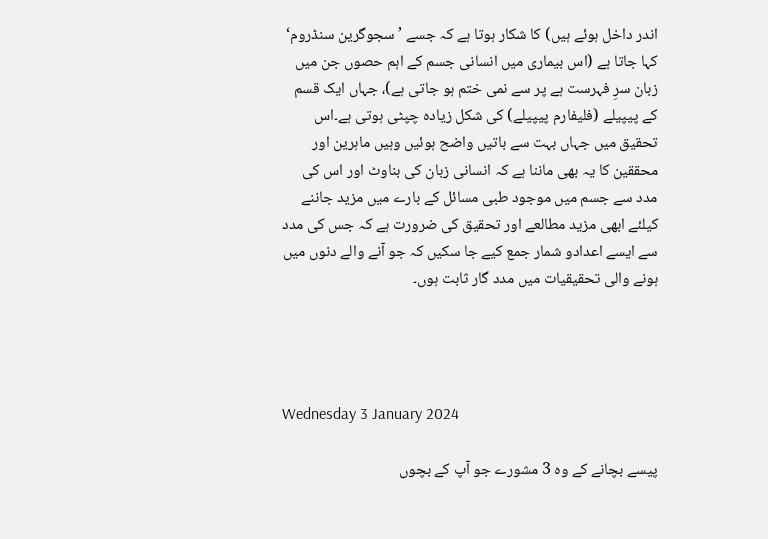اندر داخل ہوئے ہیں) کا شکار ہوتا ہے کہ جسے ’سجوگرین سنڈروم‘ کہا جاتا ہے (اس بیماری میں انسانی جسم کے اہم حصوں جن میں زبان سرِ فہرست ہے پر سے نمی ختم ہو جاتی ہے)، جہاں ایک قسم کے پیپیلے (فلیفارم پیپیلے) کی شکل زیادہ چپٹی ہوتی ہے۔اس تحقیق میں جہاں بہت سے باتیں واضح ہوئیں وہیں ماہرین اور محققین کا یہ بھی ماننا ہے کہ انسانی زبان کی بناوٹ اور اس کی مدد سے جسم میں موجود طبی مسائل کے بارے میں مزید جاننے کیلئے ابھی مزید مطالعے اور تحقیق کی ضرورت ہے کہ جس کی مدد سے ایسے اعدادو شمار جمع کیے جا سکیں کہ جو آنے والے دنوں میں ہونے والی تحقیقیات میں مدد گار ثابت ہوں۔




Wednesday 3 January 2024

پیسے بچانے کے وہ 3 مشورے جو آپ کے بچوں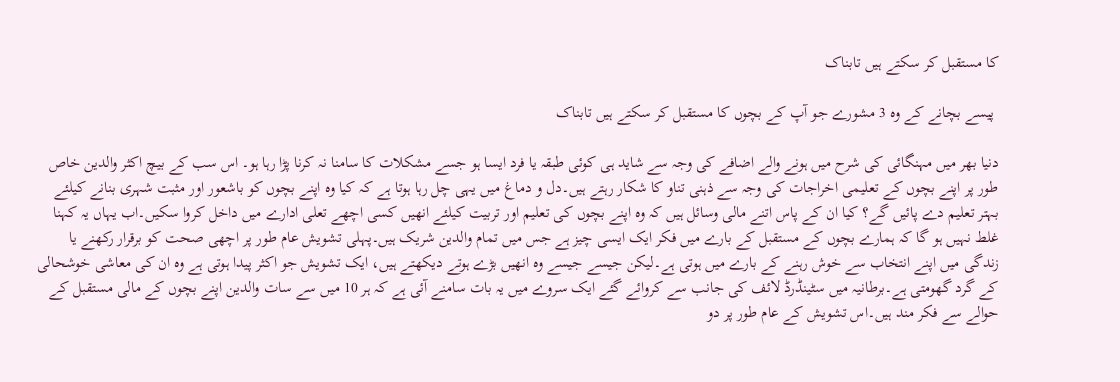کا مستقبل کر سکتے ہیں تابناک

 پیسے بچانے کے وہ 3 مشورے جو آپ کے بچوں کا مستقبل کر سکتے ہیں تابناک

دنیا بھر میں مہنگائی کی شرح میں ہونے والے اضافے کی وجہ سے شاید ہی کوئی طبقہ یا فرد ایسا ہو جسے مشکلات کا سامنا نہ کرنا پڑا رہا ہو۔ اس سب کے بیچ اکثر والدین خاص طور پر اپنے بچوں کے تعلیمی اخراجات کی وجہ سے ذہنی تناو کا شکار رہتے ہیں۔دل و دماغ میں یہی چل رہا ہوتا ہے کہ کیا وہ اپنے بچوں کو باشعور اور مثبت شہری بنانے کیلئے بہتر تعلیم دے پائیں گے؟ کیا ان کے پاس اتنے مالی وسائل ہیں کہ وہ اپنے بچوں کی تعلیم اور تربیت کیلئے انھیں کسی اچھے تعلی ادارے میں داخل کروا سکیں۔اب یہاں یہ کہنا غلط نہیں ہو گا کہ ہمارے بچوں کے مستقبل کے بارے میں فکر ایک ایسی چیز ہے جس میں تمام والدین شریک ہیں۔پہلی تشویش عام طور پر اچھی صحت کو برقرار رکھنے یا زندگی میں اپنے انتخاب سے خوش رہنے کے بارے میں ہوتی ہے۔لیکن جیسے جیسے وہ انھیں بڑے ہوتے دیکھتے ہیں، ایک تشویش جو اکثر پیدا ہوتی ہے وہ ان کی معاشی خوشحالی کے گرد گھومتی ہے۔برطانیہ میں سٹینڈرڈ لائف کی جانب سے کروائے گئے ایک سروے میں یہ بات سامنے آئی ہے کہ ہر 10 میں سے سات والدین اپنے بچوں کے مالی مستقبل کے حوالے سے فکر مند ہیں۔اس تشویش کے عام طور پر دو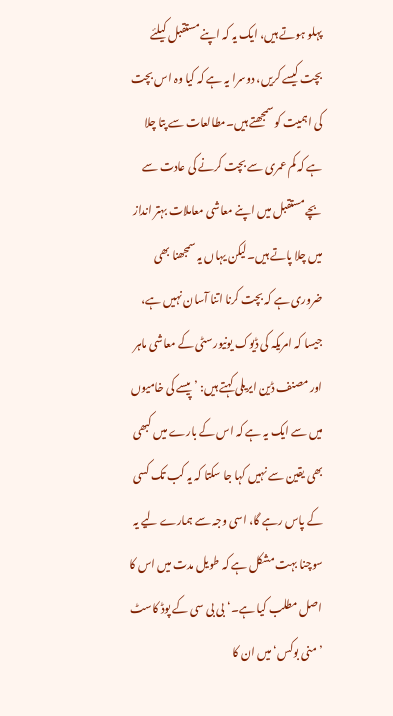پہلو ہوتے ہیں، ایک یہ کہ اپنے مستقبل کیلئے بچت کیسے کریں، دوسرا یہ ہے کہ کیا وہ اس بچت کی اہمیت کو سمجھتے ہیں۔مطالعات سے پتا چلا ہے کہ کم عمری سے بچت کرنے کی عادت سے بچے مستقبل میں اپنے معاشی معاملات بہتر انداز میں چلا پاتے ہیں۔لیکن یہاں یہ سمجھنا بھی ضروری ہے کہ بچت کرنا اتنا آسان نہیں ہے، جیسا کہ امریکہ کی ڈیوک یونیورسٹی کے معاشی ماہر اور مصنف ڈین ایریلی کہتے ہیں: ’پیسے کی خامیوں میں سے ایک یہ ہے کہ اس کے بارے میں کبھی بھی یقین سے نہیں کہا جا سکتا کہ یہ کب تک کسی کے پاس رہے گا، اسی وجہ سے ہمارے لیے یہ سوچنا بہت مشکل ہے کہ طویل مدت میں اس کا اصل مطلب کیا ہے۔‘بی بی سی کے پوڈ کاسٹ ’منی بوکس‘ میں ان کا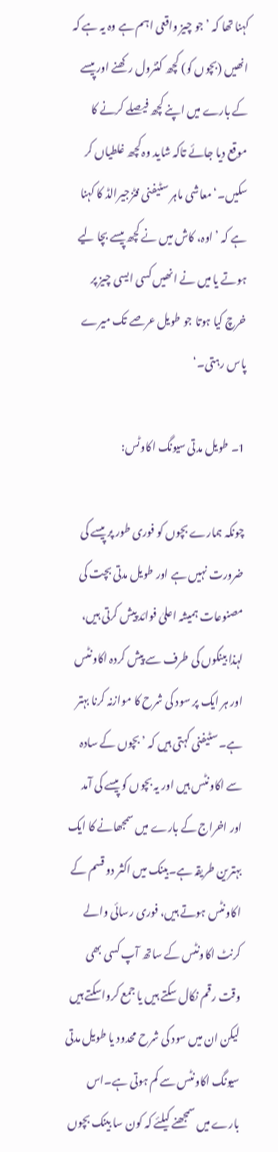کہنا تھا کہ ’جو چیز واقعی اہم ہے وہ یہ ہے کہ انھیں (بچوں کو) کچھ کنٹرول رکھنے اور پیسے کے بارے میں اپنے کچھ فیصلے کرنے کا موقع دیا جائے تاکہ شاید وہ کچھ غلطیاں کر سکیں۔‘معاشی ماہر سٹیفنی فٹزجیرالڈ کا کہنا ہے کہ ’اوہ، کاش میں نے کچھ پیسے بچا لیے ہوتے یا میں نے انھیں کسی ایسی چیز پر خرچ کیا ہوتا جو طویل عرصے تک میرے پاس رہتی۔‘

1۔ طویل مدتی سیونگ اکاوٹس:

چونکہ ہمارے بچوں کو فوری طور پر پیسے کی ضرورت نہیں ہے اور طویل مدتی بچت کی مصنوعات ہمیشہ اعلیٰ فوائد پیش کرتی ہیں، لہذا بینکوں کی طرف سے پیش کردہ اکاونٹس اور ہر ایک پر سود کی شرح کا موازنہ کرنا بہتر ہے۔سٹیفنی کہتی ہیں کہ ’بچوں کے سادہ سے اکاونٹس ہیں اور یہ بچوں کو پیسے کی آمد اور اخراج کے بارے میں سمجھانے کا ایک بہترین طریقہ ہے۔بینک میں اکثر دو قسم کے اکاونٹس ہوتے ہیں، فوری رسائی والے کرنٹ اکاونٹس کے ساتھ آپ کسی بھی وقت رقم نکال سکتے ہیں یا جمع کرواسکتے ہیں لیکن ان میں سود کی شرح محدود یا طویل مدتی سیونگ اکاونٹس سے کم ہوتی ہے۔اس بارے میں سمجھنے کیلئے کہ کون سا بینک بچوں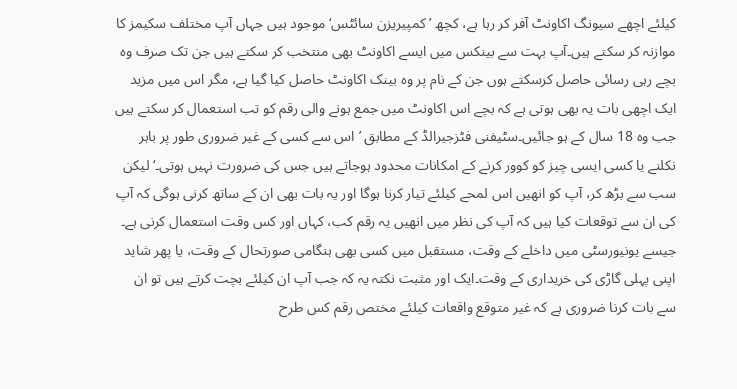کیلئے اچھے سیونگ اکاونٹ آفر کر رہا ہے، کچھ ’کمپیریزن سائٹس‘ موجود ہیں جہاں آپ مختلف سکیمز کا موازنہ کر سکتے ہیں۔آپ بہت سے بینکس میں ایسے اکاونٹ بھی منتخب کر سکتے ہیں جن تک صرف وہ بچے رہی رسائی حاصل کرسکتے ہوں جن کے نام پر وہ بینک اکاونٹ حاصل کیا گیا ہے، مگر اس میں مزید ایک اچھی بات یہ بھی ہوتی ہے کہ بچے اس اکاونٹ میں جمع ہونے والی رقم کو تب استعمال کر سکتے ہیں جب وہ 18 سال کے ہو جائیں۔سٹیفنی فٹزجیرالڈ کے مطابق ’اس سے کسی کے غیر ضروری طور پر باہر نکلنے یا کسی ایسی چیز کو کوور کرنے کے امکانات محدود ہوجاتے ہیں جس کی ضرورت نہیں ہوتی۔‘لیکن سب سے بڑھ کر، آپ کو انھیں اس لمحے کیلئے تیار کرنا ہوگا اور یہ بات بھی ان کے ساتھ کرنی ہوگی کہ آپ کی ان سے توقعات کیا ہیں کہ آپ کی نظر میں انھیں یہ رقم کب، کہاں اور کس وقت استعمال کرنی ہے۔ جیسے یونیورسٹی میں داخلے کے وقت، مستقبل میں کسی بھی ہنگامی صورتحال کے وقت، یا پھر شاید اپنی پہلی گاڑی کی خریداری کے وقت۔ایک اور مثبت نکتہ یہ کہ جب آپ ان کیلئے بچت کرتے ہیں تو ان سے بات کرنا ضروری ہے کہ غیر متوقع واقعات کیلئے مختص رقم کس طرح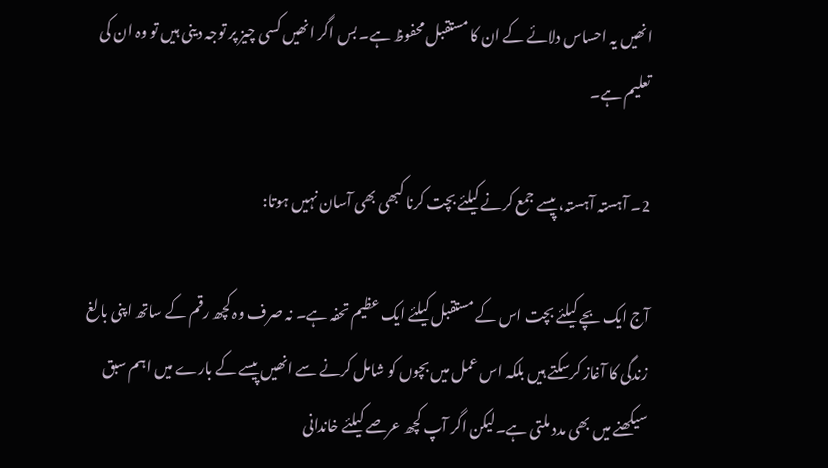انھیں یہ احساس دلائے کے ان کا مستقبل محفوظ ہے۔ بس اگر انھیں کسی چیز پر توجہ دینی ہیں تو وہ ان کی تعلیم ہے۔

2۔ آہستہ آہستہ، پیسے جمع کرنے کیلئے بچت کرنا کبھی بھی آسان نہیں ہوتا:

آج ایک بچے کیلئے بچت اس کے مستقبل کیلئے ایک عظیم تحفہ ہے۔ نہ صرف وہ کچھ رقم کے ساتھ اپنی بالغ زندگی کا آغاز کرسکتے ہیں بلکہ اس عمل میں بچوں کو شامل کرنے سے انھیں پیسے کے بارے میں اہم سبق سیکھنے میں بھی مدد ملتی ہے۔لیکن اگر آپ کچھ عرصے کیلئے خاندانی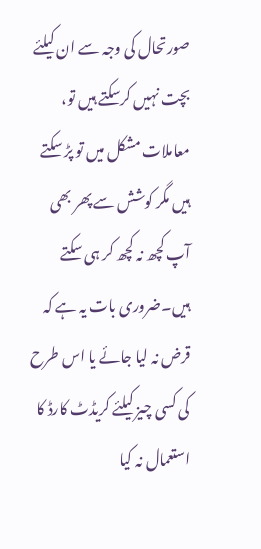صورتحال کی وجہ سے ان کیلئے بچت نہیں کرسکتے ہیں تو، معاملات مشکل میں تو پڑ سکتے ہیں مگر کوشش سے پھر بھی آپ کچھ نہ کچھ کر ہی سکتے ہیں۔ضروری بات یہ ہے کہ قرض نہ لیا جائے یا اس طرح کی کسی چیز کیلئے کریڈٹ کارڈ کا استعمال نہ کیا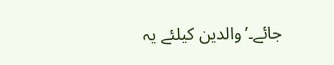جائے۔’والدین کیلئے یہ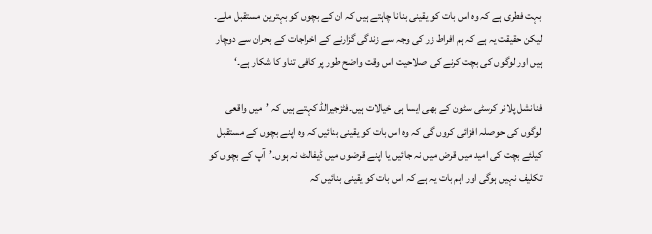بہت فطری ہے کہ وہ اس بات کو یقینی بنانا چاہتے ہیں کہ ان کے بچوں کو بہترین مستقبل ملے۔ لیکن حقیقت یہ ہے کہ ہم افراط زر کی وجہ سے زندگی گزارنے کے اخراجات کے بحران سے دوچار ہیں اور لوگوں کی بچت کرنے کی صلاحیت اس وقت واضح طور پر کافی تناو کا شکار ہے۔‘

فنانشل پلانر کرسٹی سٹون کے بھی ایسا ہی خیالات ہیں۔فٹزجیرالڈ کہتے ہیں کہ ’میں واقعی لوگوں کی حوصلہ افزائی کروں گی کہ وہ اس بات کو یقینی بنائیں کہ وہ اپنے بچوں کے مستقبل کیلئے بچت کی امید میں قرض میں نہ جائیں یا اپنے قرضوں میں ڈیفالٹ نہ ہوں۔’آپ کے بچوں کو تکلیف نہیں ہوگی اور اہم بات یہ ہے کہ اس بات کو یقینی بنائیں کہ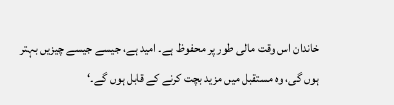خاندان اس وقت مالی طور پر محفوظ ہے۔ امید ہے، جیسے جیسے چیزیں بہتر ہوں گی، وہ مستقبل میں مزید بچت کرنے کے قابل ہوں گے۔‘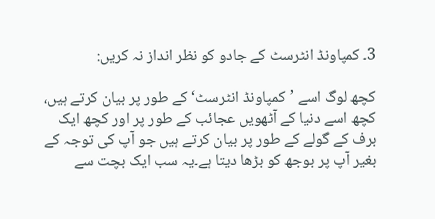3۔ کمپاونڈ انٹرسٹ کے جادو کو نظر انداز نہ کریں:

کچھ لوگ اسے ’کمپاونڈ انٹرسٹ‘ کے طور پر بیان کرتے ہیں، کچھ اسے دنیا کے آٹھویں عجائب کے طور پر اور کچھ ایک برف کے گولے کے طور پر بیان کرتے ہیں جو آپ کی توجہ کے بغیر آپ پر بوجھ کو بڑھا دیتا ہے۔یہ سب ایک بچت سے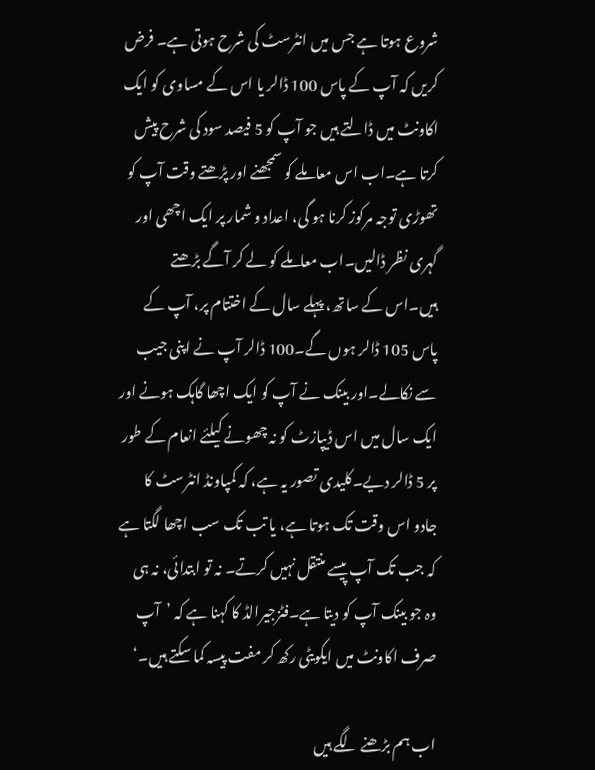شروع ہوتا ہے جس میں انٹرسٹ کی شرح ہوتی ہے۔ فرض کریں کہ آپ کے پاس 100 ڈالر یا اس کے مساوی کو ایک اکاونٹ میں ڈالتے ہیں جو آپ کو 5 فیصد سود کی شرح پیش کرتا ہے۔اب اس معاملے کو سمجھنے اور پڑھتے وقت آپ کو تھوڑی توجہ مرکوز کرنا ہو گی، اعداد و شمار پر ایک اچھی اور گہری نظر ڈالیں۔اب معاملے کو لے کر آگے بڑھتے ہیں۔اس کے ساتھ، پہلے سال کے اختتام پر، آپ کے پاس 105 ڈالر ہوں گے۔100 ڈالر آپ نے اپنی جیب سے نکالے۔اور بینک نے آپ کو ایک اچھا گاہک ہونے اور ایک سال میں اس ڈیپازٹ کو نہ چھونے کیلئے انعام کے طور پر 5 ڈالر دیے۔کلیدی تصور یہ ہے، کہ کمپاونڈ انٹرسٹ کا جادو اس وقت تک ہوتا ہے، یا تب تک سب اچھا لگتا ہے کہ جب تک آپ پیسے منتقل نہیں کرتے۔ نہ تو ابتدائی، نہ ہی وہ جو بینک آپ کو دیتا ہے۔فٹزجیرالڈ کا کہنا ہے کہ ’آپ صرف اکاونٹ میں ایکویٹی رکھ کر مفت پیسہ کما سکتے ہیں۔‘

اب ہم بڑھنے لگے ہیں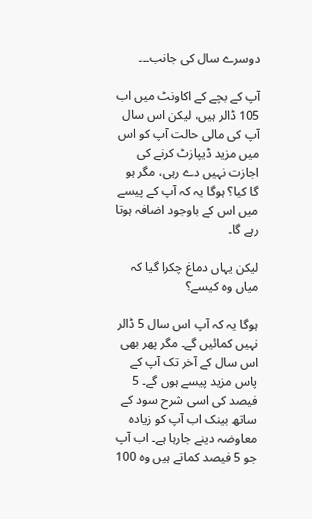دوسرے سال کی جانب۔۔۔

آپ کے بچے کے اکاونٹ میں اب 105 ڈالر ہیں، لیکن اس سال آپ کی مالی حالت آپ کو اس میں مزید ڈیپازٹ کرنے کی اجازت نہیں دے رہی، مگر ہو گا کیا؟ ہوگا یہ کہ آپ کے پیسے میں اس کے باوجود اضافہ ہوتا رہے گا۔

لیکن یہاں دماغ چکرا گیا کہ میاں وہ کیسے؟

ہوگا یہ کہ آپ اس سال 5 ڈالر نہیں کمائیں گے۔ مگر پھر بھی اس سال کے آخر تک آپ کے پاس مزید پیسے ہوں گے۔ 5 فیصد کی اسی شرح سود کے ساتھ بینک اب آپ کو زیادہ معاوضہ دینے جارہا ہے۔ اب آپ جو 5 فیصد کماتے ہیں وہ 100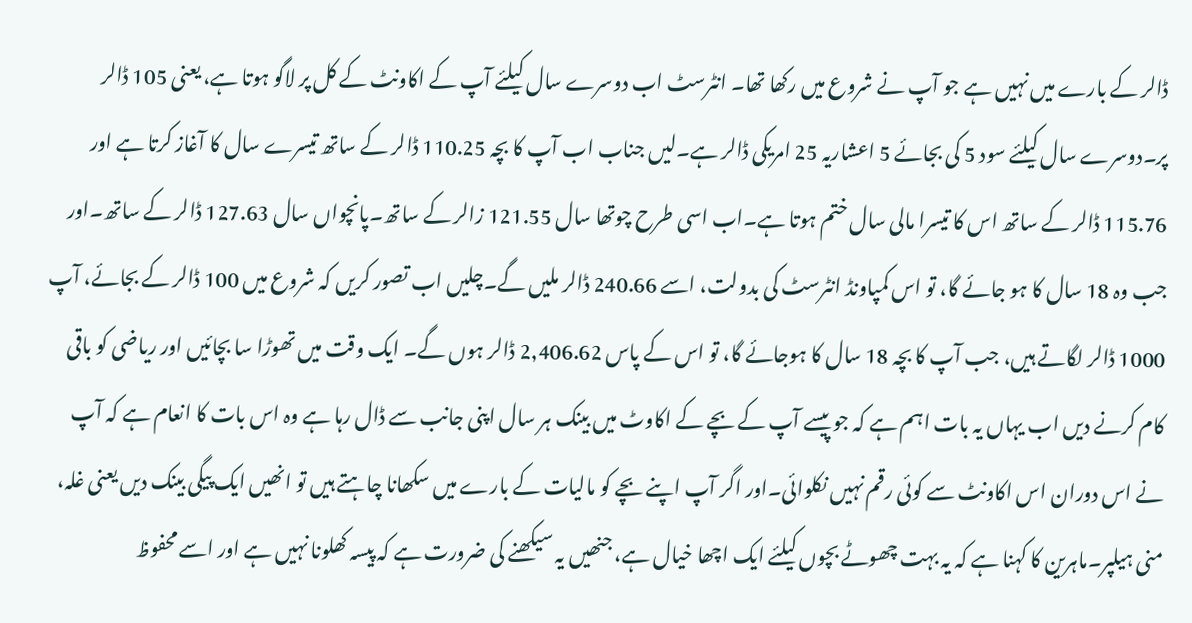ڈالر کے بارے میں نہیں ہے جو آپ نے شروع میں رکھا تھا۔ انٹرسٹ اب دوسرے سال کیلئے آپ کے اکاونٹ کے کل پر لاگو ہوتا ہے، یعنی 105 ڈالر پر۔دوسرے سال کیلئے سود 5 کی بجائے 5 اعشاریہ 25 امریکی ڈالر ہے۔لیں جناب اب آپ کا بچہ 110.25 ڈالر کے ساتھ تیسرے سال کا آغاز کرتا ہے اور 115.76 ڈالر کے ساتھ اس کا تیسرا مالی سال ختم ہوتا ہے۔اب اسی طرح چوتھا سال 121.55 زالر کے ساتھ۔پانچواں سال 127.63 ڈالر کے ساتھ۔اور جب وہ 18 سال کا ہو جائے گا، تو اس کمپاونڈ انٹرسٹ کی بدولت، اسے 240.66 ڈالر ملیں گے۔چلیں اب تصور کریں کہ شروع میں 100 ڈالر کے بجائے، آپ 1000 ڈالر لگاتے ہیں، جب آپ کا بچہ 18 سال کا ہوجائے گا، تو اس کے پاس 2,406.62 ڈالر ہوں گے۔ ایک وقت میں تھوڑا سا بچائیں اور ریاضی کو باقی کام کرنے دیں اب یہاں یہ بات اہم ہے کہ جو پیسے آپ کے بچے کے اکاوٹ میں بینک ہر سال اپنی جانب سے ڈال رہا ہے وہ اس بات کا انعام ہے کہ آپ نے اس دوران اس اکاونٹ سے کوئی رقم نہیں نکلوائی۔اور اگر آپ اپنے بچے کو مالیات کے بارے میں سکھانا چاہتے ہیں تو انھیں ایک پیگی بینک دیں یعنی غلہ، منی ہیلپر۔ماہرین کا کہنا ہے کہ یہ بہت چھوٹے بچوں کیلئے ایک اچھا خیال ہے، جنھیں یہ سیکھنے کی ضرورت ہے کہ پیسہ کھلونا نہیں ہے اور اسے محفوظ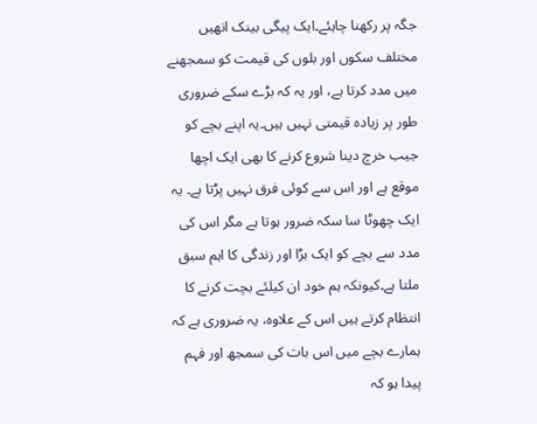جگہ پر رکھنا چاہئے۔ایک پیگی بینک انھیں مختلف سکوں اور بلوں کی قیمت کو سمجھنے میں مدد کرتا ہے، اور یہ کہ بڑے سکے ضروری طور پر زیادہ قیمتی نہیں ہیں۔یہ اپنے بچے کو جیب خرچ دینا شروع کرنے کا بھی ایک اچھا موقع ہے اور اس سے کوئی فرق نہیں پڑتا ہے۔ یہ ایک چھوٹا سا سکہ ضرور ہوتا ہے مگر اس کی مدد سے بچے کو ایک بڑا اور زندگی کا اہم سبق ملتا ہے۔کیونکہ ہم خود ان کیلئے بچت کرنے کا انتظام کرتے ہیں اس کے علاوہ، یہ ضروری ہے کہ ہمارے بچے میں اس بات کی سمجھ اور فہم پیدا ہو کہ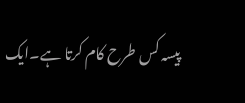پیسہ کس طرح کام کرتا ہے۔ایک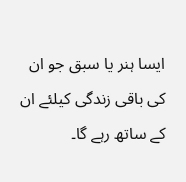ایسا ہنر یا سبق جو ان کی باقی زندگی کیلئے ان کے ساتھ رہے گا۔